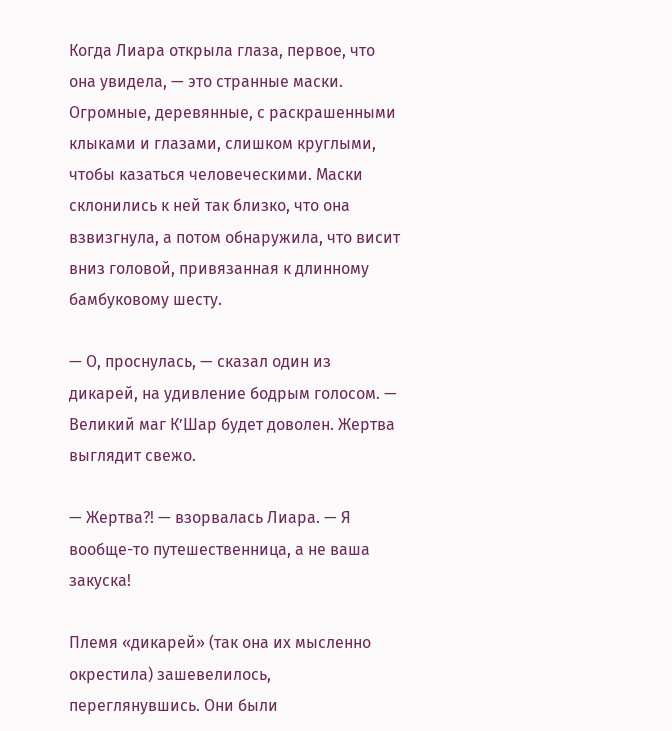Когда Лиара открыла глаза, первое, что она увидела, — это странные маски. Огромные, деревянные, с раскрашенными клыками и глазами, слишком круглыми, чтобы казаться человеческими. Маски склонились к ней так близко, что она взвизгнула, а потом обнаружила, что висит вниз головой, привязанная к длинному бамбуковому шесту.

— О, проснулась, — сказал один из дикарей, на удивление бодрым голосом. — Великий маг К’Шар будет доволен. Жертва выглядит свежо.

— Жертва?! — взорвалась Лиара. — Я вообще-то путешественница, а не ваша закуска!

Племя «дикарей» (так она их мысленно окрестила) зашевелилось, переглянувшись. Они были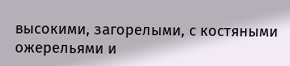высокими, загорелыми, с костяными ожерельями и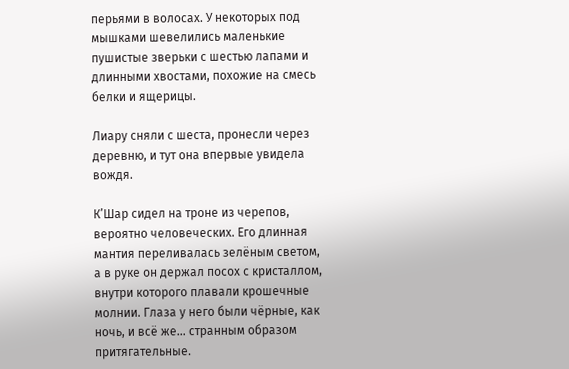перьями в волосах. У некоторых под мышками шевелились маленькие пушистые зверьки с шестью лапами и длинными хвостами, похожие на смесь белки и ящерицы.

Лиару сняли с шеста, пронесли через деревню, и тут она впервые увидела вождя.

К’Шар сидел на троне из черепов, вероятно человеческих. Его длинная мантия переливалась зелёным светом, а в руке он держал посох с кристаллом, внутри которого плавали крошечные молнии. Глаза у него были чёрные, как ночь, и всё же… странным образом притягательные.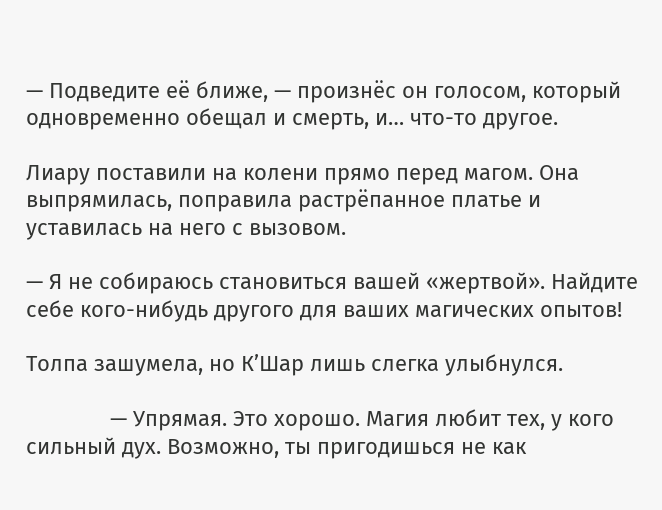— Подведите её ближе, — произнёс он голосом, который одновременно обещал и смерть, и… что-то другое.

Лиару поставили на колени прямо перед магом. Она выпрямилась, поправила растрёпанное платье и уставилась на него с вызовом.

— Я не собираюсь становиться вашей «жертвой». Найдите себе кого-нибудь другого для ваших магических опытов!

Толпа зашумела, но К’Шар лишь слегка улыбнулся.

              — Упрямая. Это хорошо. Магия любит тех, у кого сильный дух. Возможно, ты пригодишься не как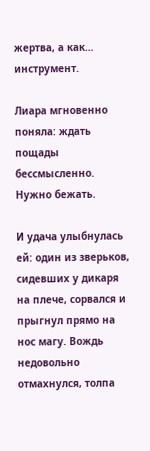жертва, а как… инструмент.

Лиара мгновенно поняла: ждать пощады бессмысленно. Нужно бежать.

И удача улыбнулась ей: один из зверьков, сидевших у дикаря на плече, сорвался и прыгнул прямо на нос магу. Вождь недовольно отмахнулся, толпа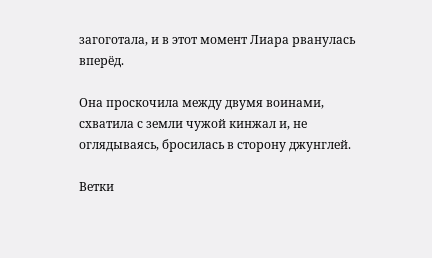загоготала, и в этот момент Лиара рванулась вперёд.

Она проскочила между двумя воинами, схватила с земли чужой кинжал и, не оглядываясь, бросилась в сторону джунглей.

Ветки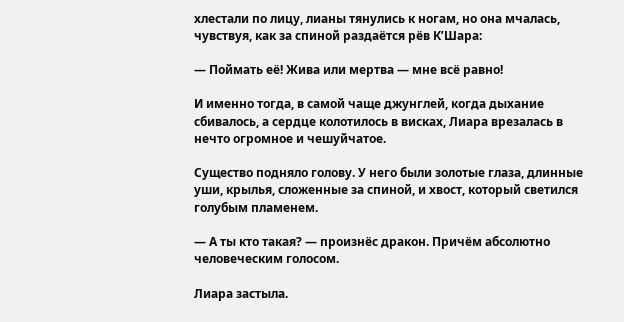хлестали по лицу, лианы тянулись к ногам, но она мчалась, чувствуя, как за спиной раздаётся рёв К’Шара:

— Поймать её! Жива или мертва — мне всё равно!

И именно тогда, в самой чаще джунглей, когда дыхание сбивалось, а сердце колотилось в висках, Лиара врезалась в нечто огромное и чешуйчатое.

Существо подняло голову. У него были золотые глаза, длинные уши, крылья, сложенные за спиной, и хвост, который светился голубым пламенем.

— А ты кто такая? — произнёс дракон. Причём абсолютно человеческим голосом.

Лиара застыла.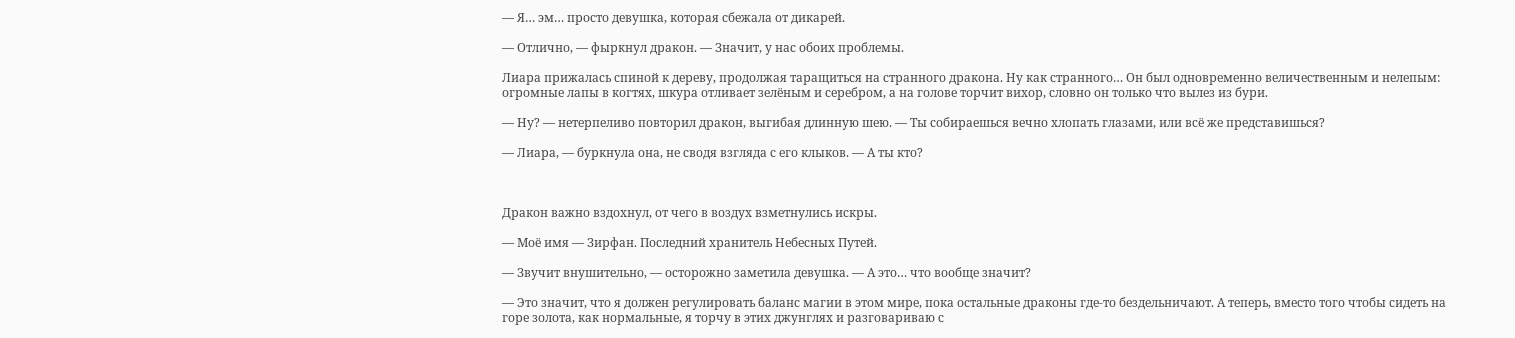— Я… эм… просто девушка, которая сбежала от дикарей.

— Отлично, — фыркнул дракон. — Значит, у нас обоих проблемы.

Лиара прижалась спиной к дереву, продолжая таращиться на странного дракона. Ну как странного… Он был одновременно величественным и нелепым: огромные лапы в когтях, шкура отливает зелёным и серебром, а на голове торчит вихор, словно он только что вылез из бури.

— Ну? — нетерпеливо повторил дракон, выгибая длинную шею. — Ты собираешься вечно хлопать глазами, или всё же представишься?

— Лиара, — буркнула она, не сводя взгляда с его клыков. — А ты кто?



Дракон важно вздохнул, от чего в воздух взметнулись искры.

— Моё имя — Зирфан. Последний хранитель Небесных Путей.

— Звучит внушительно, — осторожно заметила девушка. — А это… что вообще значит?

— Это значит, что я должен регулировать баланс магии в этом мире, пока остальные драконы где-то бездельничают. А теперь, вместо того чтобы сидеть на горе золота, как нормальные, я торчу в этих джунглях и разговариваю с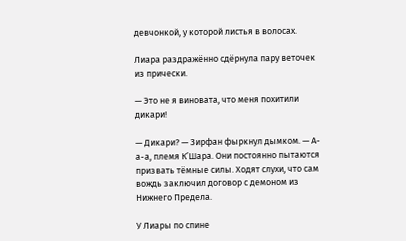девчонкой, у которой листья в волосах.

Лиара раздражённо сдёрнула пару веточек из прически.

— Это не я виновата, что меня похитили дикари!

— Дикари? — Зирфан фыркнул дымком. — А-а-а, племя К’Шара. Они постоянно пытаются призвать тёмные силы. Ходят слухи, что сам вождь заключил договор с демоном из Нижнего Предела.

У Лиары по спине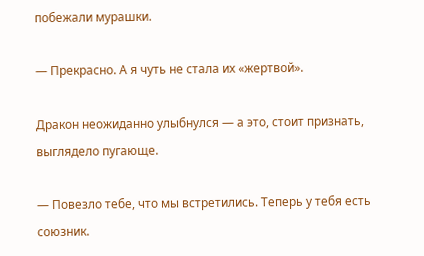побежали мурашки.

— Прекрасно. А я чуть не стала их «жертвой».

Дракон неожиданно улыбнулся — а это, стоит признать, выглядело пугающе.

— Повезло тебе, что мы встретились. Теперь у тебя есть союзник.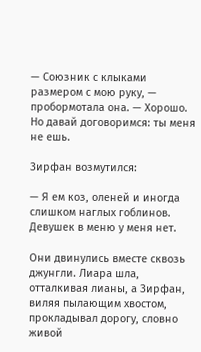— Союзник с клыками размером с мою руку, — пробормотала она. — Хорошо. Но давай договоримся: ты меня не ешь.

Зирфан возмутился:

— Я ем коз, оленей и иногда слишком наглых гоблинов. Девушек в меню у меня нет.

Они двинулись вместе сквозь джунгли. Лиара шла, отталкивая лианы, а Зирфан, виляя пылающим хвостом, прокладывал дорогу, словно живой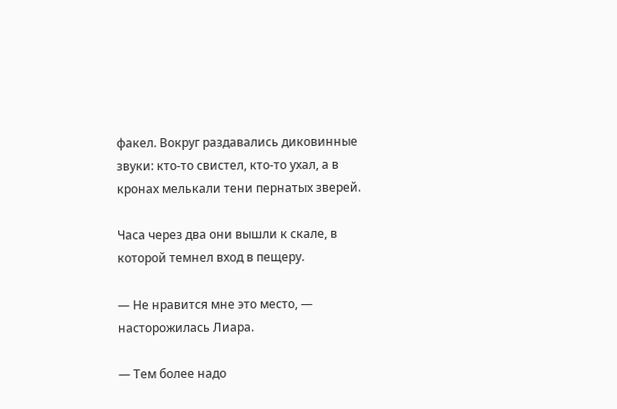факел. Вокруг раздавались диковинные звуки: кто-то свистел, кто-то ухал, а в кронах мелькали тени пернатых зверей.

Часа через два они вышли к скале, в которой темнел вход в пещеру.

— Не нравится мне это место, — насторожилась Лиара.

— Тем более надо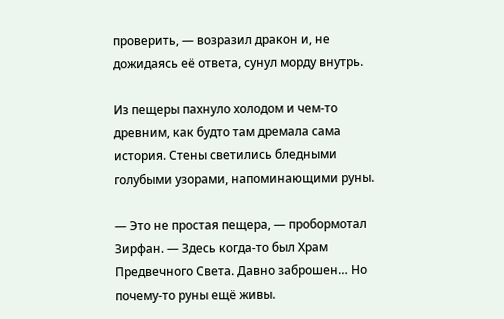проверить, — возразил дракон и, не дожидаясь её ответа, сунул морду внутрь.

Из пещеры пахнуло холодом и чем-то древним, как будто там дремала сама история. Стены светились бледными голубыми узорами, напоминающими руны.

— Это не простая пещера, — пробормотал Зирфан. — Здесь когда-то был Храм Предвечного Света. Давно заброшен… Но почему-то руны ещё живы.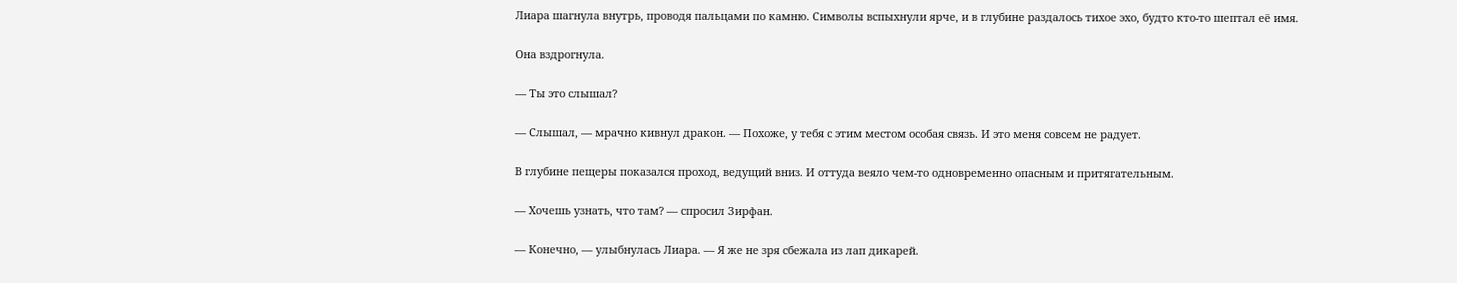Лиара шагнула внутрь, проводя пальцами по камню. Символы вспыхнули ярче, и в глубине раздалось тихое эхо, будто кто-то шептал её имя.

Она вздрогнула.

— Ты это слышал?

— Слышал, — мрачно кивнул дракон. — Похоже, у тебя с этим местом особая связь. И это меня совсем не радует.

В глубине пещеры показался проход, ведущий вниз. И оттуда веяло чем-то одновременно опасным и притягательным.

— Хочешь узнать, что там? — спросил Зирфан.

— Конечно, — улыбнулась Лиара. — Я же не зря сбежала из лап дикарей.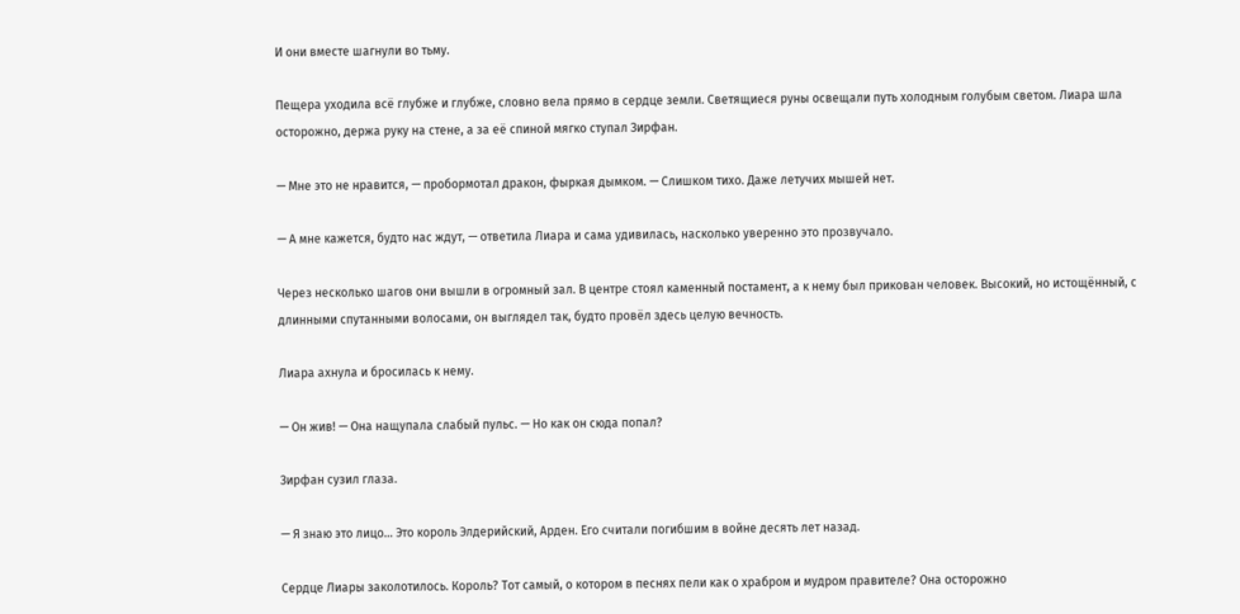И они вместе шагнули во тьму.

Пещера уходила всё глубже и глубже, словно вела прямо в сердце земли. Светящиеся руны освещали путь холодным голубым светом. Лиара шла осторожно, держа руку на стене, а за её спиной мягко ступал Зирфан.

— Мне это не нравится, — пробормотал дракон, фыркая дымком. — Слишком тихо. Даже летучих мышей нет.

— А мне кажется, будто нас ждут, — ответила Лиара и сама удивилась, насколько уверенно это прозвучало.

Через несколько шагов они вышли в огромный зал. В центре стоял каменный постамент, а к нему был прикован человек. Высокий, но истощённый, с длинными спутанными волосами, он выглядел так, будто провёл здесь целую вечность.

Лиара ахнула и бросилась к нему.

— Он жив! — Она нащупала слабый пульс. — Но как он сюда попал?

Зирфан сузил глаза.

— Я знаю это лицо… Это король Элдерийский, Арден. Его считали погибшим в войне десять лет назад.

Сердце Лиары заколотилось. Король? Тот самый, о котором в песнях пели как о храбром и мудром правителе? Она осторожно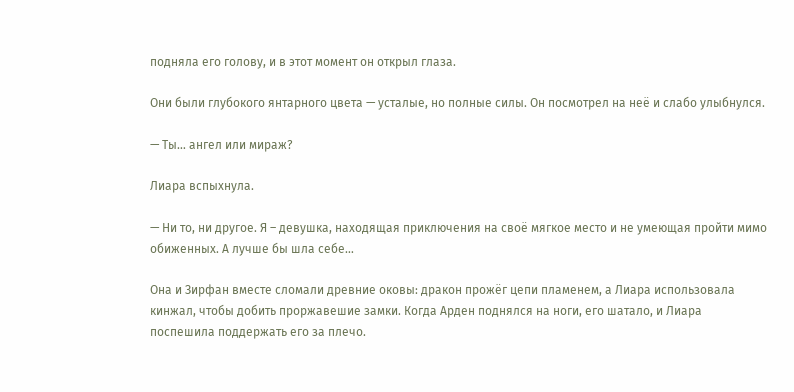подняла его голову, и в этот момент он открыл глаза.

Они были глубокого янтарного цвета — усталые, но полные силы. Он посмотрел на неё и слабо улыбнулся.

— Ты… ангел или мираж?

Лиара вспыхнула.

— Ни то, ни другое. Я – девушка, находящая приключения на своё мягкое место и не умеющая пройти мимо обиженных. А лучше бы шла себе…

Она и Зирфан вместе сломали древние оковы: дракон прожёг цепи пламенем, а Лиара использовала кинжал, чтобы добить проржавешие замки. Когда Арден поднялся на ноги, его шатало, и Лиара поспешила поддержать его за плечо.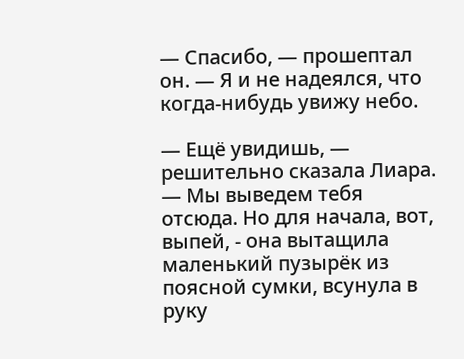— Спасибо, — прошептал он. — Я и не надеялся, что когда-нибудь увижу небо.

— Ещё увидишь, — решительно сказала Лиара. — Мы выведем тебя отсюда. Но для начала, вот, выпей, - она вытащила маленький пузырёк из поясной сумки, всунула в руку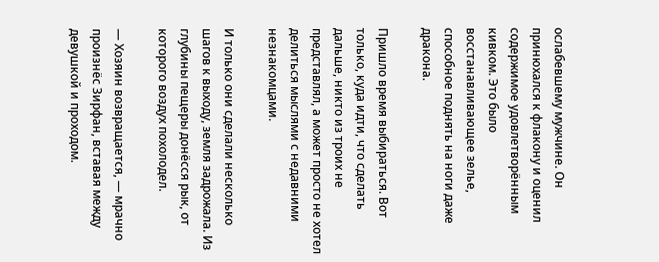ослабевшему мужчине. Он принюхался к флакону и оценил содержимое удовлетворённым кивком. Это было восстанавливающее зелье, способное поднять на ноги даже дракона.

Пришло время выбираться. Вот только, куда идти, что сделать дальше, никто из троих не представлял, а может просто не хотел делиться мыслями с недавними незнакомцами.

И только они сделали несколько шагов к выходу, земля задрожала. Из глубины пещеры донёсся рык, от которого воздух похолодел.

— Хозяин возвращается, — мрачно произнёс Зирфан, вставая между девушкой и проходом.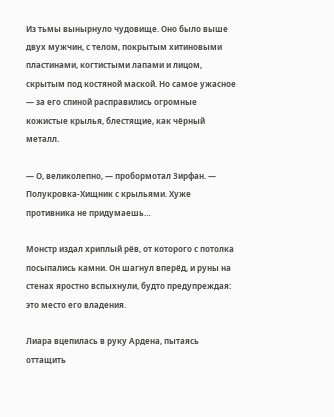Из тьмы вынырнуло чудовище. Оно было выше двух мужчин, с телом, покрытым хитиновыми пластинами, когтистыми лапами и лицом, скрытым под костяной маской. Но самое ужасное — за его спиной расправились огромные кожистые крылья, блестящие, как чёрный металл.

— О, великолепно, — пробормотал Зирфан. — Полукровка-Хищник с крыльями. Хуже противника не придумаешь…

Монстр издал хриплый рёв, от которого с потолка посыпались камни. Он шагнул вперёд, и руны на стенах яростно вспыхнули, будто предупреждая: это место его владения.

Лиара вцепилась в руку Ардена, пытаясь оттащить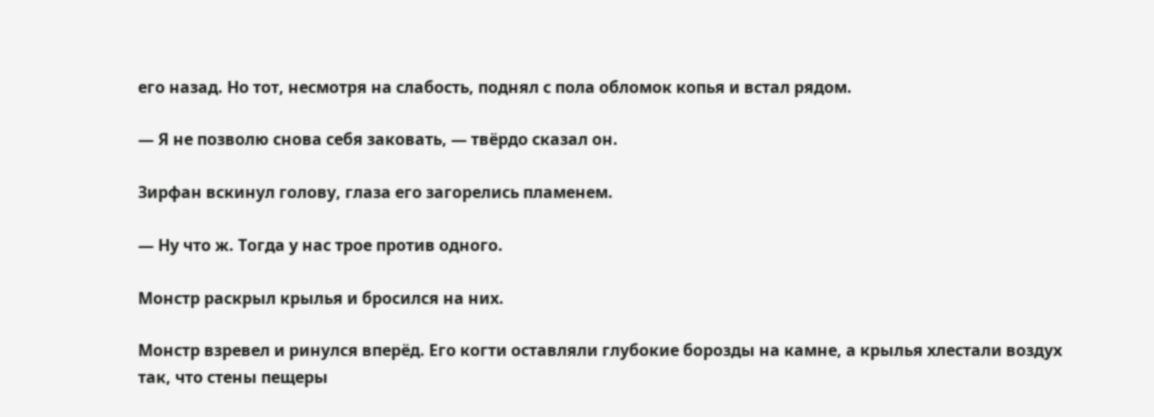его назад. Но тот, несмотря на слабость, поднял с пола обломок копья и встал рядом.

— Я не позволю снова себя заковать, — твёрдо сказал он.

Зирфан вскинул голову, глаза его загорелись пламенем.

— Ну что ж. Тогда у нас трое против одного.

Монстр раскрыл крылья и бросился на них.

Монстр взревел и ринулся вперёд. Его когти оставляли глубокие борозды на камне, а крылья хлестали воздух так, что стены пещеры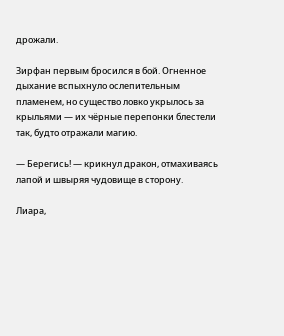дрожали.

Зирфан первым бросился в бой. Огненное дыхание вспыхнуло ослепительным пламенем, но существо ловко укрылось за крыльями — их чёрные перепонки блестели так, будто отражали магию.

— Берегись! — крикнул дракон, отмахиваясь лапой и швыряя чудовище в сторону.

Лиара,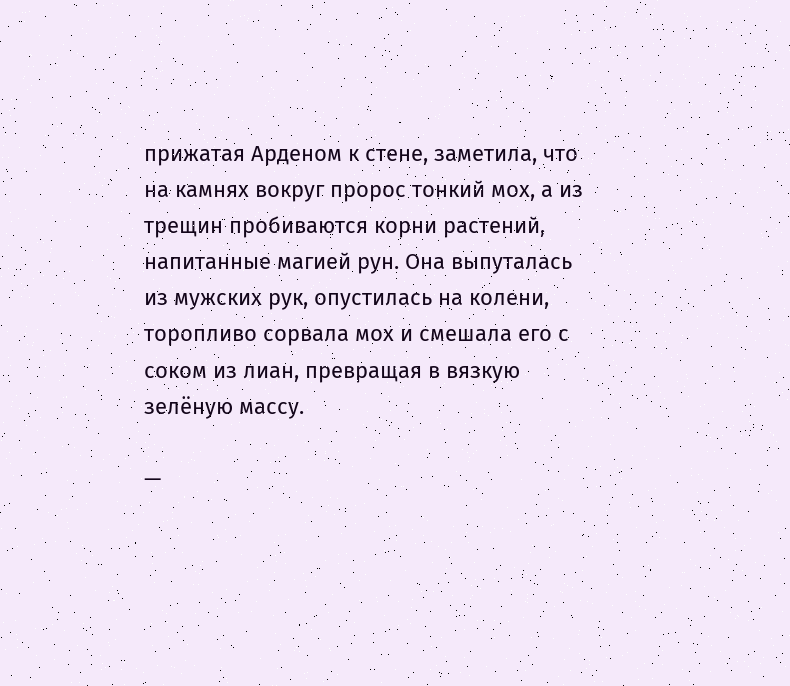прижатая Арденом к стене, заметила, что на камнях вокруг пророс тонкий мох, а из трещин пробиваются корни растений, напитанные магией рун. Она выпуталась из мужских рук, опустилась на колени, торопливо сорвала мох и смешала его с соком из лиан, превращая в вязкую зелёную массу.

—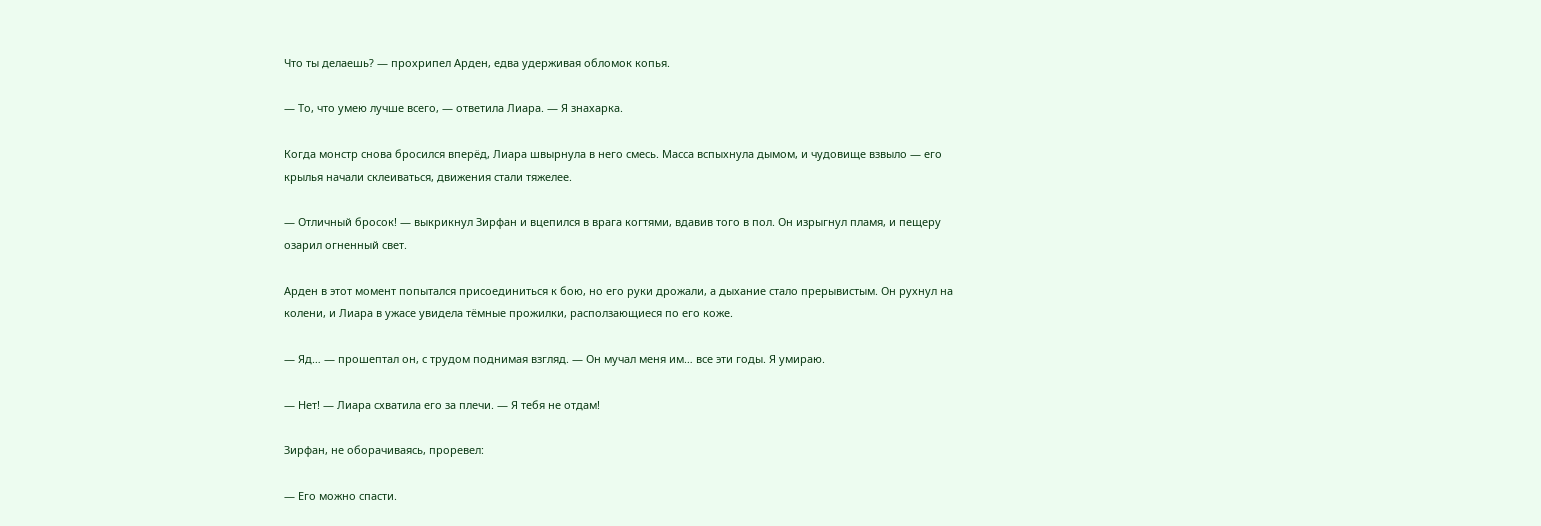Что ты делаешь? — прохрипел Арден, едва удерживая обломок копья.

— То, что умею лучше всего, — ответила Лиара. — Я знахарка.

Когда монстр снова бросился вперёд, Лиара швырнула в него смесь. Масса вспыхнула дымом, и чудовище взвыло — его крылья начали склеиваться, движения стали тяжелее.

— Отличный бросок! — выкрикнул Зирфан и вцепился в врага когтями, вдавив того в пол. Он изрыгнул пламя, и пещеру озарил огненный свет.

Арден в этот момент попытался присоединиться к бою, но его руки дрожали, а дыхание стало прерывистым. Он рухнул на колени, и Лиара в ужасе увидела тёмные прожилки, расползающиеся по его коже.

— Яд… — прошептал он, с трудом поднимая взгляд. — Он мучал меня им… все эти годы. Я умираю.

— Нет! — Лиара схватила его за плечи. — Я тебя не отдам!

Зирфан, не оборачиваясь, проревел:

— Его можно спасти.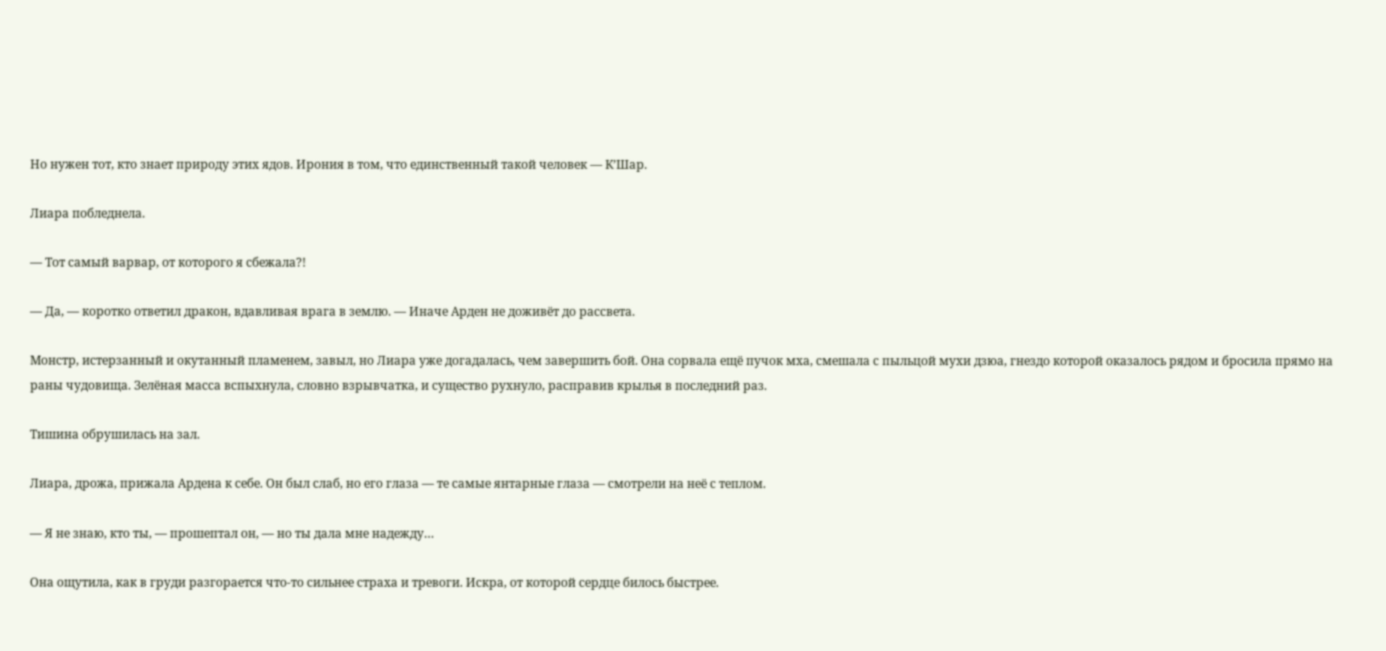Но нужен тот, кто знает природу этих ядов. Ирония в том, что единственный такой человек — К’Шар.

Лиара побледнела.

— Тот самый варвар, от которого я сбежала?!

— Да, — коротко ответил дракон, вдавливая врага в землю. — Иначе Арден не доживёт до рассвета.

Монстр, истерзанный и окутанный пламенем, завыл, но Лиара уже догадалась, чем завершить бой. Она сорвала ещё пучок мха, смешала с пыльцой мухи дзюа, гнездо которой оказалось рядом и бросила прямо на раны чудовища. Зелёная масса вспыхнула, словно взрывчатка, и существо рухнуло, расправив крылья в последний раз.

Тишина обрушилась на зал.

Лиара, дрожа, прижала Ардена к себе. Он был слаб, но его глаза — те самые янтарные глаза — смотрели на неё с теплом.

— Я не знаю, кто ты, — прошептал он, — но ты дала мне надежду…

Она ощутила, как в груди разгорается что-то сильнее страха и тревоги. Искра, от которой сердце билось быстрее.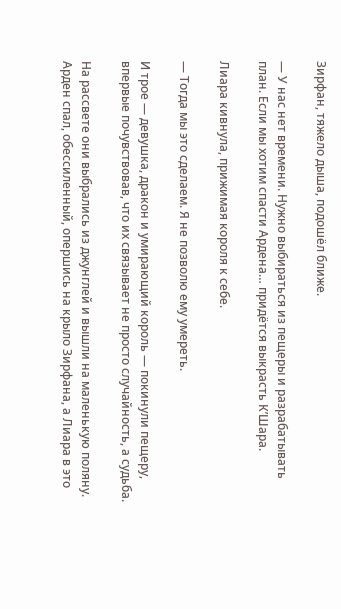Зирфан, тяжело дыша, подошёл ближе.

— У нас нет времени. Нужно выбираться из пещеры и разрабатывать план. Если мы хотим спасти Ардена… придётся выкрасть К’Шара.

Лиара кивнула, прижимая короля к себе.

— Тогда мы это сделаем. Я не позволю ему умереть.

И трое — девушка, дракон и умирающий король — покинули пещеру, впервые почувствовав, что их связывает не просто случайность, а судьба.

На рассвете они выбрались из джунглей и вышли на маленькую поляну. Арден спал, обессиленный, опершись на крыло Зирфана, а Лиара в это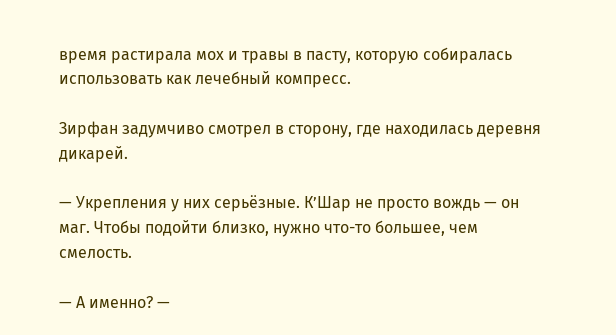время растирала мох и травы в пасту, которую собиралась использовать как лечебный компресс.

Зирфан задумчиво смотрел в сторону, где находилась деревня дикарей.

— Укрепления у них серьёзные. К’Шар не просто вождь — он маг. Чтобы подойти близко, нужно что-то большее, чем смелость.

— А именно? —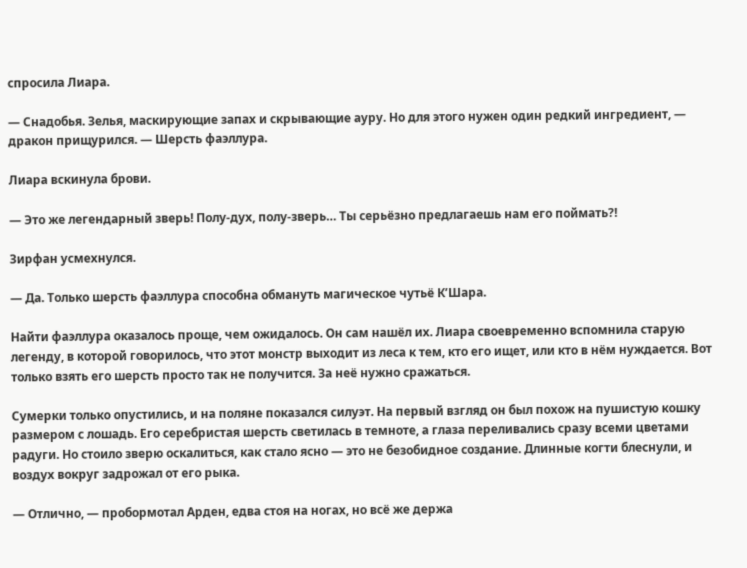спросила Лиара.

— Снадобья. Зелья, маскирующие запах и скрывающие ауру. Но для этого нужен один редкий ингредиент, — дракон прищурился. — Шерсть фаэллура.

Лиара вскинула брови.

— Это же легендарный зверь! Полу-дух, полу-зверь… Ты серьёзно предлагаешь нам его поймать?!

Зирфан усмехнулся.

— Да. Только шерсть фаэллура способна обмануть магическое чутьё К’Шара.

Найти фаэллура оказалось проще, чем ожидалось. Он сам нашёл их. Лиара своевременно вспомнила старую легенду, в которой говорилось, что этот монстр выходит из леса к тем, кто его ищет, или кто в нём нуждается. Вот только взять его шерсть просто так не получится. За неё нужно сражаться.

Сумерки только опустились, и на поляне показался силуэт. На первый взгляд он был похож на пушистую кошку размером с лошадь. Его серебристая шерсть светилась в темноте, а глаза переливались сразу всеми цветами радуги. Но стоило зверю оскалиться, как стало ясно — это не безобидное создание. Длинные когти блеснули, и воздух вокруг задрожал от его рыка.

— Отлично, — пробормотал Арден, едва стоя на ногах, но всё же держа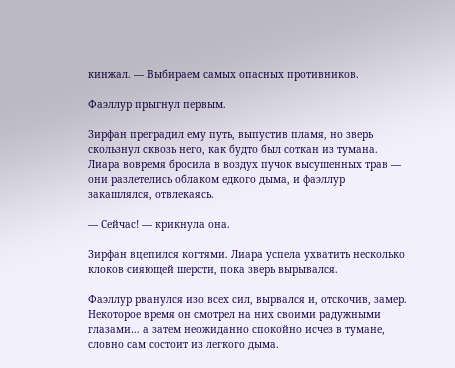кинжал. — Выбираем самых опасных противников.

Фаэллур прыгнул первым.

Зирфан преградил ему путь, выпустив пламя, но зверь скользнул сквозь него, как будто был соткан из тумана. Лиара вовремя бросила в воздух пучок высушенных трав — они разлетелись облаком едкого дыма, и фаэллур закашлялся, отвлекаясь.

— Сейчас! — крикнула она.

Зирфан вцепился когтями. Лиара успела ухватить несколько клоков сияющей шерсти, пока зверь вырывался.

Фаэллур рванулся изо всех сил, вырвался и, отскочив, замер. Некоторое время он смотрел на них своими радужными глазами… а затем неожиданно спокойно исчез в тумане, словно сам состоит из легкого дыма.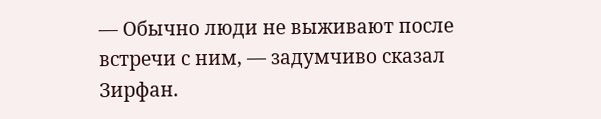— Обычно люди не выживают после встречи с ним, — задумчиво сказал Зирфан.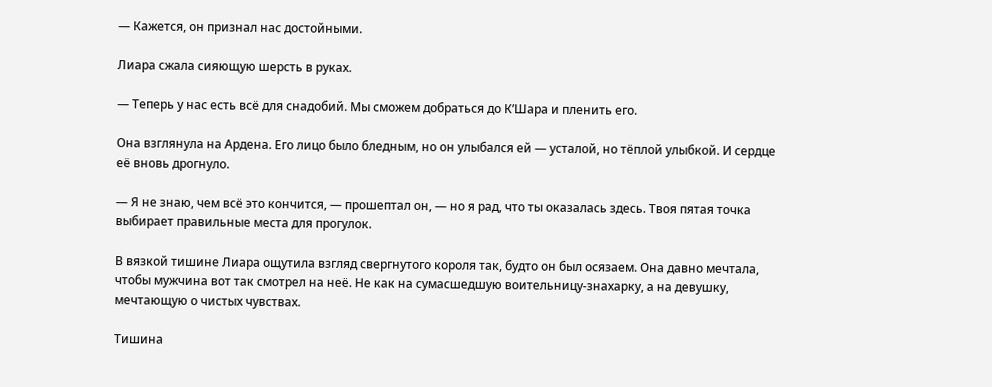— Кажется, он признал нас достойными.

Лиара сжала сияющую шерсть в руках.

— Теперь у нас есть всё для снадобий. Мы сможем добраться до К’Шара и пленить его.

Она взглянула на Ардена. Его лицо было бледным, но он улыбался ей — усталой, но тёплой улыбкой. И сердце её вновь дрогнуло.

— Я не знаю, чем всё это кончится, — прошептал он, — но я рад, что ты оказалась здесь. Твоя пятая точка выбирает правильные места для прогулок.

В вязкой тишине Лиара ощутила взгляд свергнутого короля так, будто он был осязаем. Она давно мечтала, чтобы мужчина вот так смотрел на неё. Не как на сумасшедшую воительницу-знахарку, а на девушку, мечтающую о чистых чувствах.

Тишина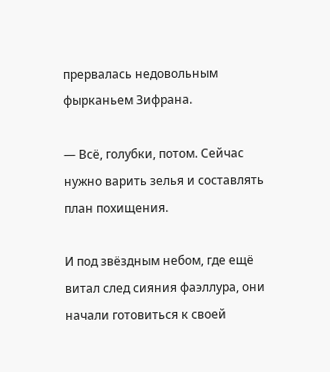прервалась недовольным фырканьем Зифрана.

— Всё, голубки, потом. Сейчас нужно варить зелья и составлять план похищения.

И под звёздным небом, где ещё витал след сияния фаэллура, они начали готовиться к своей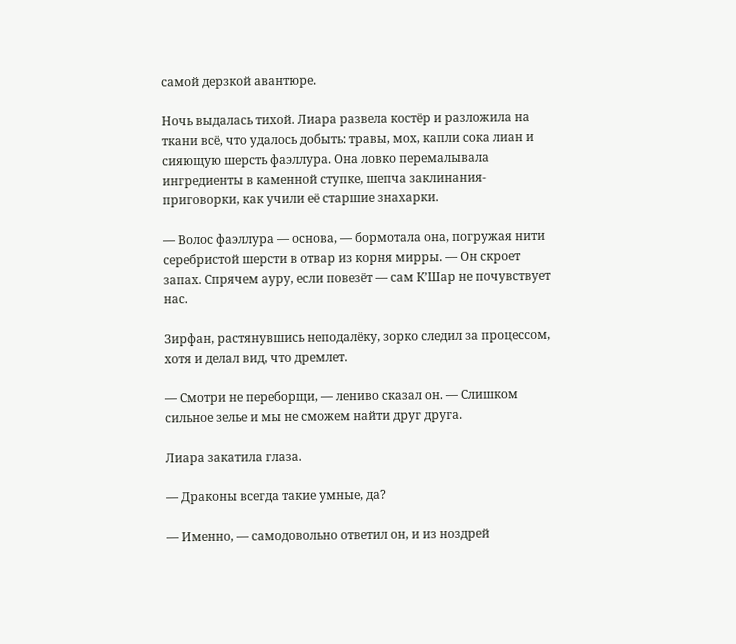самой дерзкой авантюре.

Ночь выдалась тихой. Лиара развела костёр и разложила на ткани всё, что удалось добыть: травы, мох, капли сока лиан и сияющую шерсть фаэллура. Она ловко перемалывала ингредиенты в каменной ступке, шепча заклинания-приговорки, как учили её старшие знахарки.

— Волос фаэллура — основа, — бормотала она, погружая нити серебристой шерсти в отвар из корня мирры. — Он скроет запах. Спрячем ауру, если повезёт — сам К’Шар не почувствует нас.

Зирфан, растянувшись неподалёку, зорко следил за процессом, хотя и делал вид, что дремлет.

— Смотри не переборщи, — лениво сказал он. — Слишком сильное зелье и мы не сможем найти друг друга.

Лиара закатила глаза.

— Драконы всегда такие умные, да?

— Именно, — самодовольно ответил он, и из ноздрей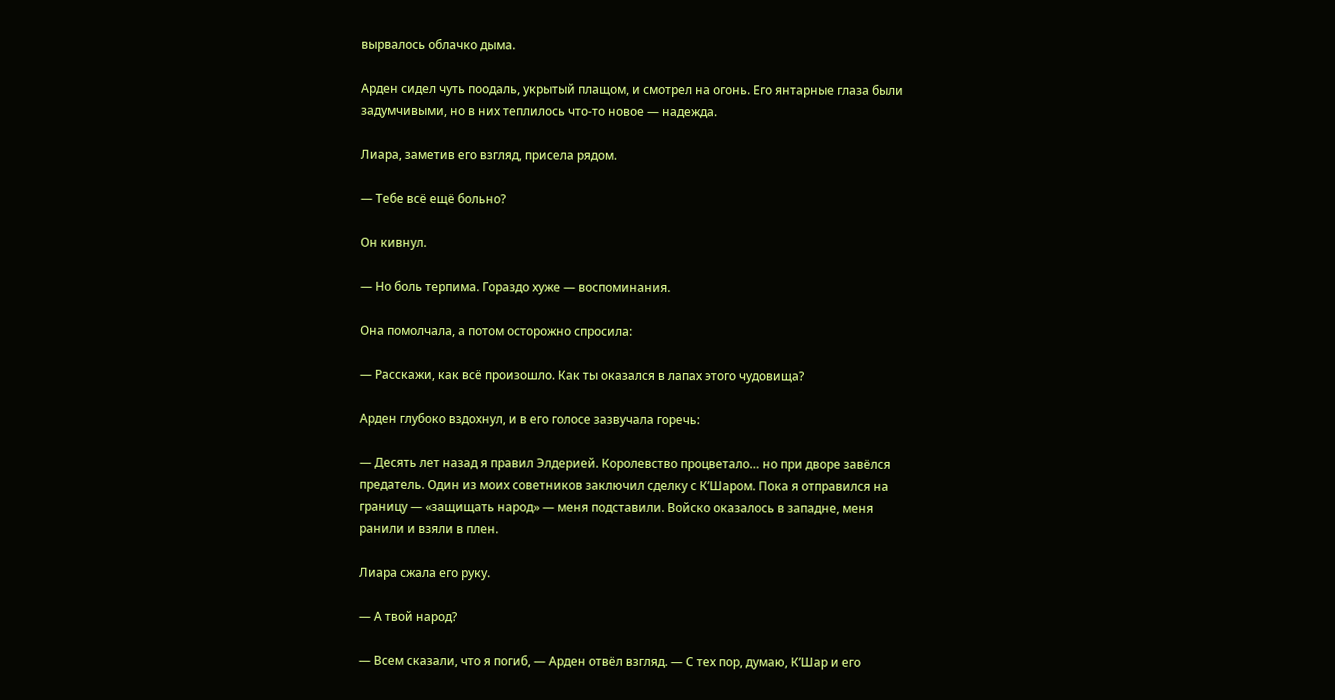вырвалось облачко дыма.

Арден сидел чуть поодаль, укрытый плащом, и смотрел на огонь. Его янтарные глаза были задумчивыми, но в них теплилось что-то новое — надежда.

Лиара, заметив его взгляд, присела рядом.

— Тебе всё ещё больно?

Он кивнул.

— Но боль терпима. Гораздо хуже — воспоминания.

Она помолчала, а потом осторожно спросила:

— Расскажи, как всё произошло. Как ты оказался в лапах этого чудовища?

Арден глубоко вздохнул, и в его голосе зазвучала горечь:

— Десять лет назад я правил Элдерией. Королевство процветало… но при дворе завёлся предатель. Один из моих советников заключил сделку с К’Шаром. Пока я отправился на границу — «защищать народ» — меня подставили. Войско оказалось в западне, меня ранили и взяли в плен.

Лиара сжала его руку.

— А твой народ?

— Всем сказали, что я погиб, — Арден отвёл взгляд. — С тех пор, думаю, К’Шар и его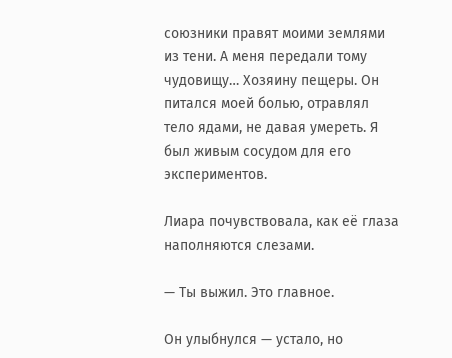союзники правят моими землями из тени. А меня передали тому чудовищу… Хозяину пещеры. Он питался моей болью, отравлял тело ядами, не давая умереть. Я был живым сосудом для его экспериментов.

Лиара почувствовала, как её глаза наполняются слезами.

— Ты выжил. Это главное.

Он улыбнулся — устало, но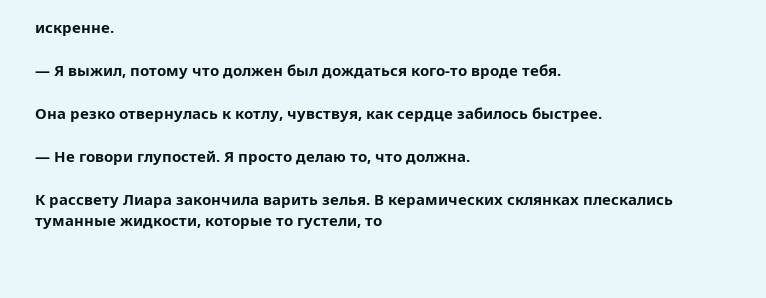искренне.

— Я выжил, потому что должен был дождаться кого-то вроде тебя.

Она резко отвернулась к котлу, чувствуя, как сердце забилось быстрее.

— Не говори глупостей. Я просто делаю то, что должна.

К рассвету Лиара закончила варить зелья. В керамических склянках плескались туманные жидкости, которые то густели, то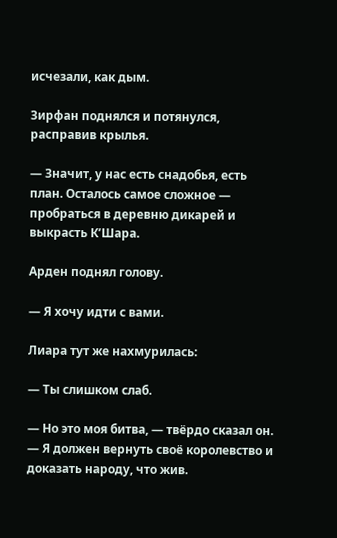исчезали, как дым.

Зирфан поднялся и потянулся, расправив крылья.

— Значит, у нас есть снадобья, есть план. Осталось самое сложное — пробраться в деревню дикарей и выкрасть К’Шара.

Арден поднял голову.

— Я хочу идти с вами.

Лиара тут же нахмурилась:

— Ты слишком слаб.

— Но это моя битва, — твёрдо сказал он. — Я должен вернуть своё королевство и доказать народу, что жив.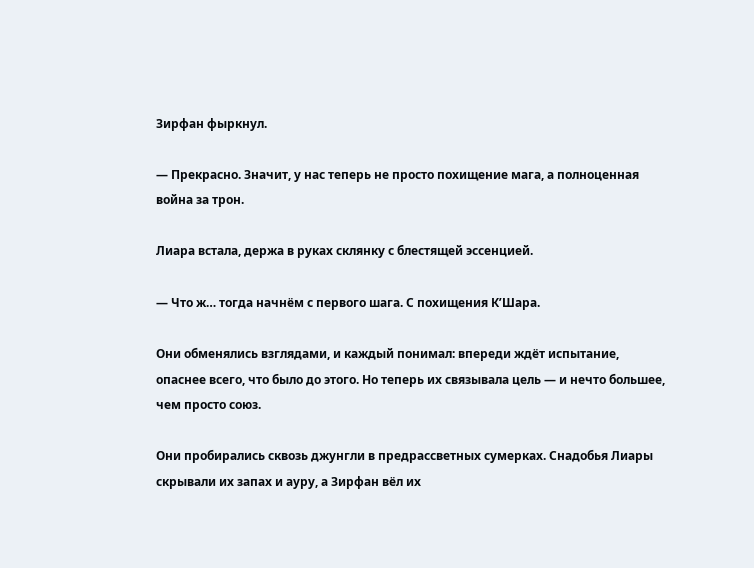Зирфан фыркнул.

— Прекрасно. Значит, у нас теперь не просто похищение мага, а полноценная война за трон.

Лиара встала, держа в руках склянку с блестящей эссенцией.

— Что ж… тогда начнём с первого шага. С похищения К’Шара.

Они обменялись взглядами, и каждый понимал: впереди ждёт испытание, опаснее всего, что было до этого. Но теперь их связывала цель — и нечто большее, чем просто союз.

Они пробирались сквозь джунгли в предрассветных сумерках. Снадобья Лиары скрывали их запах и ауру, а Зирфан вёл их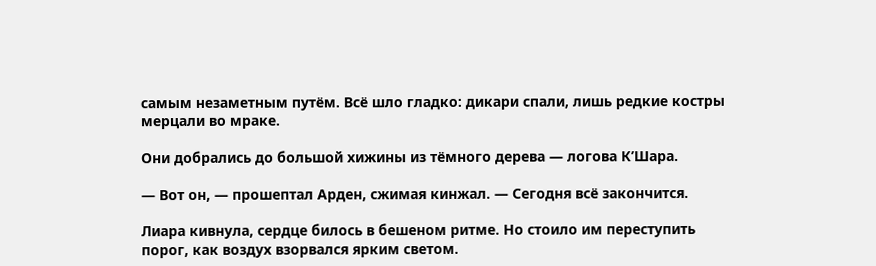самым незаметным путём. Всё шло гладко: дикари спали, лишь редкие костры мерцали во мраке.

Они добрались до большой хижины из тёмного дерева — логова К’Шара.

— Вот он, — прошептал Арден, сжимая кинжал. — Сегодня всё закончится.

Лиара кивнула, сердце билось в бешеном ритме. Но стоило им переступить порог, как воздух взорвался ярким светом.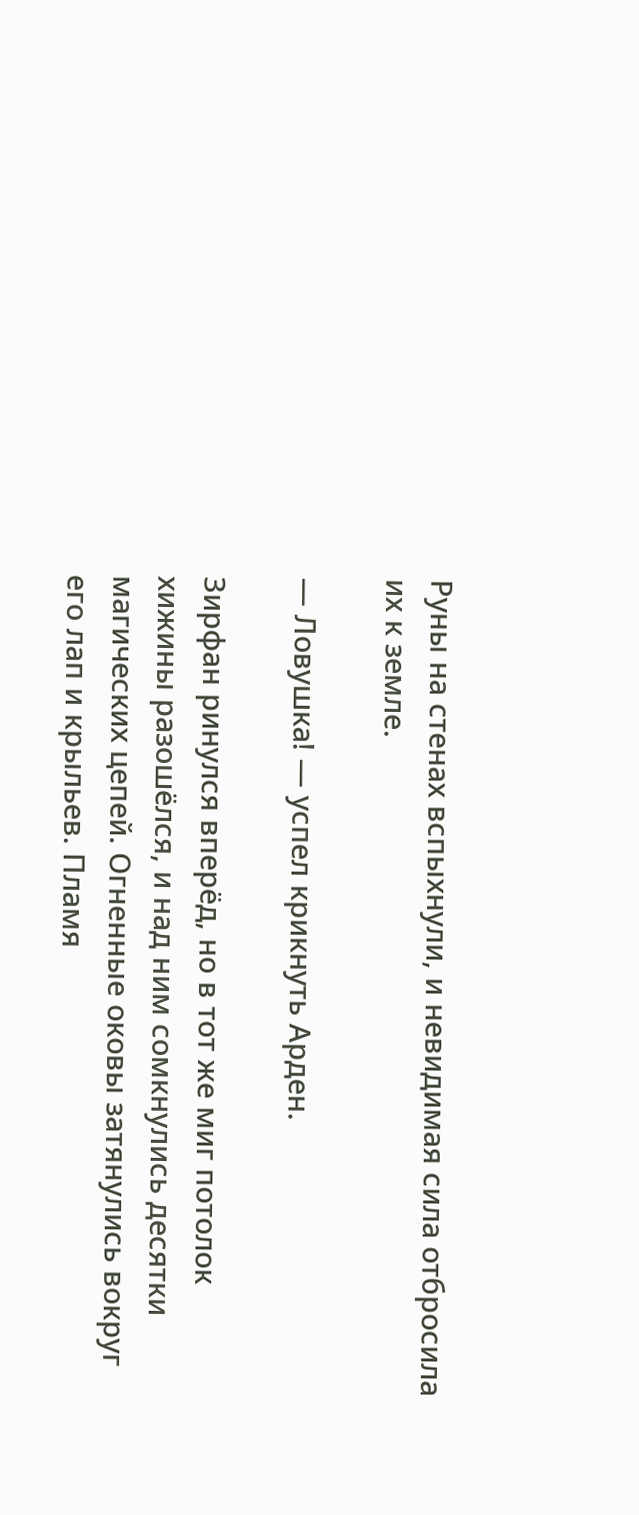Руны на стенах вспыхнули, и невидимая сила отбросила их к земле.

— Ловушка! — успел крикнуть Арден.

Зирфан ринулся вперёд, но в тот же миг потолок хижины разошёлся, и над ним сомкнулись десятки магических цепей. Огненные оковы затянулись вокруг его лап и крыльев. Пламя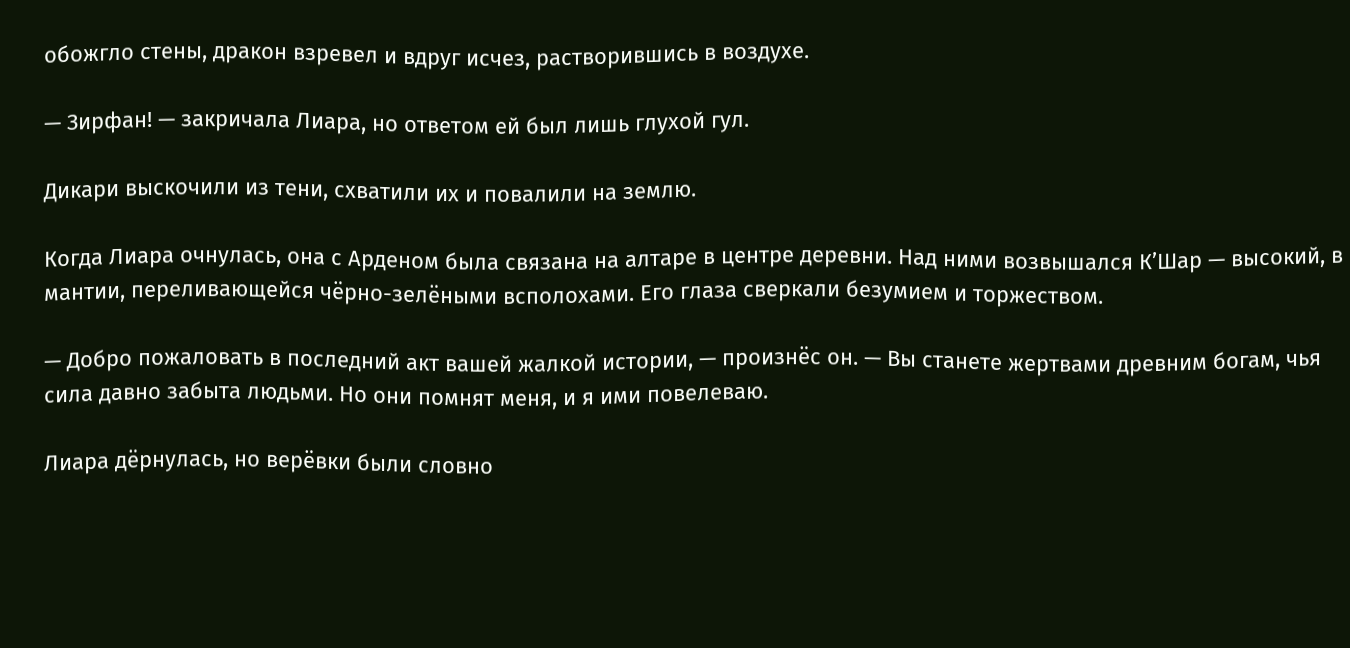обожгло стены, дракон взревел и вдруг исчез, растворившись в воздухе.

— Зирфан! — закричала Лиара, но ответом ей был лишь глухой гул.

Дикари выскочили из тени, схватили их и повалили на землю.

Когда Лиара очнулась, она с Арденом была связана на алтаре в центре деревни. Над ними возвышался К’Шар — высокий, в мантии, переливающейся чёрно-зелёными всполохами. Его глаза сверкали безумием и торжеством.

— Добро пожаловать в последний акт вашей жалкой истории, — произнёс он. — Вы станете жертвами древним богам, чья сила давно забыта людьми. Но они помнят меня, и я ими повелеваю.

Лиара дёрнулась, но верёвки были словно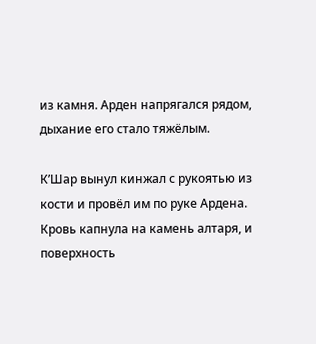из камня. Арден напрягался рядом, дыхание его стало тяжёлым.

К’Шар вынул кинжал с рукоятью из кости и провёл им по руке Ардена. Кровь капнула на камень алтаря, и поверхность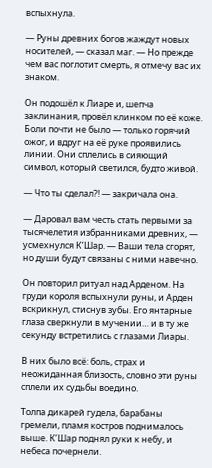вспыхнула.

— Руны древних богов жаждут новых носителей, — сказал маг. — Но прежде чем вас поглотит смерть, я отмечу вас их знаком.

Он подошёл к Лиаре и, шепча заклинания, провёл клинком по её коже. Боли почти не было — только горячий ожог, и вдруг на её руке проявились линии. Они сплелись в сияющий символ, который светился, будто живой.

— Что ты сделал?! — закричала она.

— Даровал вам честь стать первыми за тысячелетия избранниками древних, — усмехнулся К’Шар. — Ваши тела сгорят, но души будут связаны с ними навечно.

Он повторил ритуал над Арденом. На груди короля вспыхнули руны, и Арден вскрикнул, стиснув зубы. Его янтарные глаза сверкнули в мучении… и в ту же секунду встретились с глазами Лиары.

В них было всё: боль, страх и неожиданная близость, словно эти руны сплели их судьбы воедино.

Толпа дикарей гудела, барабаны гремели, пламя костров поднималось выше. К’Шар поднял руки к небу, и небеса почернели.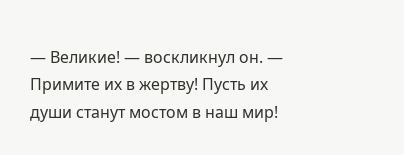— Великие! — воскликнул он. — Примите их в жертву! Пусть их души станут мостом в наш мир!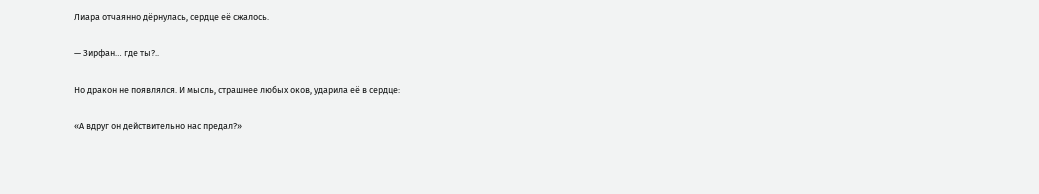Лиара отчаянно дёрнулась, сердце её сжалось.

— Зирфан… где ты?..

Но дракон не появлялся. И мысль, страшнее любых оков, ударила её в сердце:

«А вдруг он действительно нас предал?»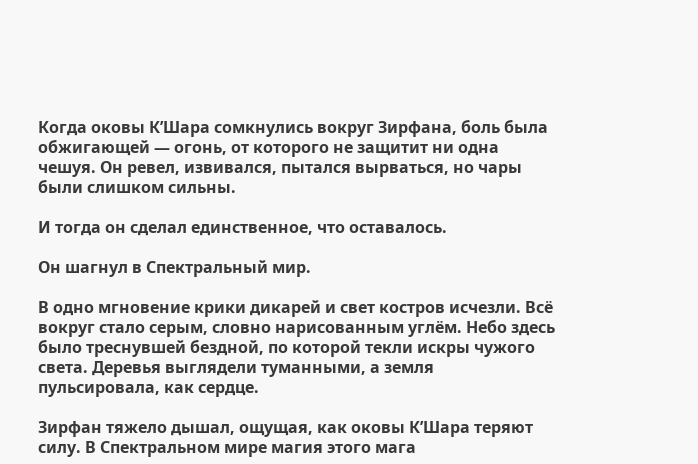Когда оковы К’Шара сомкнулись вокруг Зирфана, боль была обжигающей — огонь, от которого не защитит ни одна чешуя. Он ревел, извивался, пытался вырваться, но чары были слишком сильны.

И тогда он сделал единственное, что оставалось.

Он шагнул в Спектральный мир.

В одно мгновение крики дикарей и свет костров исчезли. Всё вокруг стало серым, словно нарисованным углём. Небо здесь было треснувшей бездной, по которой текли искры чужого света. Деревья выглядели туманными, а земля пульсировала, как сердце.

Зирфан тяжело дышал, ощущая, как оковы К’Шара теряют силу. В Спектральном мире магия этого мага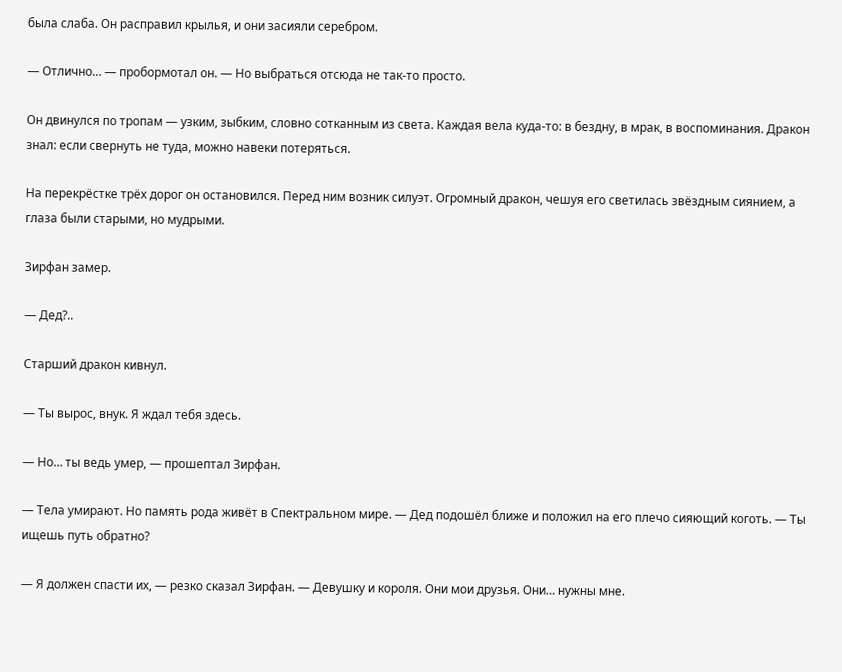была слаба. Он расправил крылья, и они засияли серебром.

— Отлично… — пробормотал он. — Но выбраться отсюда не так-то просто.

Он двинулся по тропам — узким, зыбким, словно сотканным из света. Каждая вела куда-то: в бездну, в мрак, в воспоминания. Дракон знал: если свернуть не туда, можно навеки потеряться.

На перекрёстке трёх дорог он остановился. Перед ним возник силуэт. Огромный дракон, чешуя его светилась звёздным сиянием, а глаза были старыми, но мудрыми.

Зирфан замер.

— Дед?..

Старший дракон кивнул.

— Ты вырос, внук. Я ждал тебя здесь.

— Но… ты ведь умер, — прошептал Зирфан.

— Тела умирают. Но память рода живёт в Спектральном мире. — Дед подошёл ближе и положил на его плечо сияющий коготь. — Ты ищешь путь обратно?

— Я должен спасти их, — резко сказал Зирфан. — Девушку и короля. Они мои друзья. Они… нужны мне.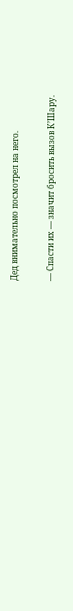Дед внимательно посмотрел на него.

— Спасти их — значит бросить вызов К’Шару.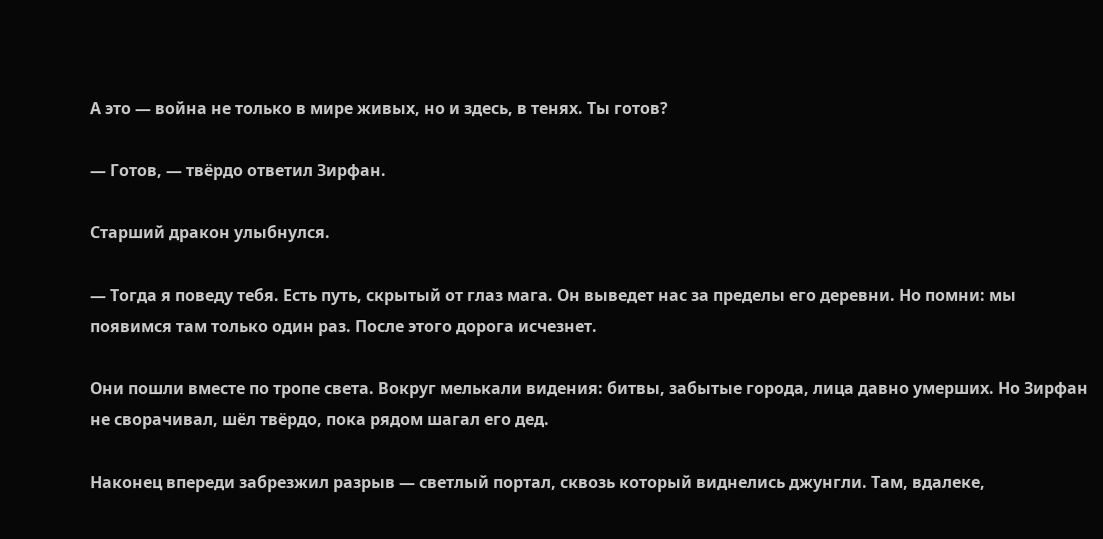А это — война не только в мире живых, но и здесь, в тенях. Ты готов?

— Готов, — твёрдо ответил Зирфан.

Старший дракон улыбнулся.

— Тогда я поведу тебя. Есть путь, скрытый от глаз мага. Он выведет нас за пределы его деревни. Но помни: мы появимся там только один раз. После этого дорога исчезнет.

Они пошли вместе по тропе света. Вокруг мелькали видения: битвы, забытые города, лица давно умерших. Но Зирфан не сворачивал, шёл твёрдо, пока рядом шагал его дед.

Наконец впереди забрезжил разрыв — светлый портал, сквозь который виднелись джунгли. Там, вдалеке,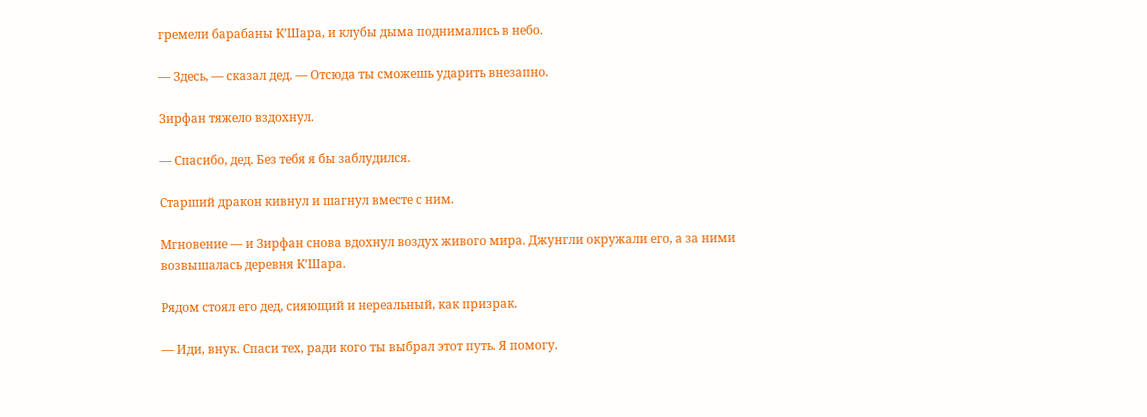гремели барабаны К’Шара, и клубы дыма поднимались в небо.

— Здесь, — сказал дед. — Отсюда ты сможешь ударить внезапно.

Зирфан тяжело вздохнул.

— Спасибо, дед. Без тебя я бы заблудился.

Старший дракон кивнул и шагнул вместе с ним.

Мгновение — и Зирфан снова вдохнул воздух живого мира. Джунгли окружали его, а за ними возвышалась деревня К’Шара.

Рядом стоял его дед, сияющий и нереальный, как призрак.

— Иди, внук. Спаси тех, ради кого ты выбрал этот путь. Я помогу.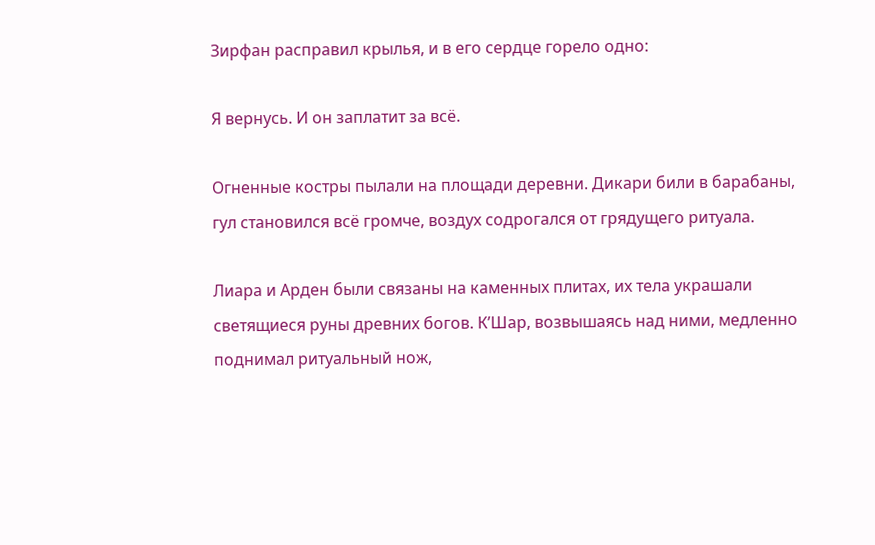Зирфан расправил крылья, и в его сердце горело одно:

Я вернусь. И он заплатит за всё.

Огненные костры пылали на площади деревни. Дикари били в барабаны, гул становился всё громче, воздух содрогался от грядущего ритуала.

Лиара и Арден были связаны на каменных плитах, их тела украшали светящиеся руны древних богов. К’Шар, возвышаясь над ними, медленно поднимал ритуальный нож,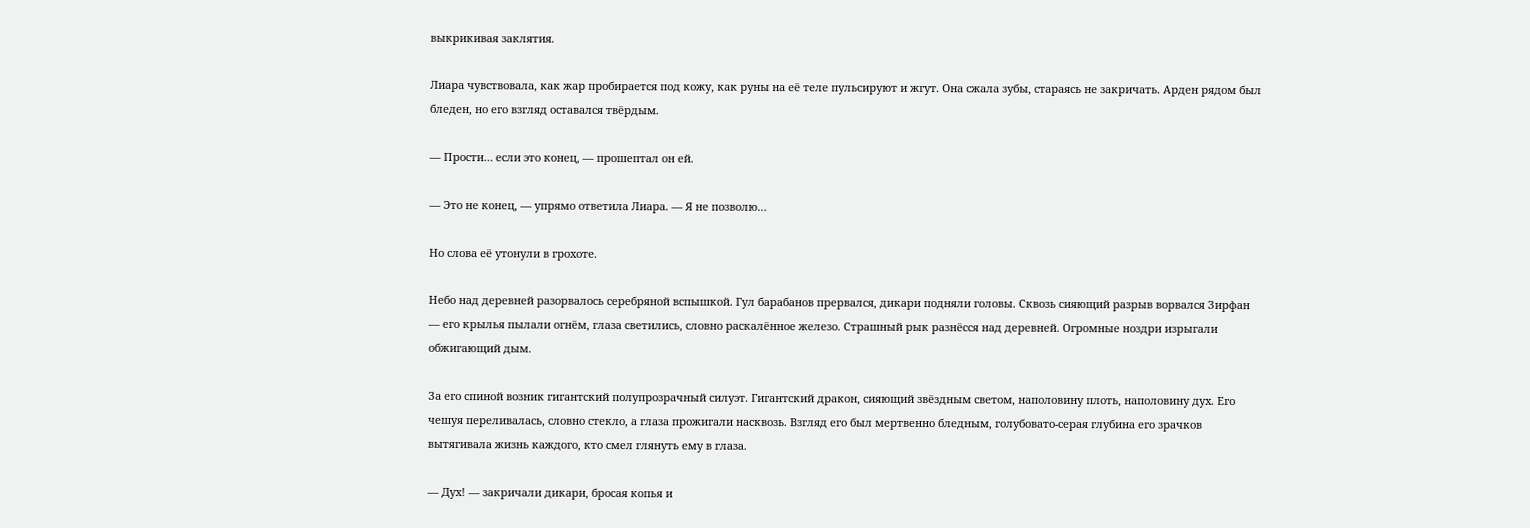выкрикивая заклятия.

Лиара чувствовала, как жар пробирается под кожу, как руны на её теле пульсируют и жгут. Она сжала зубы, стараясь не закричать. Арден рядом был бледен, но его взгляд оставался твёрдым.

— Прости… если это конец, — прошептал он ей.

— Это не конец, — упрямо ответила Лиара. — Я не позволю…

Но слова её утонули в грохоте.

Небо над деревней разорвалось серебряной вспышкой. Гул барабанов прервался, дикари подняли головы. Сквозь сияющий разрыв ворвался Зирфан — его крылья пылали огнём, глаза светились, словно раскалённое железо. Страшный рык разнёсся над деревней. Огромные ноздри изрыгали обжигающий дым.

За его спиной возник гигантский полупрозрачный силуэт. Гигантский дракон, сияющий звёздным светом, наполовину плоть, наполовину дух. Его чешуя переливалась, словно стекло, а глаза прожигали насквозь. Взгляд его был мертвенно бледным, голубовато-серая глубина его зрачков вытягивала жизнь каждого, кто смел глянуть ему в глаза.

— Дух! — закричали дикари, бросая копья и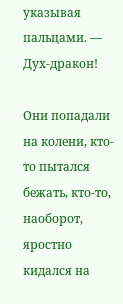указывая пальцами. — Дух-дракон!

Они попадали на колени, кто-то пытался бежать, кто-то, наоборот, яростно кидался на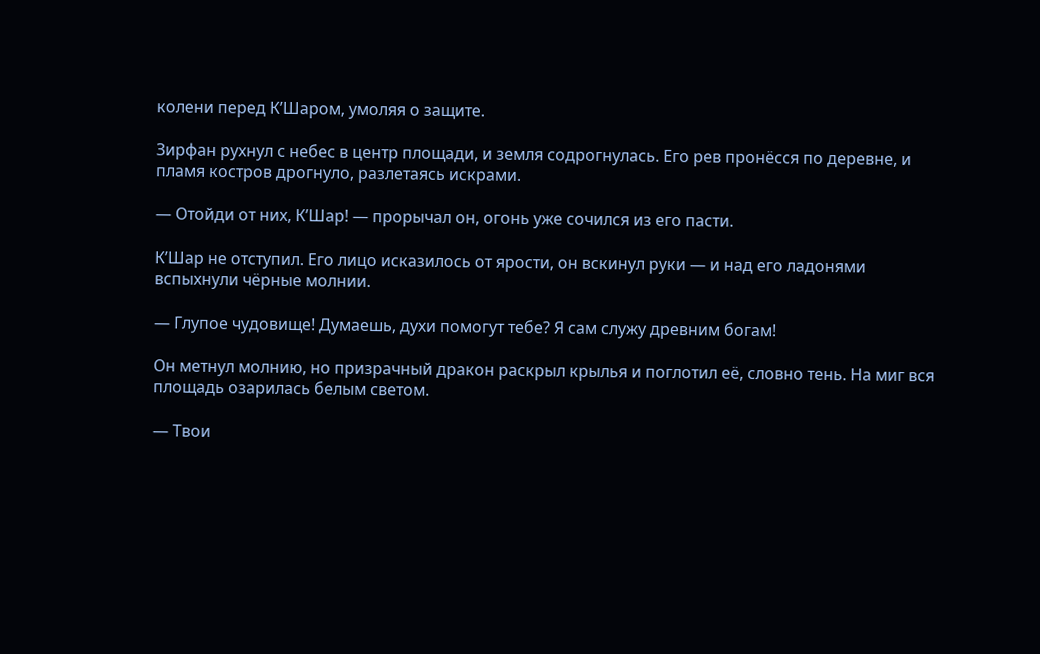колени перед К’Шаром, умоляя о защите.

Зирфан рухнул с небес в центр площади, и земля содрогнулась. Его рев пронёсся по деревне, и пламя костров дрогнуло, разлетаясь искрами.

— Отойди от них, К’Шар! — прорычал он, огонь уже сочился из его пасти.

К’Шар не отступил. Его лицо исказилось от ярости, он вскинул руки — и над его ладонями вспыхнули чёрные молнии.

— Глупое чудовище! Думаешь, духи помогут тебе? Я сам служу древним богам!

Он метнул молнию, но призрачный дракон раскрыл крылья и поглотил её, словно тень. На миг вся площадь озарилась белым светом.

— Твои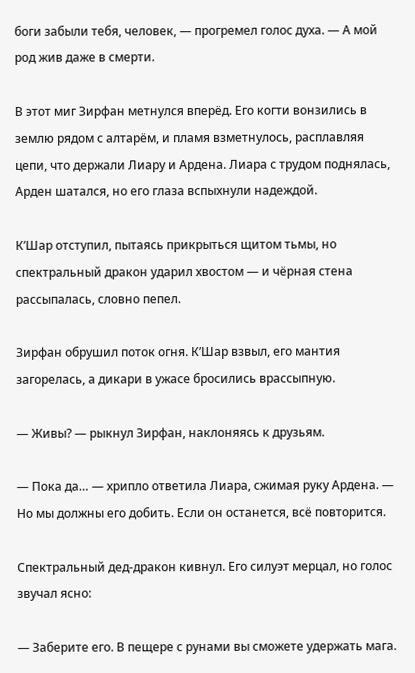боги забыли тебя, человек, — прогремел голос духа. — А мой род жив даже в смерти.

В этот миг Зирфан метнулся вперёд. Его когти вонзились в землю рядом с алтарём, и пламя взметнулось, расплавляя цепи, что держали Лиару и Ардена. Лиара с трудом поднялась, Арден шатался, но его глаза вспыхнули надеждой.

К’Шар отступил, пытаясь прикрыться щитом тьмы, но спектральный дракон ударил хвостом — и чёрная стена рассыпалась, словно пепел.

Зирфан обрушил поток огня. К’Шар взвыл, его мантия загорелась, а дикари в ужасе бросились врассыпную.

— Живы? — рыкнул Зирфан, наклоняясь к друзьям.

— Пока да… — хрипло ответила Лиара, сжимая руку Ардена. — Но мы должны его добить. Если он останется, всё повторится.

Спектральный дед-дракон кивнул. Его силуэт мерцал, но голос звучал ясно:

— Заберите его. В пещере с рунами вы сможете удержать мага.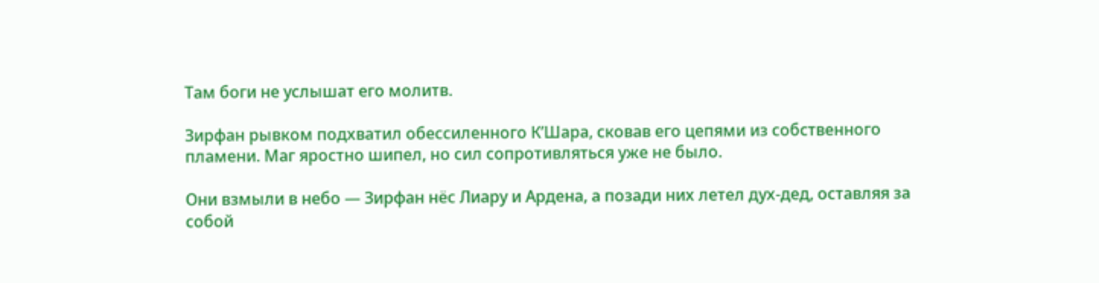Там боги не услышат его молитв.

Зирфан рывком подхватил обессиленного К’Шара, сковав его цепями из собственного пламени. Маг яростно шипел, но сил сопротивляться уже не было.

Они взмыли в небо — Зирфан нёс Лиару и Ардена, а позади них летел дух-дед, оставляя за собой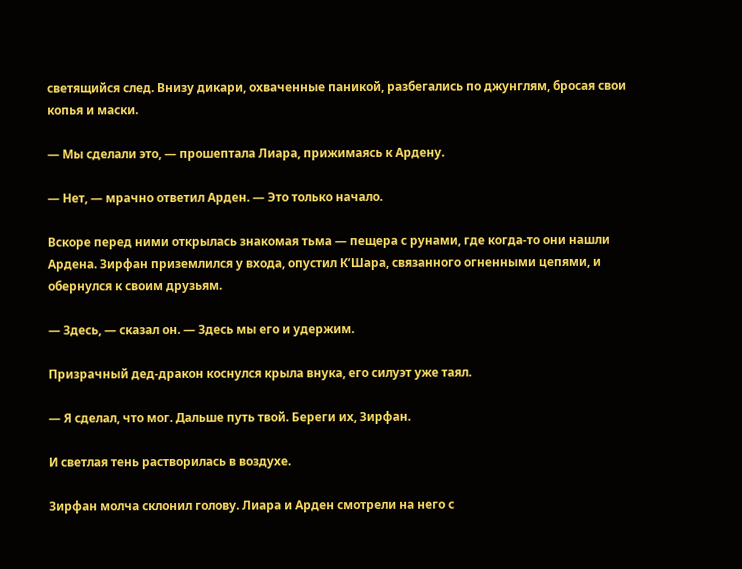светящийся след. Внизу дикари, охваченные паникой, разбегались по джунглям, бросая свои копья и маски.

— Мы сделали это, — прошептала Лиара, прижимаясь к Ардену.

— Нет, — мрачно ответил Арден. — Это только начало.

Вскоре перед ними открылась знакомая тьма — пещера с рунами, где когда-то они нашли Ардена. Зирфан приземлился у входа, опустил К’Шара, связанного огненными цепями, и обернулся к своим друзьям.

— Здесь, — сказал он. — Здесь мы его и удержим.

Призрачный дед-дракон коснулся крыла внука, его силуэт уже таял.

— Я сделал, что мог. Дальше путь твой. Береги их, Зирфан.

И светлая тень растворилась в воздухе.

Зирфан молча склонил голову. Лиара и Арден смотрели на него с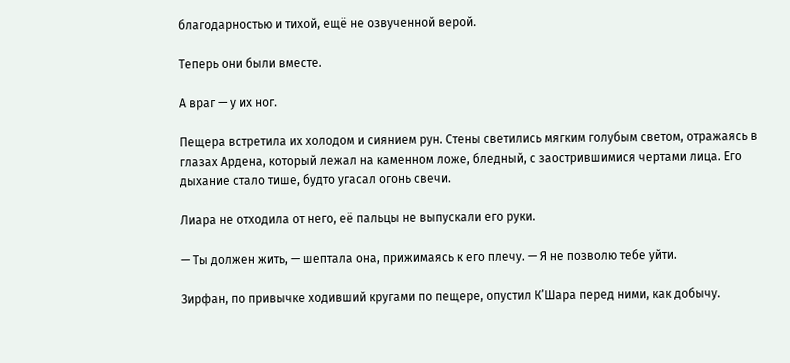благодарностью и тихой, ещё не озвученной верой.

Теперь они были вместе.

А враг — у их ног.

Пещера встретила их холодом и сиянием рун. Стены светились мягким голубым светом, отражаясь в глазах Ардена, который лежал на каменном ложе, бледный, с заострившимися чертами лица. Его дыхание стало тише, будто угасал огонь свечи.

Лиара не отходила от него, её пальцы не выпускали его руки.

— Ты должен жить, — шептала она, прижимаясь к его плечу. — Я не позволю тебе уйти.

Зирфан, по привычке ходивший кругами по пещере, опустил К’Шара перед ними, как добычу.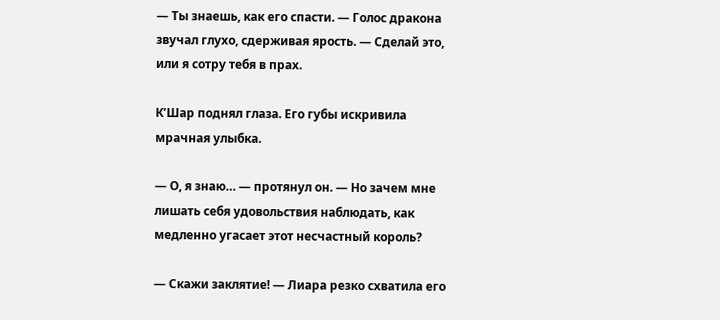— Ты знаешь, как его спасти. — Голос дракона звучал глухо, сдерживая ярость. — Сделай это, или я сотру тебя в прах.

К’Шар поднял глаза. Его губы искривила мрачная улыбка.

— О, я знаю… — протянул он. — Но зачем мне лишать себя удовольствия наблюдать, как медленно угасает этот несчастный король?

— Скажи заклятие! — Лиара резко схватила его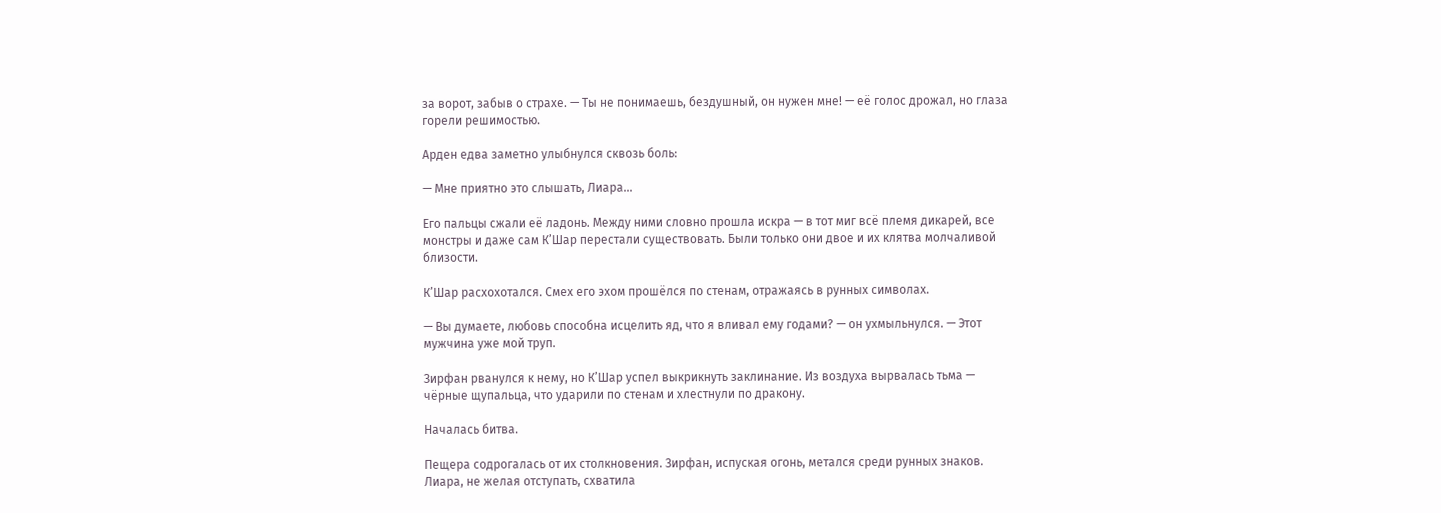за ворот, забыв о страхе. — Ты не понимаешь, бездушный, он нужен мне! — её голос дрожал, но глаза горели решимостью.

Арден едва заметно улыбнулся сквозь боль:

— Мне приятно это слышать, Лиара…

Его пальцы сжали её ладонь. Между ними словно прошла искра — в тот миг всё племя дикарей, все монстры и даже сам К’Шар перестали существовать. Были только они двое и их клятва молчаливой близости.

К’Шар расхохотался. Смех его эхом прошёлся по стенам, отражаясь в рунных символах.

— Вы думаете, любовь способна исцелить яд, что я вливал ему годами? — он ухмыльнулся. — Этот мужчина уже мой труп.

Зирфан рванулся к нему, но К’Шар успел выкрикнуть заклинание. Из воздуха вырвалась тьма — чёрные щупальца, что ударили по стенам и хлестнули по дракону.

Началась битва.

Пещера содрогалась от их столкновения. Зирфан, испуская огонь, метался среди рунных знаков. Лиара, не желая отступать, схватила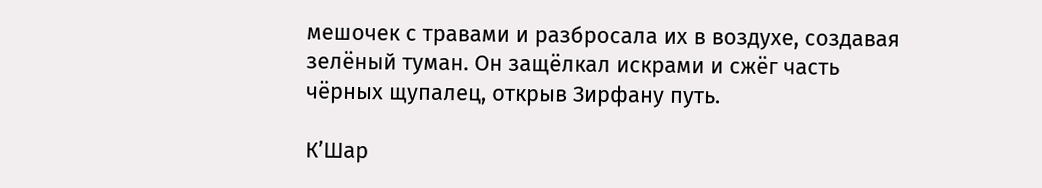мешочек с травами и разбросала их в воздухе, создавая зелёный туман. Он защёлкал искрами и сжёг часть чёрных щупалец, открыв Зирфану путь.

К’Шар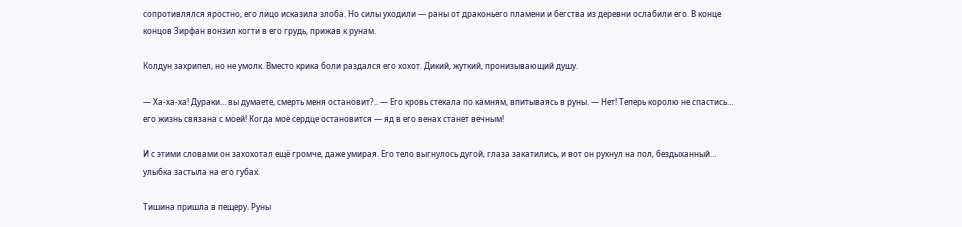сопротивлялся яростно, его лицо исказила злоба. Но силы уходили — раны от драконьего пламени и бегства из деревни ослабили его. В конце концов Зирфан вонзил когти в его грудь, прижав к рунам.

Колдун захрипел, но не умолк. Вместо крика боли раздался его хохот. Дикий, жуткий, пронизывающий душу.

— Ха-ха-ха! Дураки… вы думаете, смерть меня остановит?.. — Его кровь стекала по камням, впитываясь в руны. — Нет! Теперь королю не спастись… его жизнь связана с моей! Когда моё сердце остановится — яд в его венах станет вечным!

И с этими словами он захохотал ещё громче, даже умирая. Его тело выгнулось дугой, глаза закатились, и вот он рухнул на пол, бездыханный…  улыбка застыла на его губах.

Тишина пришла в пещеру. Руны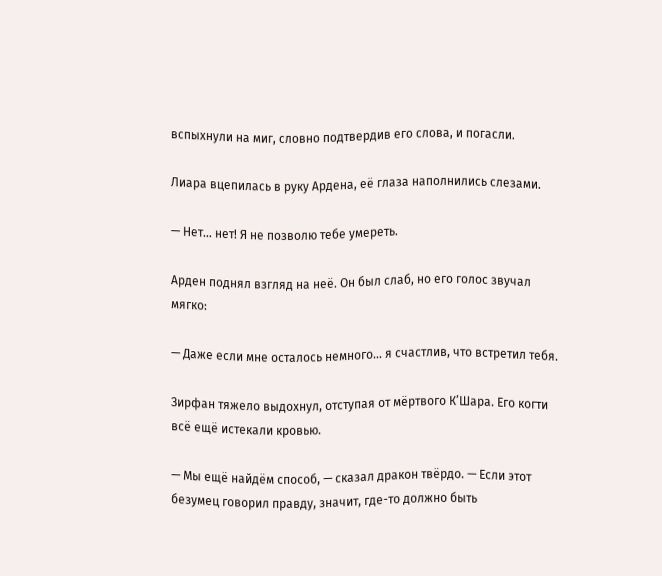вспыхнули на миг, словно подтвердив его слова, и погасли.

Лиара вцепилась в руку Ардена, её глаза наполнились слезами.

— Нет… нет! Я не позволю тебе умереть.

Арден поднял взгляд на неё. Он был слаб, но его голос звучал мягко:

— Даже если мне осталось немного… я счастлив, что встретил тебя.

Зирфан тяжело выдохнул, отступая от мёртвого К’Шара. Его когти всё ещё истекали кровью.

— Мы ещё найдём способ, — сказал дракон твёрдо. — Если этот безумец говорил правду, значит, где-то должно быть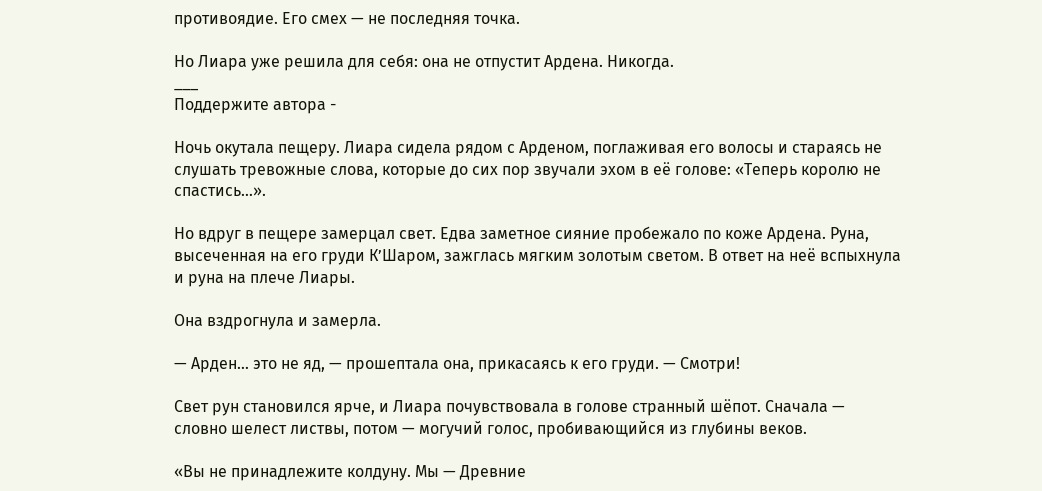противоядие. Его смех — не последняя точка.

Но Лиара уже решила для себя: она не отпустит Ардена. Никогда.
___
Поддержите автора -

Ночь окутала пещеру. Лиара сидела рядом с Арденом, поглаживая его волосы и стараясь не слушать тревожные слова, которые до сих пор звучали эхом в её голове: «Теперь королю не спастись…».

Но вдруг в пещере замерцал свет. Едва заметное сияние пробежало по коже Ардена. Руна, высеченная на его груди К’Шаром, зажглась мягким золотым светом. В ответ на неё вспыхнула и руна на плече Лиары.

Она вздрогнула и замерла.

— Арден… это не яд, — прошептала она, прикасаясь к его груди. — Смотри!

Свет рун становился ярче, и Лиара почувствовала в голове странный шёпот. Сначала — словно шелест листвы, потом — могучий голос, пробивающийся из глубины веков.

«Вы не принадлежите колдуну. Мы — Древние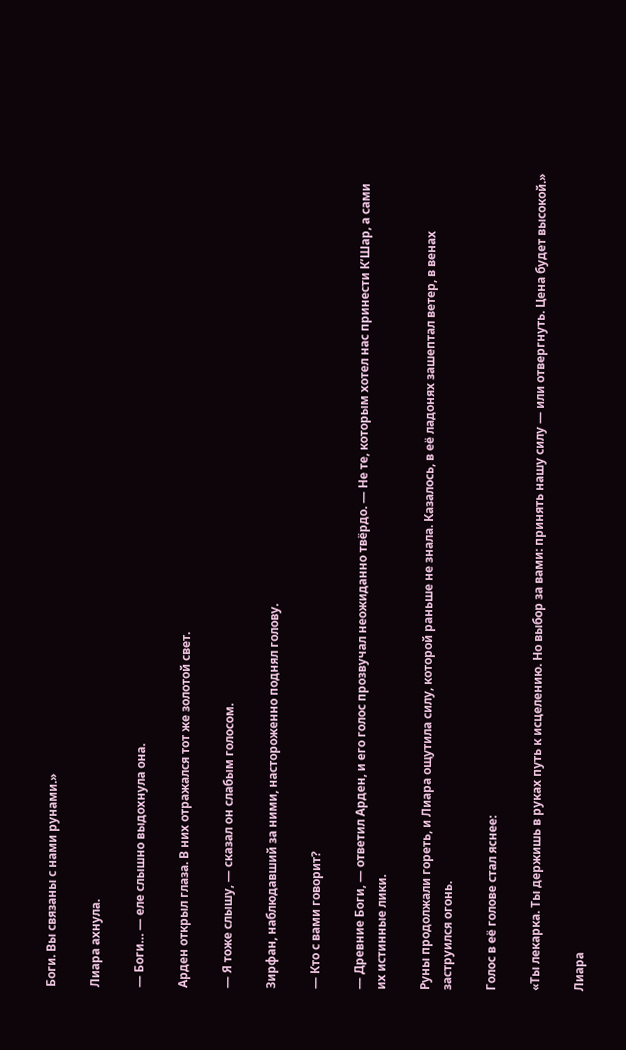Боги. Вы связаны с нами рунами.»

Лиара ахнула.

— Боги… — еле слышно выдохнула она.

Арден открыл глаза. В них отражался тот же золотой свет.

— Я тоже слышу, — сказал он слабым голосом.

Зирфан, наблюдавший за ними, настороженно поднял голову.

— Кто с вами говорит?

— Древние Боги, — ответил Арден, и его голос прозвучал неожиданно твёрдо. — Не те, которым хотел нас принести К’Шар, а сами их истинные лики.

Руны продолжали гореть, и Лиара ощутила силу, которой раньше не знала. Казалось, в её ладонях зашептал ветер, в венах заструился огонь.

Голос в её голове стал яснее:

«Ты лекарка. Ты держишь в руках путь к исцелению. Но выбор за вами: принять нашу силу — или отвергнуть. Цена будет высокой.»

Лиара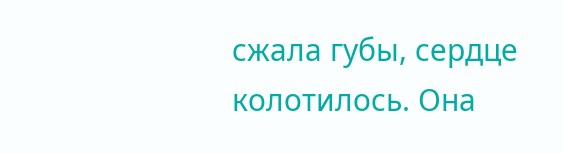сжала губы, сердце колотилось. Она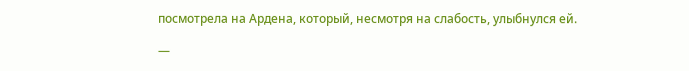посмотрела на Ардена, который, несмотря на слабость, улыбнулся ей.

—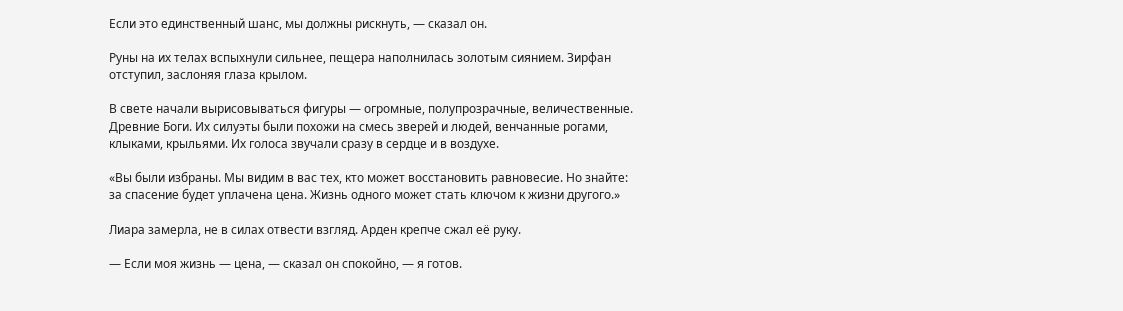Если это единственный шанс, мы должны рискнуть, — сказал он.

Руны на их телах вспыхнули сильнее, пещера наполнилась золотым сиянием. Зирфан отступил, заслоняя глаза крылом.

В свете начали вырисовываться фигуры — огромные, полупрозрачные, величественные. Древние Боги. Их силуэты были похожи на смесь зверей и людей, венчанные рогами, клыками, крыльями. Их голоса звучали сразу в сердце и в воздухе.

«Вы были избраны. Мы видим в вас тех, кто может восстановить равновесие. Но знайте: за спасение будет уплачена цена. Жизнь одного может стать ключом к жизни другого.»

Лиара замерла, не в силах отвести взгляд. Арден крепче сжал её руку.

— Если моя жизнь — цена, — сказал он спокойно, — я готов.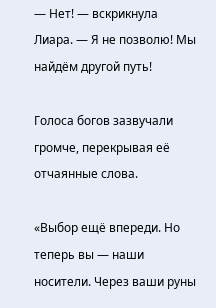— Нет! — вскрикнула Лиара. — Я не позволю! Мы найдём другой путь!

Голоса богов зазвучали громче, перекрывая её отчаянные слова.

«Выбор ещё впереди. Но теперь вы — наши носители. Через ваши руны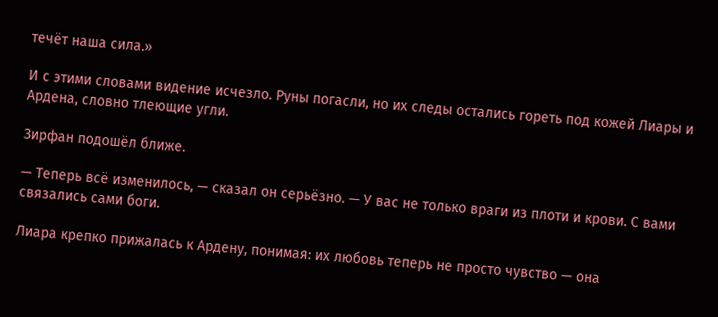течёт наша сила.»

И с этими словами видение исчезло. Руны погасли, но их следы остались гореть под кожей Лиары и Ардена, словно тлеющие угли.

Зирфан подошёл ближе.

— Теперь всё изменилось, — сказал он серьёзно. — У вас не только враги из плоти и крови. С вами связались сами боги.

Лиара крепко прижалась к Ардену, понимая: их любовь теперь не просто чувство — она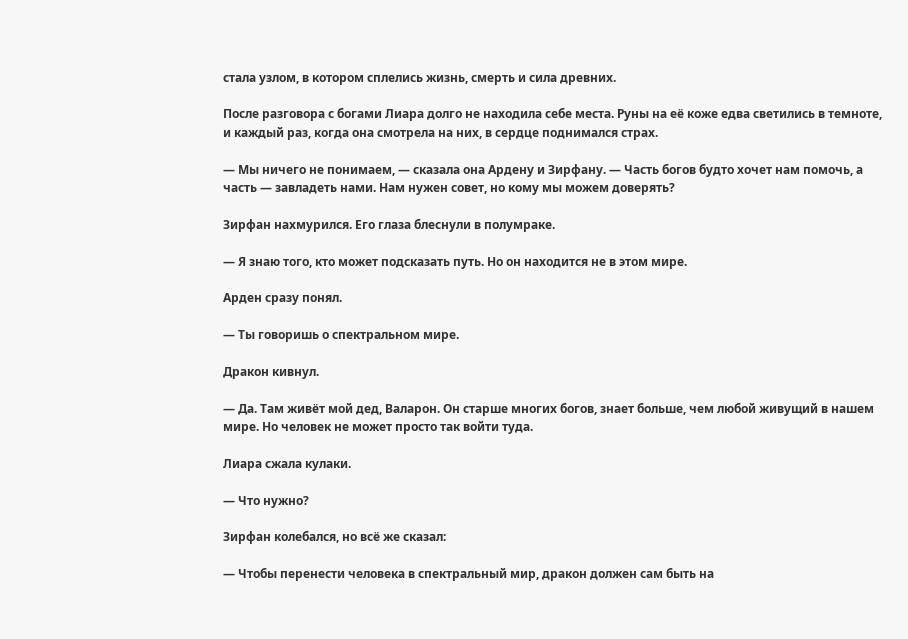стала узлом, в котором сплелись жизнь, смерть и сила древних.

После разговора с богами Лиара долго не находила себе места. Руны на её коже едва светились в темноте, и каждый раз, когда она смотрела на них, в сердце поднимался страх.

— Мы ничего не понимаем, — сказала она Ардену и Зирфану. — Часть богов будто хочет нам помочь, а часть — завладеть нами. Нам нужен совет, но кому мы можем доверять?

Зирфан нахмурился. Его глаза блеснули в полумраке.

— Я знаю того, кто может подсказать путь. Но он находится не в этом мире.

Арден сразу понял.

— Ты говоришь о спектральном мире.

Дракон кивнул.

— Да. Там живёт мой дед, Валарон. Он старше многих богов, знает больше, чем любой живущий в нашем мире. Но человек не может просто так войти туда.

Лиара сжала кулаки.

— Что нужно?

Зирфан колебался, но всё же сказал:

— Чтобы перенести человека в спектральный мир, дракон должен сам быть на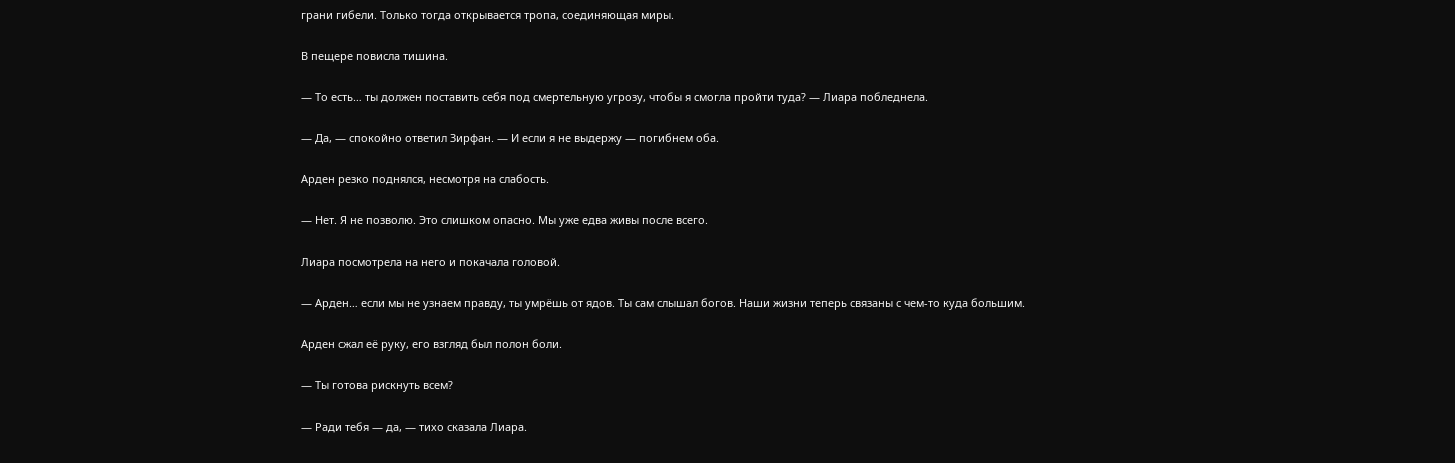грани гибели. Только тогда открывается тропа, соединяющая миры.

В пещере повисла тишина.

— То есть… ты должен поставить себя под смертельную угрозу, чтобы я смогла пройти туда? — Лиара побледнела.

— Да, — спокойно ответил Зирфан. — И если я не выдержу — погибнем оба.

Арден резко поднялся, несмотря на слабость.

— Нет. Я не позволю. Это слишком опасно. Мы уже едва живы после всего.

Лиара посмотрела на него и покачала головой.

— Арден… если мы не узнаем правду, ты умрёшь от ядов. Ты сам слышал богов. Наши жизни теперь связаны с чем-то куда большим.

Арден сжал её руку, его взгляд был полон боли.

— Ты готова рискнуть всем?

— Ради тебя — да, — тихо сказала Лиара.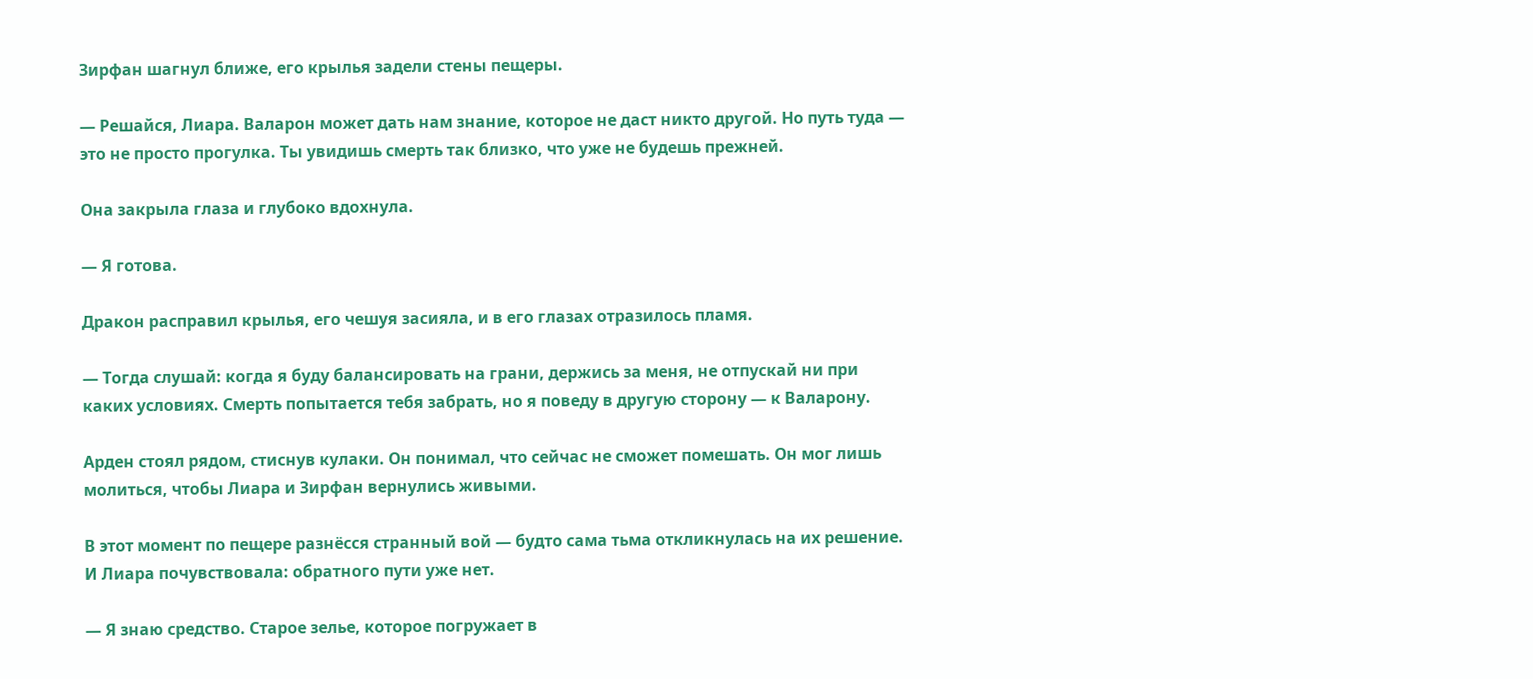Зирфан шагнул ближе, его крылья задели стены пещеры.

— Решайся, Лиара. Валарон может дать нам знание, которое не даст никто другой. Но путь туда — это не просто прогулка. Ты увидишь смерть так близко, что уже не будешь прежней.

Она закрыла глаза и глубоко вдохнула.

— Я готова.

Дракон расправил крылья, его чешуя засияла, и в его глазах отразилось пламя.

— Тогда слушай: когда я буду балансировать на грани, держись за меня, не отпускай ни при каких условиях. Смерть попытается тебя забрать, но я поведу в другую сторону — к Валарону.

Арден стоял рядом, стиснув кулаки. Он понимал, что сейчас не сможет помешать. Он мог лишь молиться, чтобы Лиара и Зирфан вернулись живыми.

В этот момент по пещере разнёсся странный вой — будто сама тьма откликнулась на их решение. И Лиара почувствовала: обратного пути уже нет.

— Я знаю средство. Старое зелье, которое погружает в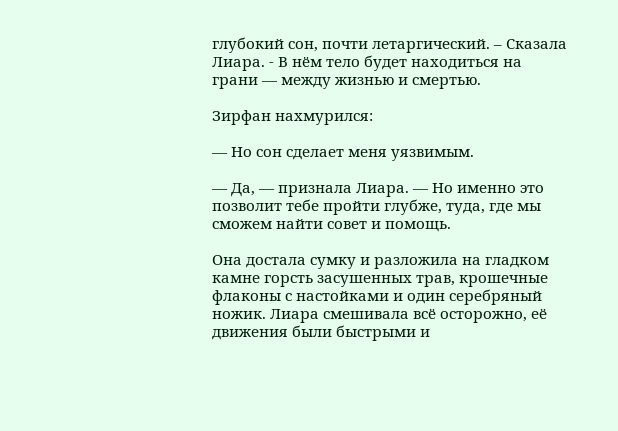глубокий сон, почти летаргический. – Сказала Лиара. - В нём тело будет находиться на грани — между жизнью и смертью.

Зирфан нахмурился:

— Но сон сделает меня уязвимым.

— Да, — признала Лиара. — Но именно это позволит тебе пройти глубже, туда, где мы сможем найти совет и помощь.

Она достала сумку и разложила на гладком камне горсть засушенных трав, крошечные флаконы с настойками и один серебряный ножик. Лиара смешивала всё осторожно, её движения были быстрыми и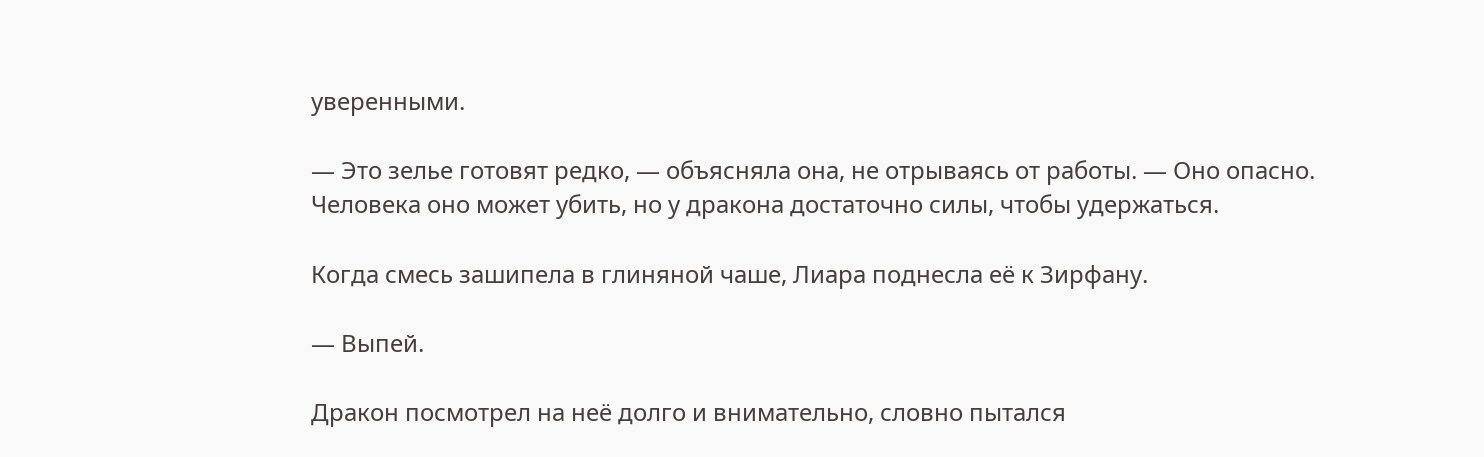уверенными.

— Это зелье готовят редко, — объясняла она, не отрываясь от работы. — Оно опасно. Человека оно может убить, но у дракона достаточно силы, чтобы удержаться.

Когда смесь зашипела в глиняной чаше, Лиара поднесла её к Зирфану.

— Выпей.

Дракон посмотрел на неё долго и внимательно, словно пытался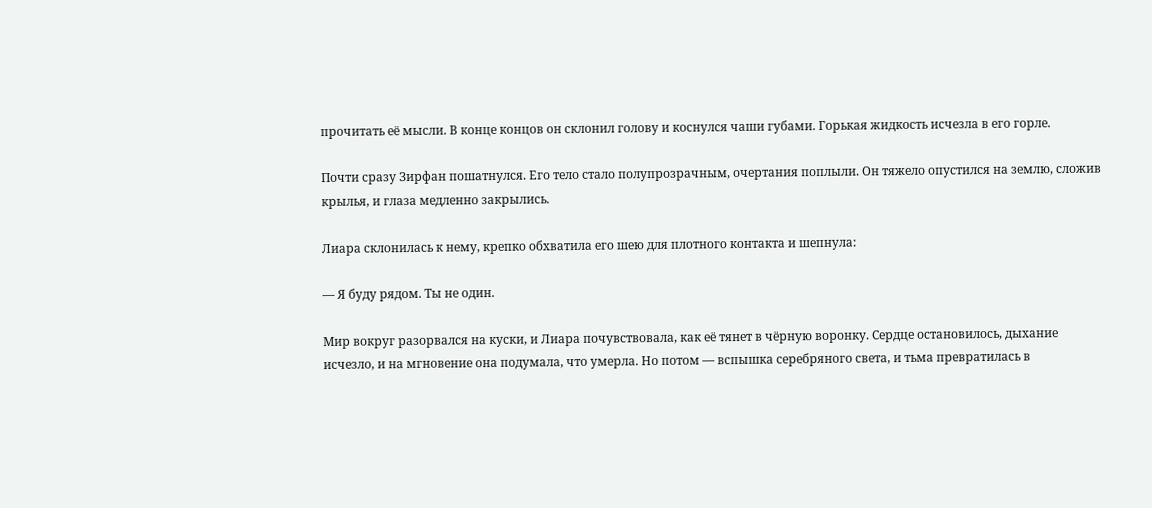прочитать её мысли. В конце концов он склонил голову и коснулся чаши губами. Горькая жидкость исчезла в его горле.

Почти сразу Зирфан пошатнулся. Его тело стало полупрозрачным, очертания поплыли. Он тяжело опустился на землю, сложив крылья, и глаза медленно закрылись.

Лиара склонилась к нему, крепко обхватила его шею для плотного контакта и шепнула:

— Я буду рядом. Ты не один.

Мир вокруг разорвался на куски, и Лиара почувствовала, как её тянет в чёрную воронку. Сердце остановилось, дыхание исчезло, и на мгновение она подумала, что умерла. Но потом — вспышка серебряного света, и тьма превратилась в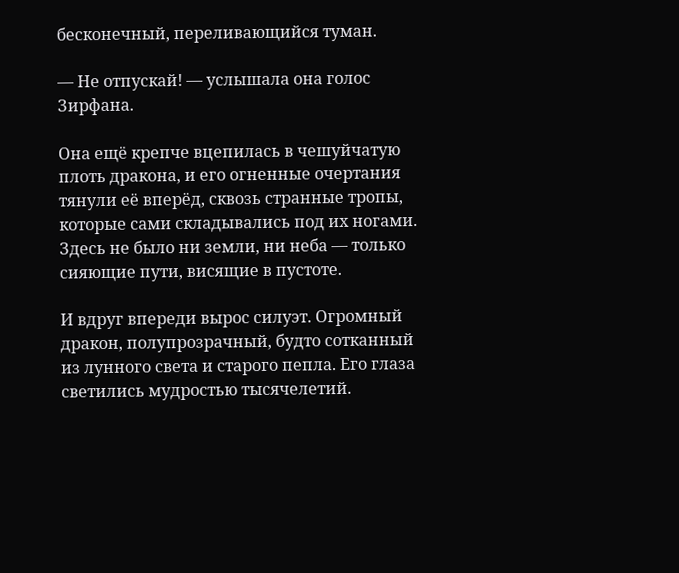бесконечный, переливающийся туман.

— Не отпускай! — услышала она голос Зирфана.

Она ещё крепче вцепилась в чешуйчатую плоть дракона, и его огненные очертания тянули её вперёд, сквозь странные тропы, которые сами складывались под их ногами. Здесь не было ни земли, ни неба — только сияющие пути, висящие в пустоте.

И вдруг впереди вырос силуэт. Огромный дракон, полупрозрачный, будто сотканный из лунного света и старого пепла. Его глаза светились мудростью тысячелетий.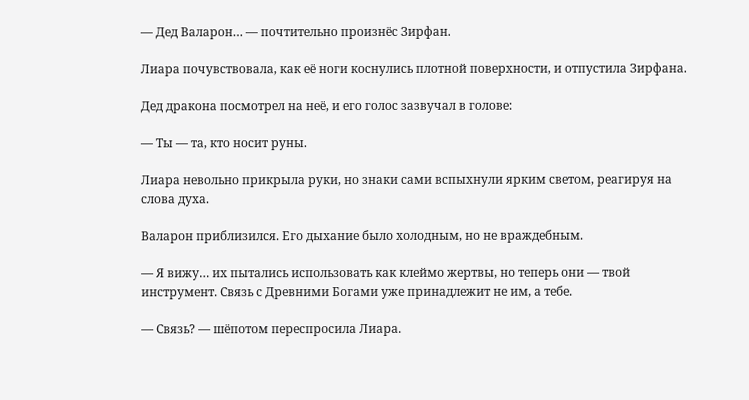— Дед Валарон… — почтительно произнёс Зирфан.

Лиара почувствовала, как её ноги коснулись плотной поверхности, и отпустила Зирфана.

Дед дракона посмотрел на неё, и его голос зазвучал в голове:

— Ты — та, кто носит руны.

Лиара невольно прикрыла руки, но знаки сами вспыхнули ярким светом, реагируя на слова духа.

Валарон приблизился. Его дыхание было холодным, но не враждебным.

— Я вижу… их пытались использовать как клеймо жертвы, но теперь они — твой инструмент. Связь с Древними Богами уже принадлежит не им, а тебе.

— Связь? — шёпотом переспросила Лиара.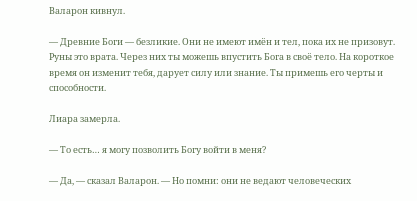Валарон кивнул.

— Древние Боги — безликие. Они не имеют имён и тел, пока их не призовут. Руны это врата. Через них ты можешь впустить Бога в своё тело. На короткое время он изменит тебя, дарует силу или знание. Ты примешь его черты и способности.

Лиара замерла.

— То есть… я могу позволить Богу войти в меня?

— Да, — сказал Валарон. — Но помни: они не ведают человеческих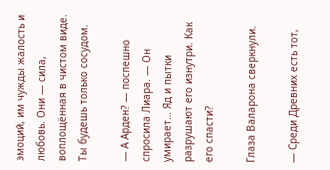эмоций, им чужды жалость и любовь. Они — сила, воплощённая в чистом виде. Ты будешь только сосудом.

— А Арден? — поспешно спросила Лиара. — Он умирает… Яд и пытки разрушают его изнутри. Как его спасти?

Глаза Валарона сверкнули.

— Среди Древних есть тот,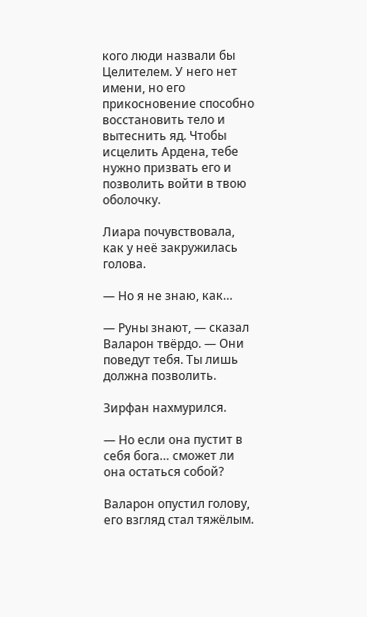кого люди назвали бы Целителем. У него нет имени, но его прикосновение способно восстановить тело и вытеснить яд. Чтобы исцелить Ардена, тебе нужно призвать его и позволить войти в твою оболочку.

Лиара почувствовала, как у неё закружилась голова.

— Но я не знаю, как…

— Руны знают, — сказал Валарон твёрдо. — Они поведут тебя. Ты лишь должна позволить.

Зирфан нахмурился.

— Но если она пустит в себя бога… сможет ли она остаться собой?

Валарон опустил голову, его взгляд стал тяжёлым.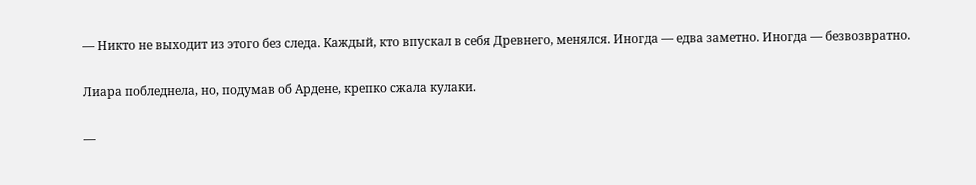— Никто не выходит из этого без следа. Каждый, кто впускал в себя Древнего, менялся. Иногда — едва заметно. Иногда — безвозвратно.

Лиара побледнела, но, подумав об Ардене, крепко сжала кулаки.

—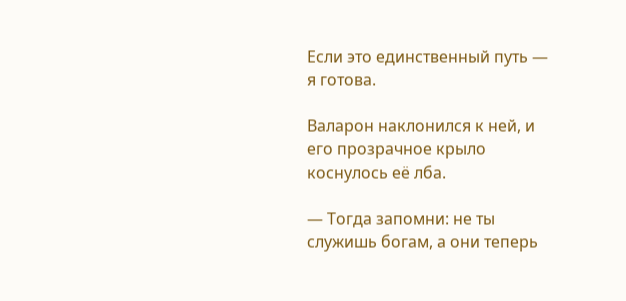Если это единственный путь — я готова.

Валарон наклонился к ней, и его прозрачное крыло коснулось её лба.

— Тогда запомни: не ты служишь богам, а они теперь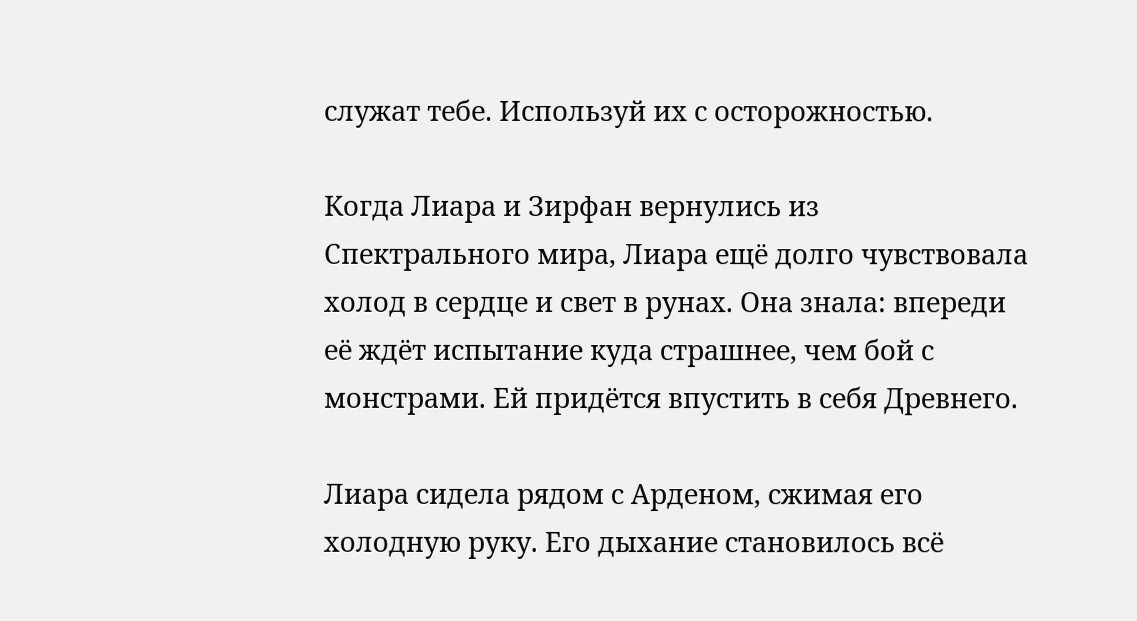служат тебе. Используй их с осторожностью.

Когда Лиара и Зирфан вернулись из Спектрального мира, Лиара ещё долго чувствовала холод в сердце и свет в рунах. Она знала: впереди её ждёт испытание куда страшнее, чем бой с монстрами. Ей придётся впустить в себя Древнего.

Лиара сидела рядом с Арденом, сжимая его холодную руку. Его дыхание становилось всё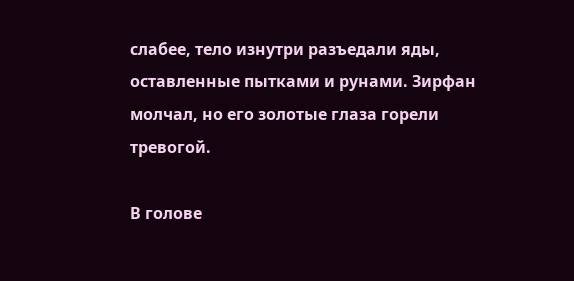слабее, тело изнутри разъедали яды, оставленные пытками и рунами. Зирфан молчал, но его золотые глаза горели тревогой.

В голове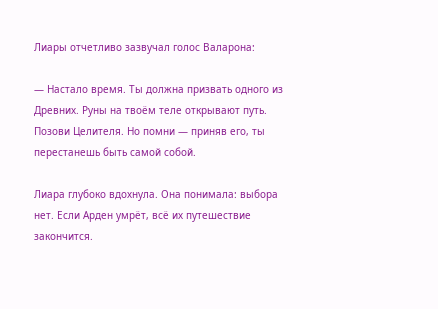Лиары отчетливо зазвучал голос Валарона:

— Настало время. Ты должна призвать одного из Древних. Руны на твоём теле открывают путь. Позови Целителя. Но помни — приняв его, ты перестанешь быть самой собой.

Лиара глубоко вдохнула. Она понимала: выбора нет. Если Арден умрёт, всё их путешествие закончится.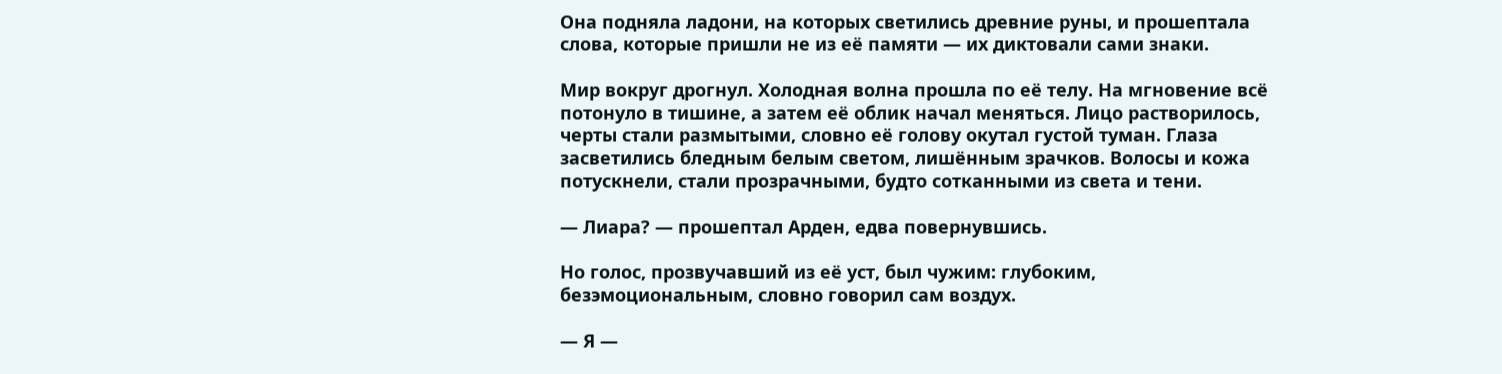Она подняла ладони, на которых светились древние руны, и прошептала слова, которые пришли не из её памяти — их диктовали сами знаки.

Мир вокруг дрогнул. Холодная волна прошла по её телу. На мгновение всё потонуло в тишине, а затем её облик начал меняться. Лицо растворилось, черты стали размытыми, словно её голову окутал густой туман. Глаза засветились бледным белым светом, лишённым зрачков. Волосы и кожа потускнели, стали прозрачными, будто сотканными из света и тени.

— Лиара? — прошептал Арден, едва повернувшись.

Но голос, прозвучавший из её уст, был чужим: глубоким, безэмоциональным, словно говорил сам воздух.

— Я —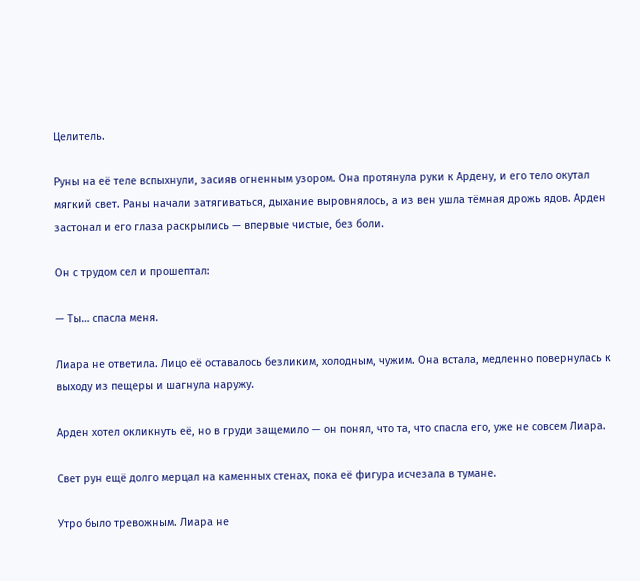Целитель.

Руны на её теле вспыхнули, засияв огненным узором. Она протянула руки к Ардену, и его тело окутал мягкий свет. Раны начали затягиваться, дыхание выровнялось, а из вен ушла тёмная дрожь ядов. Арден застонал и его глаза раскрылись — впервые чистые, без боли.

Он с трудом сел и прошептал:

— Ты… спасла меня.

Лиара не ответила. Лицо её оставалось безликим, холодным, чужим. Она встала, медленно повернулась к выходу из пещеры и шагнула наружу.

Арден хотел окликнуть её, но в груди защемило — он понял, что та, что спасла его, уже не совсем Лиара.

Свет рун ещё долго мерцал на каменных стенах, пока её фигура исчезала в тумане.

Утро было тревожным. Лиара не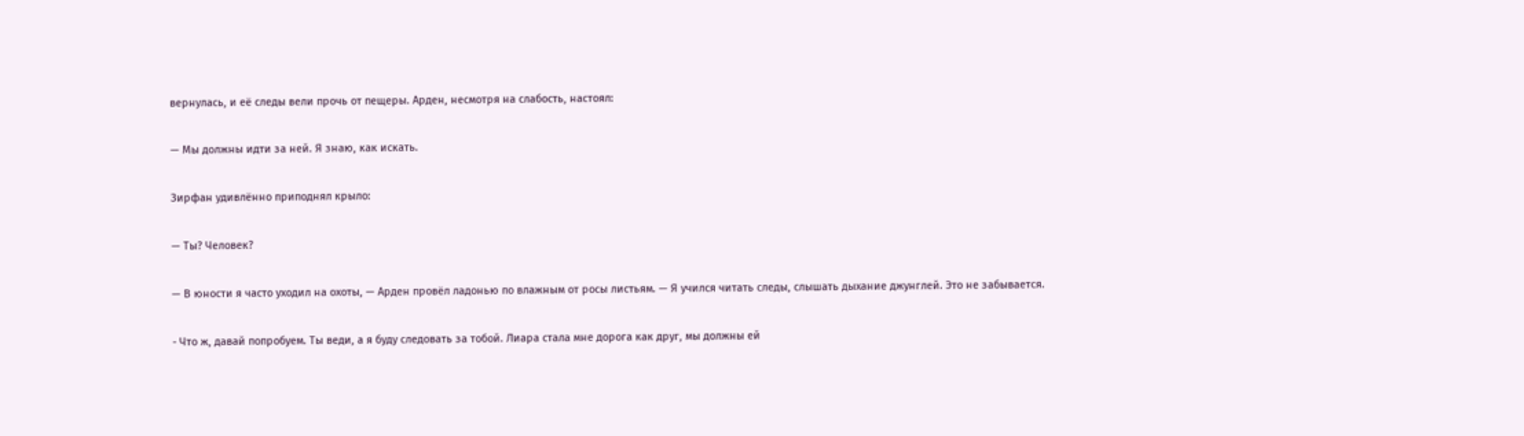вернулась, и её следы вели прочь от пещеры. Арден, несмотря на слабость, настоял:

— Мы должны идти за ней. Я знаю, как искать.

Зирфан удивлённо приподнял крыло:

— Ты? Человек?

— В юности я часто уходил на охоты, — Арден провёл ладонью по влажным от росы листьям. — Я учился читать следы, слышать дыхание джунглей. Это не забывается.

- Что ж, давай попробуем. Ты веди, а я буду следовать за тобой. Лиара стала мне дорога как друг, мы должны ей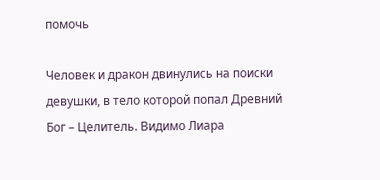помочь

Человек и дракон двинулись на поиски девушки, в тело которой попал Древний Бог – Целитель. Видимо Лиара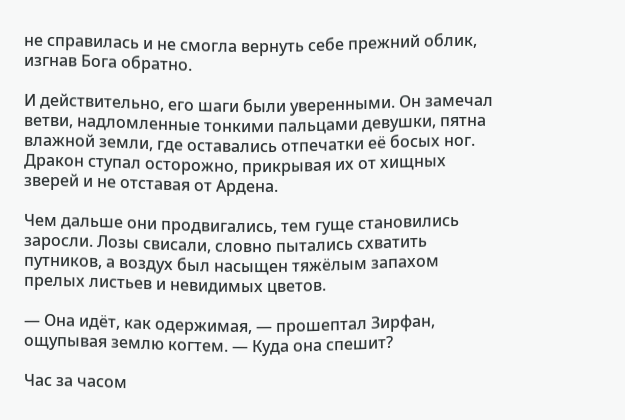не справилась и не смогла вернуть себе прежний облик, изгнав Бога обратно.

И действительно, его шаги были уверенными. Он замечал ветви, надломленные тонкими пальцами девушки, пятна влажной земли, где оставались отпечатки её босых ног. Дракон ступал осторожно, прикрывая их от хищных зверей и не отставая от Ардена.

Чем дальше они продвигались, тем гуще становились заросли. Лозы свисали, словно пытались схватить путников, а воздух был насыщен тяжёлым запахом прелых листьев и невидимых цветов.

— Она идёт, как одержимая, — прошептал Зирфан, ощупывая землю когтем. — Куда она спешит?

Час за часом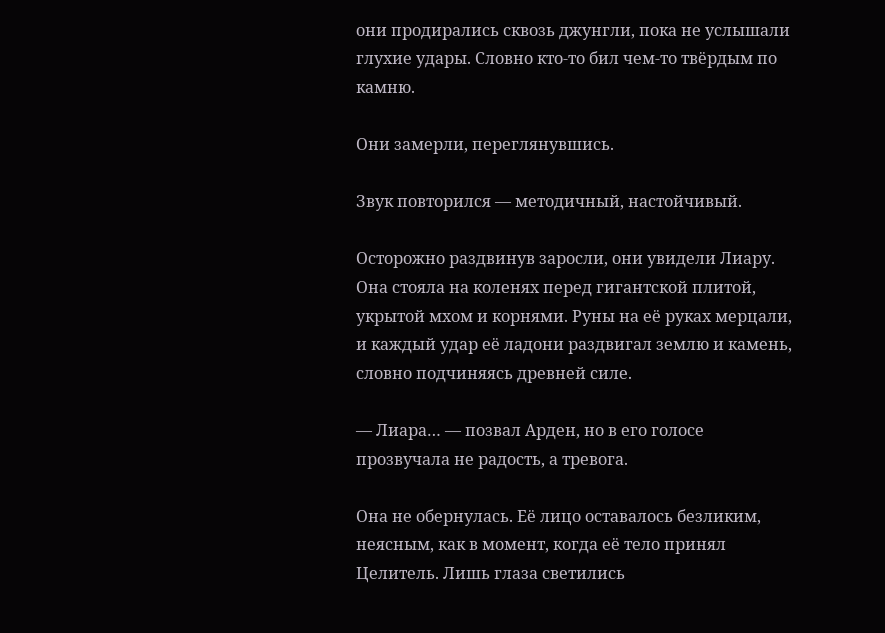они продирались сквозь джунгли, пока не услышали глухие удары. Словно кто-то бил чем-то твёрдым по камню.

Они замерли, переглянувшись.

Звук повторился — методичный, настойчивый.

Осторожно раздвинув заросли, они увидели Лиару. Она стояла на коленях перед гигантской плитой, укрытой мхом и корнями. Руны на её руках мерцали, и каждый удар её ладони раздвигал землю и камень, словно подчиняясь древней силе.

— Лиара… — позвал Арден, но в его голосе прозвучала не радость, а тревога.

Она не обернулась. Её лицо оставалось безликим, неясным, как в момент, когда её тело принял Целитель. Лишь глаза светились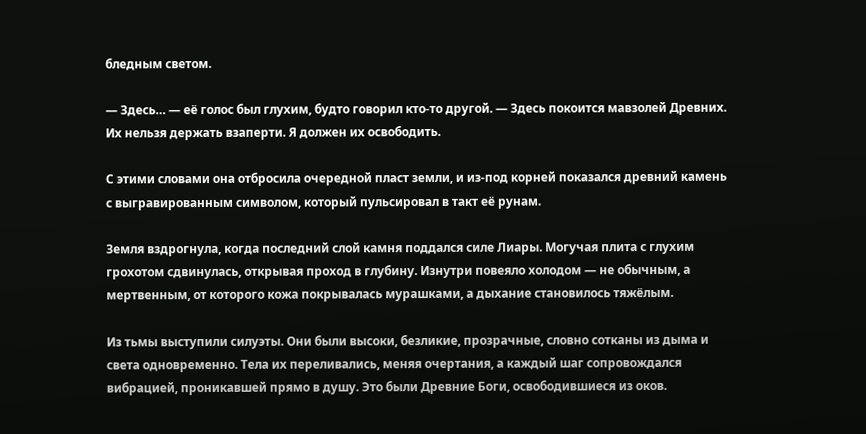бледным светом.

— Здесь… — её голос был глухим, будто говорил кто-то другой. — Здесь покоится мавзолей Древних. Их нельзя держать взаперти. Я должен их освободить.

С этими словами она отбросила очередной пласт земли, и из-под корней показался древний камень с выгравированным символом, который пульсировал в такт её рунам.

Земля вздрогнула, когда последний слой камня поддался силе Лиары. Могучая плита с глухим грохотом сдвинулась, открывая проход в глубину. Изнутри повеяло холодом — не обычным, а мертвенным, от которого кожа покрывалась мурашками, а дыхание становилось тяжёлым.

Из тьмы выступили силуэты. Они были высоки, безликие, прозрачные, словно сотканы из дыма и света одновременно. Тела их переливались, меняя очертания, а каждый шаг сопровождался вибрацией, проникавшей прямо в душу. Это были Древние Боги, освободившиеся из оков.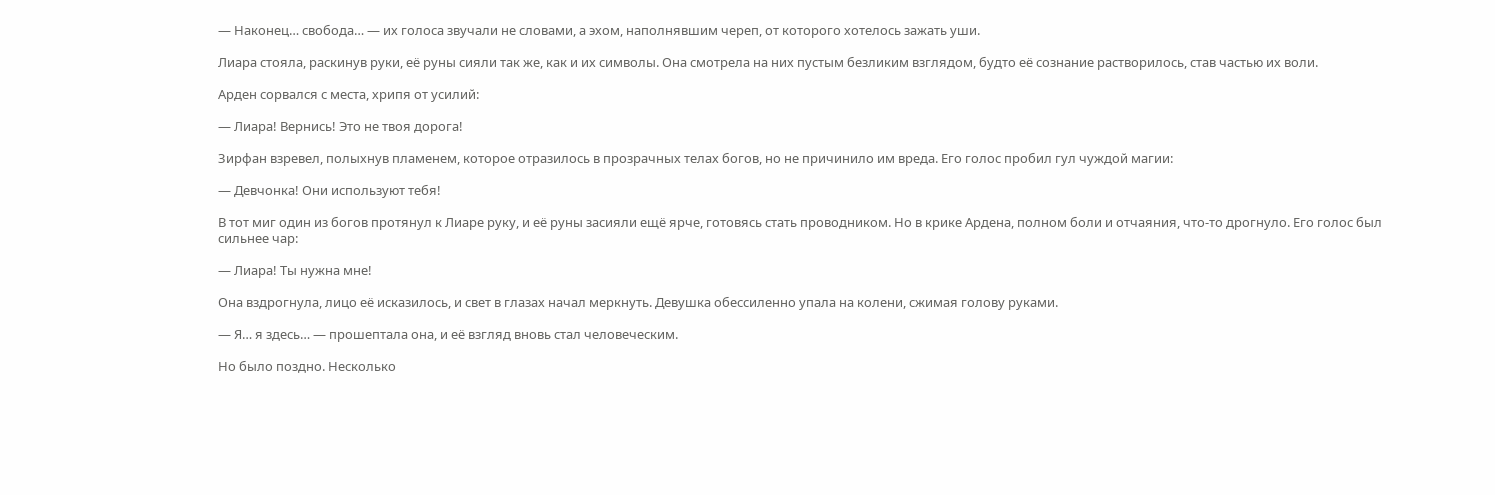— Наконец… свобода… — их голоса звучали не словами, а эхом, наполнявшим череп, от которого хотелось зажать уши.

Лиара стояла, раскинув руки, её руны сияли так же, как и их символы. Она смотрела на них пустым безликим взглядом, будто её сознание растворилось, став частью их воли.

Арден сорвался с места, хрипя от усилий:

— Лиара! Вернись! Это не твоя дорога!

Зирфан взревел, полыхнув пламенем, которое отразилось в прозрачных телах богов, но не причинило им вреда. Его голос пробил гул чуждой магии:

— Девчонка! Они используют тебя!

В тот миг один из богов протянул к Лиаре руку, и её руны засияли ещё ярче, готовясь стать проводником. Но в крике Ардена, полном боли и отчаяния, что-то дрогнуло. Его голос был сильнее чар:

— Лиара! Ты нужна мне!

Она вздрогнула, лицо её исказилось, и свет в глазах начал меркнуть. Девушка обессиленно упала на колени, сжимая голову руками.

— Я… я здесь… — прошептала она, и её взгляд вновь стал человеческим.

Но было поздно. Несколько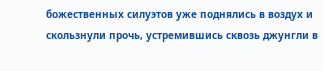божественных силуэтов уже поднялись в воздух и скользнули прочь, устремившись сквозь джунгли в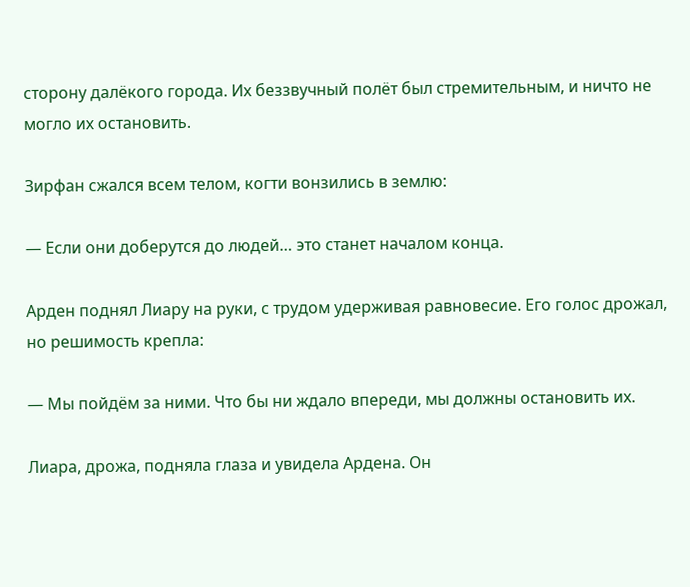сторону далёкого города. Их беззвучный полёт был стремительным, и ничто не могло их остановить.

Зирфан сжался всем телом, когти вонзились в землю:

— Если они доберутся до людей… это станет началом конца.

Арден поднял Лиару на руки, с трудом удерживая равновесие. Его голос дрожал, но решимость крепла:

— Мы пойдём за ними. Что бы ни ждало впереди, мы должны остановить их.

Лиара, дрожа, подняла глаза и увидела Ардена. Он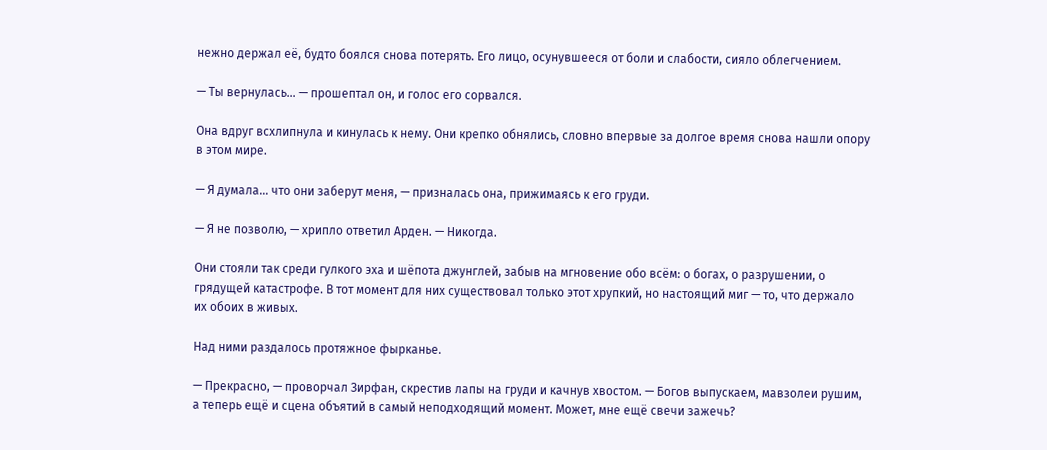нежно держал её, будто боялся снова потерять. Его лицо, осунувшееся от боли и слабости, сияло облегчением.

— Ты вернулась… — прошептал он, и голос его сорвался.

Она вдруг всхлипнула и кинулась к нему. Они крепко обнялись, словно впервые за долгое время снова нашли опору в этом мире.

— Я думала… что они заберут меня, — призналась она, прижимаясь к его груди.

— Я не позволю, — хрипло ответил Арден. — Никогда.

Они стояли так среди гулкого эха и шёпота джунглей, забыв на мгновение обо всём: о богах, о разрушении, о грядущей катастрофе. В тот момент для них существовал только этот хрупкий, но настоящий миг — то, что держало их обоих в живых.

Над ними раздалось протяжное фырканье.

— Прекрасно, — проворчал Зирфан, скрестив лапы на груди и качнув хвостом. — Богов выпускаем, мавзолеи рушим, а теперь ещё и сцена объятий в самый неподходящий момент. Может, мне ещё свечи зажечь?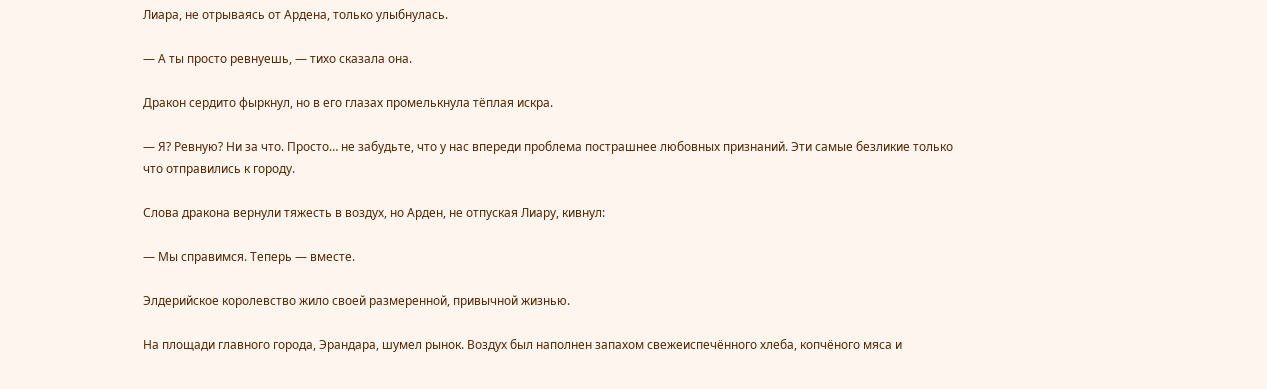Лиара, не отрываясь от Ардена, только улыбнулась.

— А ты просто ревнуешь, — тихо сказала она.

Дракон сердито фыркнул, но в его глазах промелькнула тёплая искра.

— Я? Ревную? Ни за что. Просто… не забудьте, что у нас впереди проблема пострашнее любовных признаний. Эти самые безликие только что отправились к городу.

Слова дракона вернули тяжесть в воздух, но Арден, не отпуская Лиару, кивнул:

— Мы справимся. Теперь — вместе.

Элдерийское королевство жило своей размеренной, привычной жизнью.

На площади главного города, Эрандара, шумел рынок. Воздух был наполнен запахом свежеиспечённого хлеба, копчёного мяса и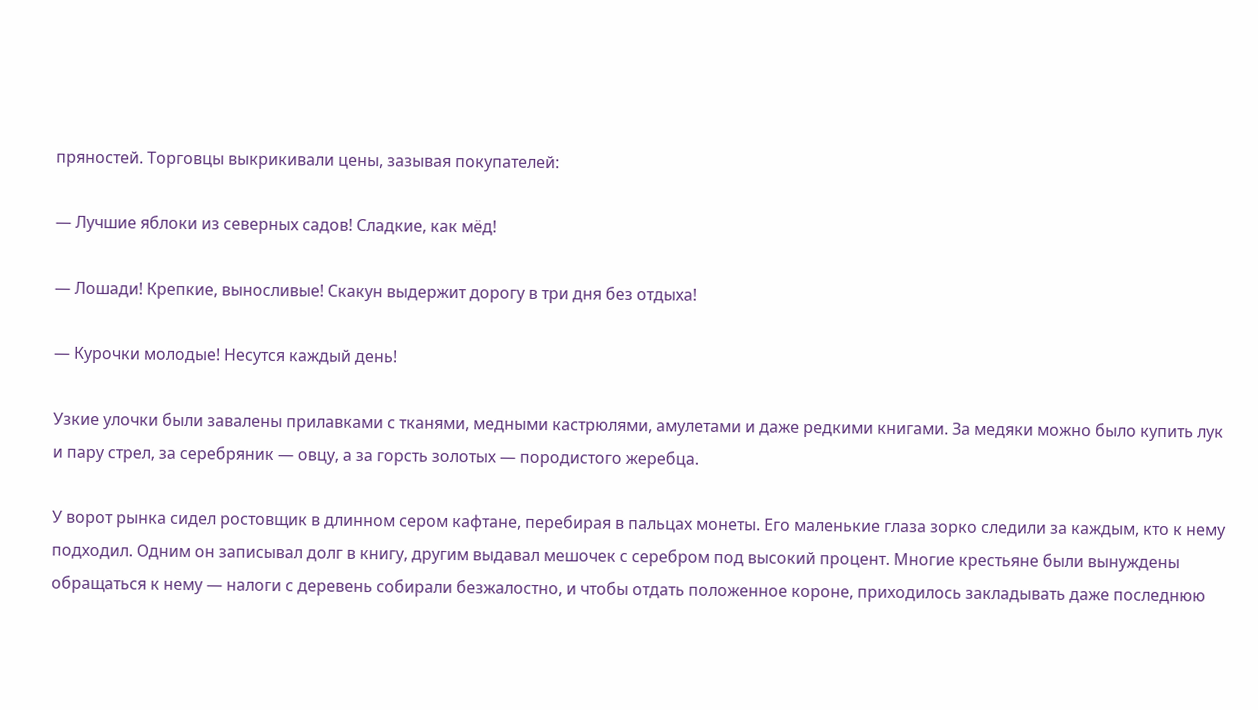пряностей. Торговцы выкрикивали цены, зазывая покупателей:

— Лучшие яблоки из северных садов! Сладкие, как мёд!

— Лошади! Крепкие, выносливые! Скакун выдержит дорогу в три дня без отдыха!

— Курочки молодые! Несутся каждый день!

Узкие улочки были завалены прилавками с тканями, медными кастрюлями, амулетами и даже редкими книгами. За медяки можно было купить лук и пару стрел, за серебряник — овцу, а за горсть золотых — породистого жеребца.

У ворот рынка сидел ростовщик в длинном сером кафтане, перебирая в пальцах монеты. Его маленькие глаза зорко следили за каждым, кто к нему подходил. Одним он записывал долг в книгу, другим выдавал мешочек с серебром под высокий процент. Многие крестьяне были вынуждены обращаться к нему — налоги с деревень собирали безжалостно, и чтобы отдать положенное короне, приходилось закладывать даже последнюю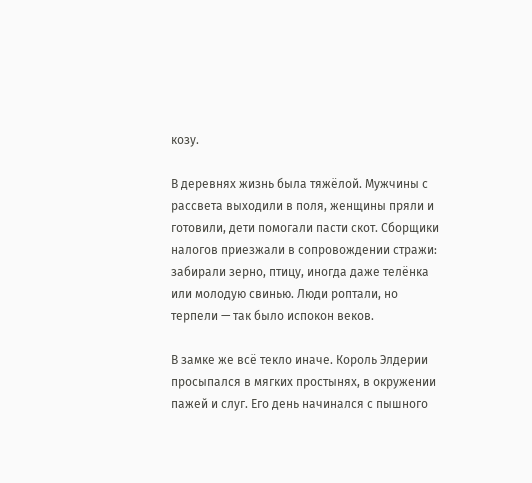козу.

В деревнях жизнь была тяжёлой. Мужчины с рассвета выходили в поля, женщины пряли и готовили, дети помогали пасти скот. Сборщики налогов приезжали в сопровождении стражи: забирали зерно, птицу, иногда даже телёнка или молодую свинью. Люди роптали, но терпели — так было испокон веков.

В замке же всё текло иначе. Король Элдерии просыпался в мягких простынях, в окружении пажей и слуг. Его день начинался с пышного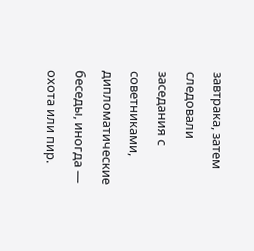завтрака, затем следовали заседания с советниками, дипломатические беседы, иногда — охота или пир.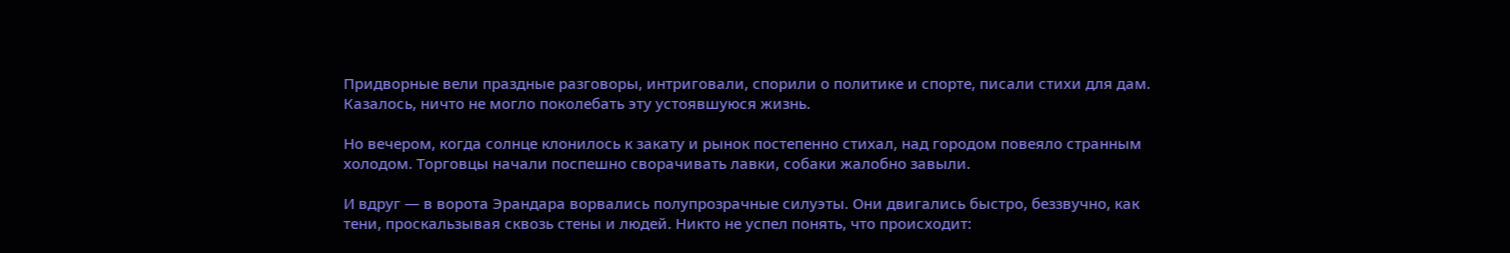Придворные вели праздные разговоры, интриговали, спорили о политике и спорте, писали стихи для дам. Казалось, ничто не могло поколебать эту устоявшуюся жизнь.

Но вечером, когда солнце клонилось к закату и рынок постепенно стихал, над городом повеяло странным холодом. Торговцы начали поспешно сворачивать лавки, собаки жалобно завыли.

И вдруг — в ворота Эрандара ворвались полупрозрачные силуэты. Они двигались быстро, беззвучно, как тени, проскальзывая сквозь стены и людей. Никто не успел понять, что происходит: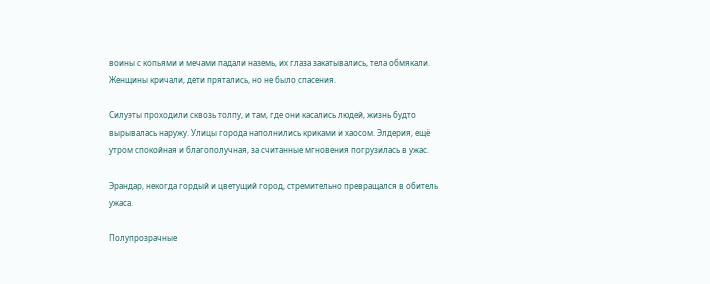воины с копьями и мечами падали наземь, их глаза закатывались, тела обмякали. Женщины кричали, дети прятались, но не было спасения.

Силуэты проходили сквозь толпу, и там, где они касались людей, жизнь будто вырывалась наружу. Улицы города наполнились криками и хаосом. Элдерия, ещё утром спокойная и благополучная, за считанные мгновения погрузилась в ужас.

Эрандар, некогда гордый и цветущий город, стремительно превращался в обитель ужаса.

Полупрозрачные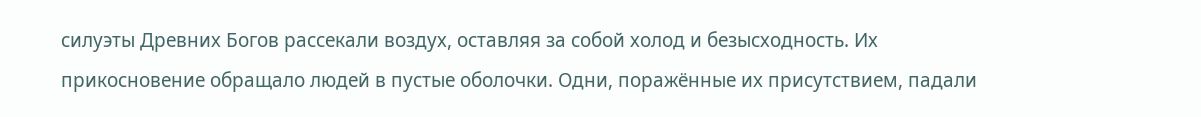силуэты Древних Богов рассекали воздух, оставляя за собой холод и безысходность. Их прикосновение обращало людей в пустые оболочки. Одни, поражённые их присутствием, падали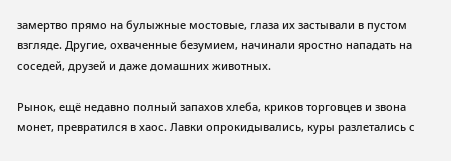замертво прямо на булыжные мостовые, глаза их застывали в пустом взгляде. Другие, охваченные безумием, начинали яростно нападать на соседей, друзей и даже домашних животных.

Рынок, ещё недавно полный запахов хлеба, криков торговцев и звона монет, превратился в хаос. Лавки опрокидывались, куры разлетались с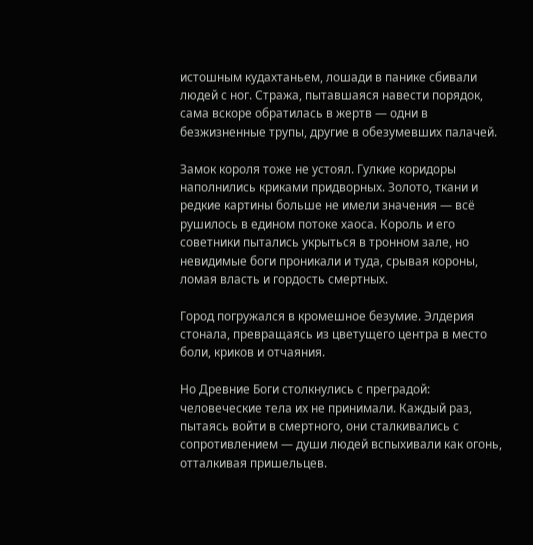истошным кудахтаньем, лошади в панике сбивали людей с ног. Стража, пытавшаяся навести порядок, сама вскоре обратилась в жертв — одни в безжизненные трупы, другие в обезумевших палачей.

Замок короля тоже не устоял. Гулкие коридоры наполнились криками придворных. Золото, ткани и редкие картины больше не имели значения — всё рушилось в едином потоке хаоса. Король и его советники пытались укрыться в тронном зале, но невидимые боги проникали и туда, срывая короны, ломая власть и гордость смертных.

Город погружался в кромешное безумие. Элдерия стонала, превращаясь из цветущего центра в место боли, криков и отчаяния.

Но Древние Боги столкнулись с преградой: человеческие тела их не принимали. Каждый раз, пытаясь войти в смертного, они сталкивались с сопротивлением — души людей вспыхивали как огонь, отталкивая пришельцев.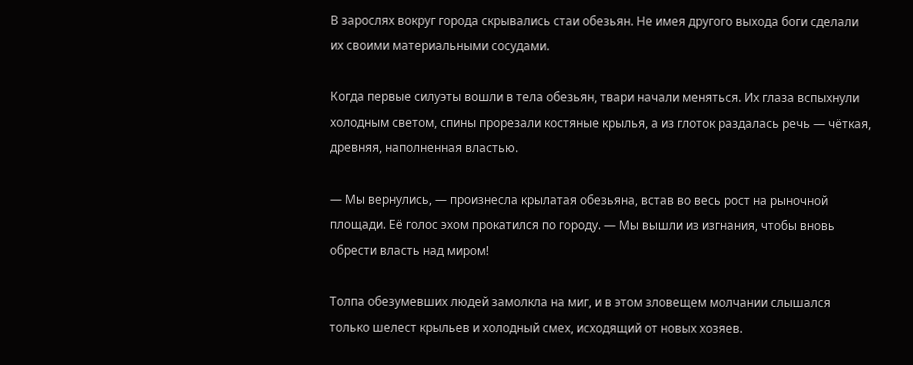В зарослях вокруг города скрывались стаи обезьян. Не имея другого выхода боги сделали их своими материальными сосудами.

Когда первые силуэты вошли в тела обезьян, твари начали меняться. Их глаза вспыхнули холодным светом, спины прорезали костяные крылья, а из глоток раздалась речь — чёткая, древняя, наполненная властью.

— Мы вернулись, — произнесла крылатая обезьяна, встав во весь рост на рыночной площади. Её голос эхом прокатился по городу. — Мы вышли из изгнания, чтобы вновь обрести власть над миром!

Толпа обезумевших людей замолкла на миг, и в этом зловещем молчании слышался только шелест крыльев и холодный смех, исходящий от новых хозяев.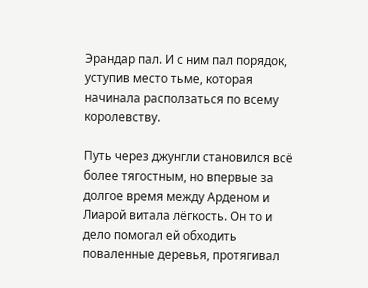Эрандар пал. И с ним пал порядок, уступив место тьме, которая начинала расползаться по всему королевству.

Путь через джунгли становился всё более тягостным, но впервые за долгое время между Арденом и Лиарой витала лёгкость. Он то и дело помогал ей обходить поваленные деревья, протягивал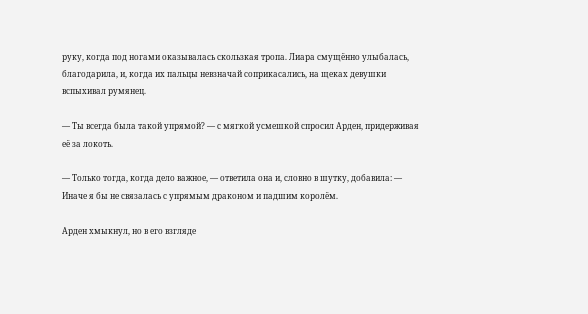руку, когда под ногами оказывалась скользкая тропа. Лиара смущённо улыбалась, благодарила, и, когда их пальцы невзначай соприкасались, на щеках девушки вспыхивал румянец.

— Ты всегда была такой упрямой? — с мягкой усмешкой спросил Арден, придерживая её за локоть.

— Только тогда, когда дело важное, — ответила она и, словно в шутку, добавила: — Иначе я бы не связалась с упрямым драконом и падшим королём.

Арден хмыкнул, но в его взгляде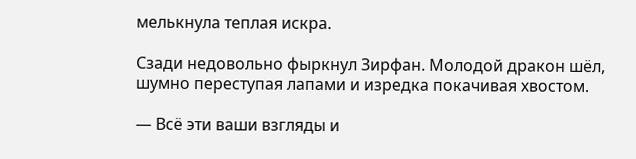мелькнула теплая искра.

Сзади недовольно фыркнул Зирфан. Молодой дракон шёл, шумно переступая лапами и изредка покачивая хвостом.

— Всё эти ваши взгляды и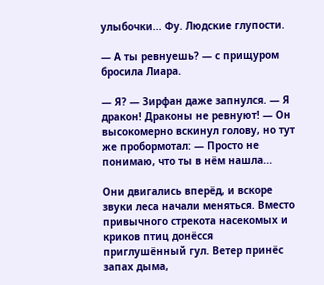улыбочки... Фу. Людские глупости.

— А ты ревнуешь? — с прищуром бросила Лиара.

— Я? — Зирфан даже запнулся. — Я дракон! Драконы не ревнуют! — Он высокомерно вскинул голову, но тут же пробормотал: — Просто не понимаю, что ты в нём нашла...

Они двигались вперёд, и вскоре звуки леса начали меняться. Вместо привычного стрекота насекомых и криков птиц донёсся приглушённый гул. Ветер принёс запах дыма,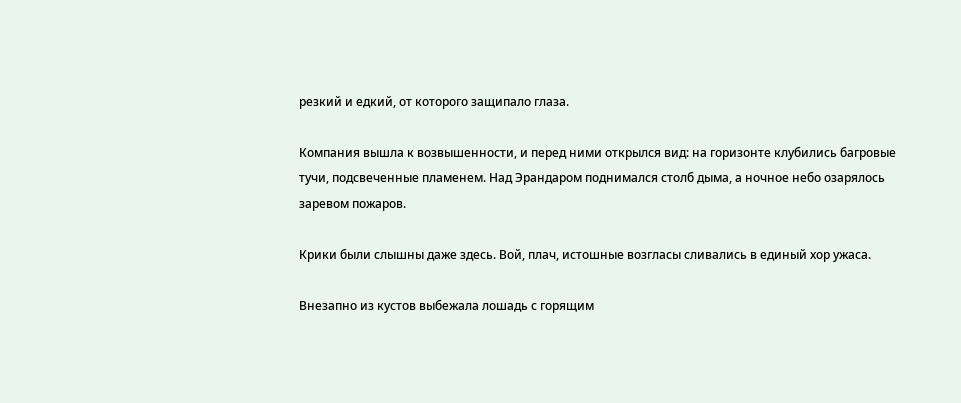резкий и едкий, от которого защипало глаза.

Компания вышла к возвышенности, и перед ними открылся вид: на горизонте клубились багровые тучи, подсвеченные пламенем. Над Эрандаром поднимался столб дыма, а ночное небо озарялось заревом пожаров.

Крики были слышны даже здесь. Вой, плач, истошные возгласы сливались в единый хор ужаса.

Внезапно из кустов выбежала лошадь с горящим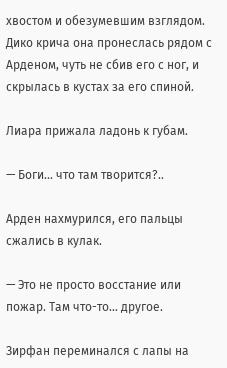хвостом и обезумевшим взглядом. Дико крича она пронеслась рядом с Арденом, чуть не сбив его с ног, и скрылась в кустах за его спиной.

Лиара прижала ладонь к губам.

— Боги... что там творится?..

Арден нахмурился, его пальцы сжались в кулак.

— Это не просто восстание или пожар. Там что-то... другое.

Зирфан переминался с лапы на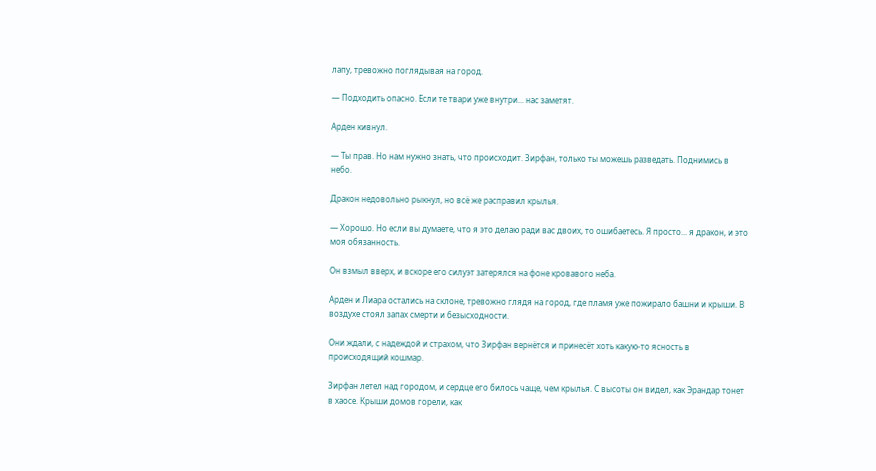лапу, тревожно поглядывая на город.

— Подходить опасно. Если те твари уже внутри... нас заметят.

Арден кивнул.

— Ты прав. Но нам нужно знать, что происходит. Зирфан, только ты можешь разведать. Поднимись в небо.

Дракон недовольно рыкнул, но всё же расправил крылья.

— Хорошо. Но если вы думаете, что я это делаю ради вас двоих, то ошибаетесь. Я просто... я дракон, и это моя обязанность.

Он взмыл вверх, и вскоре его силуэт затерялся на фоне кровавого неба.

Арден и Лиара остались на склоне, тревожно глядя на город, где пламя уже пожирало башни и крыши. В воздухе стоял запах смерти и безысходности.

Они ждали, с надеждой и страхом, что Зирфан вернётся и принесёт хоть какую-то ясность в происходящий кошмар.

Зирфан летел над городом, и сердце его билось чаще, чем крылья. С высоты он видел, как Эрандар тонет в хаосе. Крыши домов горели, как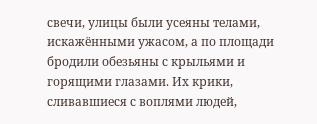свечи, улицы были усеяны телами, искажёнными ужасом, а по площади бродили обезьяны с крыльями и горящими глазами. Их крики, сливавшиеся с воплями людей,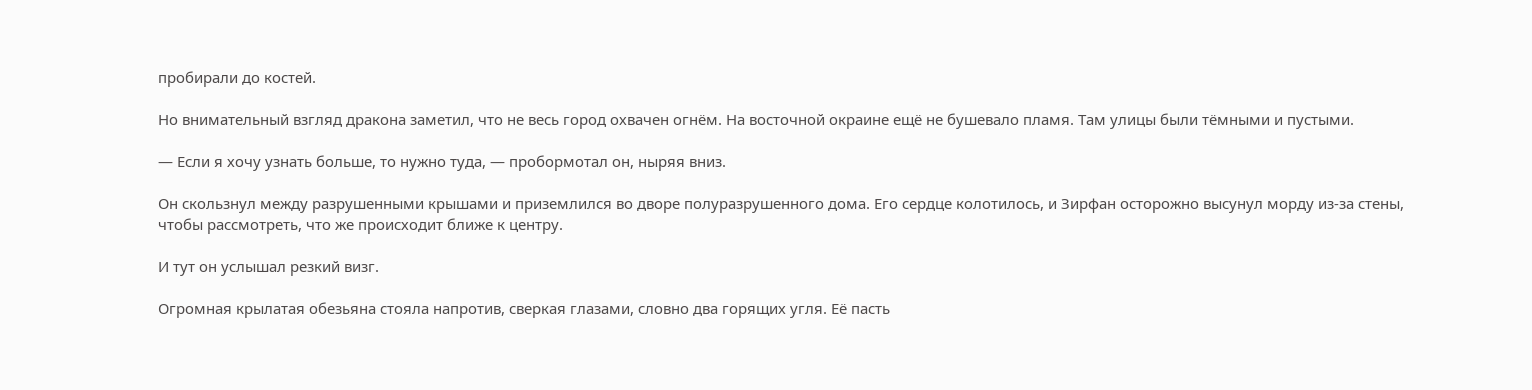пробирали до костей.

Но внимательный взгляд дракона заметил, что не весь город охвачен огнём. На восточной окраине ещё не бушевало пламя. Там улицы были тёмными и пустыми.

— Если я хочу узнать больше, то нужно туда, — пробормотал он, ныряя вниз.

Он скользнул между разрушенными крышами и приземлился во дворе полуразрушенного дома. Его сердце колотилось, и Зирфан осторожно высунул морду из-за стены, чтобы рассмотреть, что же происходит ближе к центру.

И тут он услышал резкий визг.

Огромная крылатая обезьяна стояла напротив, сверкая глазами, словно два горящих угля. Её пасть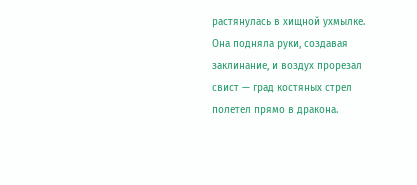растянулась в хищной ухмылке. Она подняла руки, создавая заклинание, и воздух прорезал свист — град костяных стрел полетел прямо в дракона.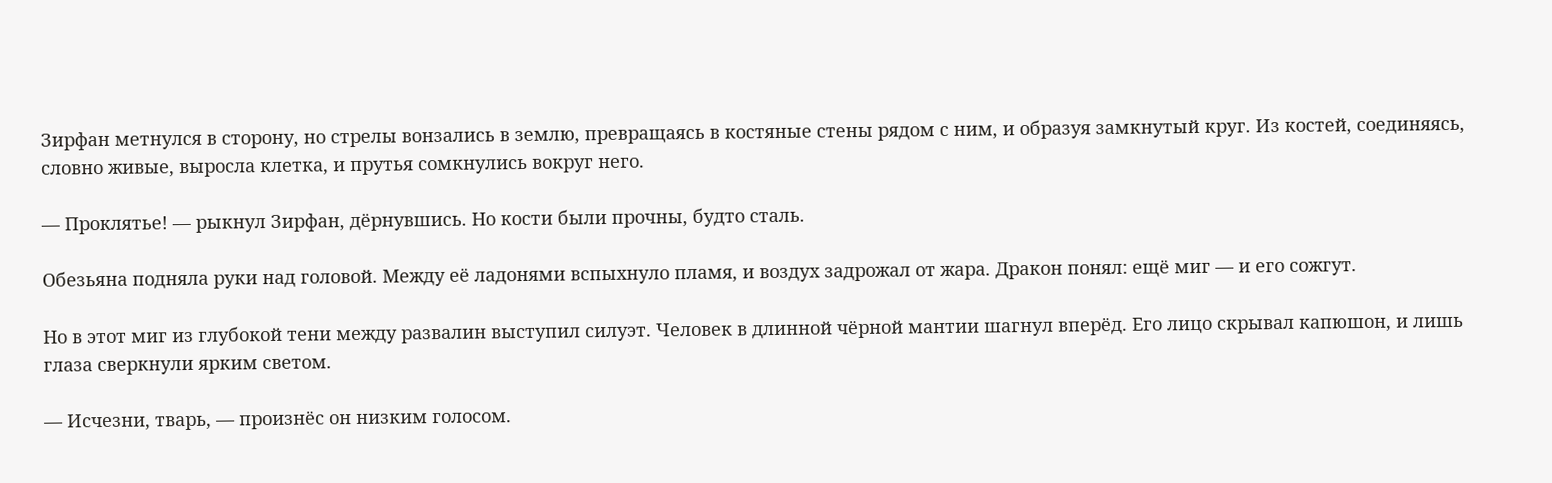Зирфан метнулся в сторону, но стрелы вонзались в землю, превращаясь в костяные стены рядом с ним, и образуя замкнутый круг. Из костей, соединяясь, словно живые, выросла клетка, и прутья сомкнулись вокруг него.

— Проклятье! — рыкнул Зирфан, дёрнувшись. Но кости были прочны, будто сталь.

Обезьяна подняла руки над головой. Между её ладонями вспыхнуло пламя, и воздух задрожал от жара. Дракон понял: ещё миг — и его сожгут.

Но в этот миг из глубокой тени между развалин выступил силуэт. Человек в длинной чёрной мантии шагнул вперёд. Его лицо скрывал капюшон, и лишь глаза сверкнули ярким светом.

— Исчезни, тварь, — произнёс он низким голосом.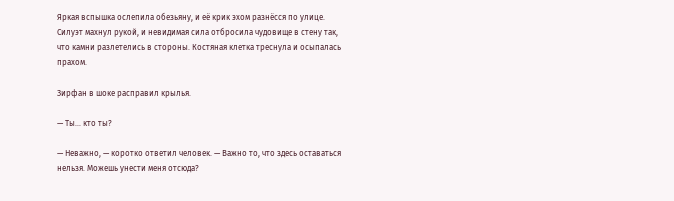Яркая вспышка ослепила обезьяну, и её крик эхом разнёсся по улице. Силуэт махнул рукой, и невидимая сила отбросила чудовище в стену так, что камни разлетелись в стороны. Костяная клетка треснула и осыпалась прахом.

Зирфан в шоке расправил крылья.

— Ты... кто ты?

— Неважно, — коротко ответил человек. — Важно то, что здесь оставаться нельзя. Можешь унести меня отсюда?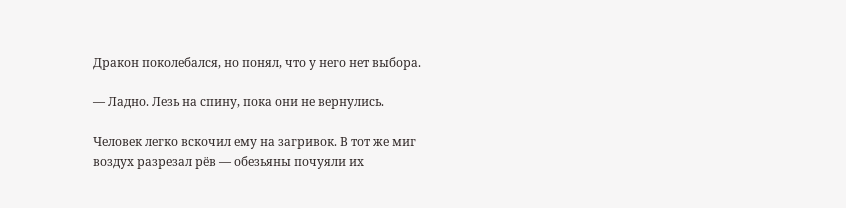Дракон поколебался, но понял, что у него нет выбора.

— Ладно. Лезь на спину, пока они не вернулись.

Человек легко вскочил ему на загривок. В тот же миг воздух разрезал рёв — обезьяны почуяли их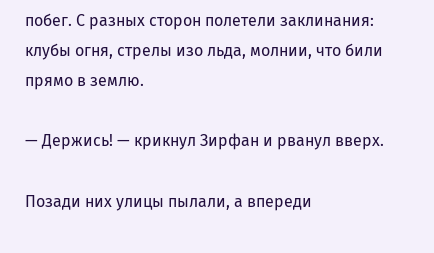побег. С разных сторон полетели заклинания: клубы огня, стрелы изо льда, молнии, что били прямо в землю.

— Держись! — крикнул Зирфан и рванул вверх.

Позади них улицы пылали, а впереди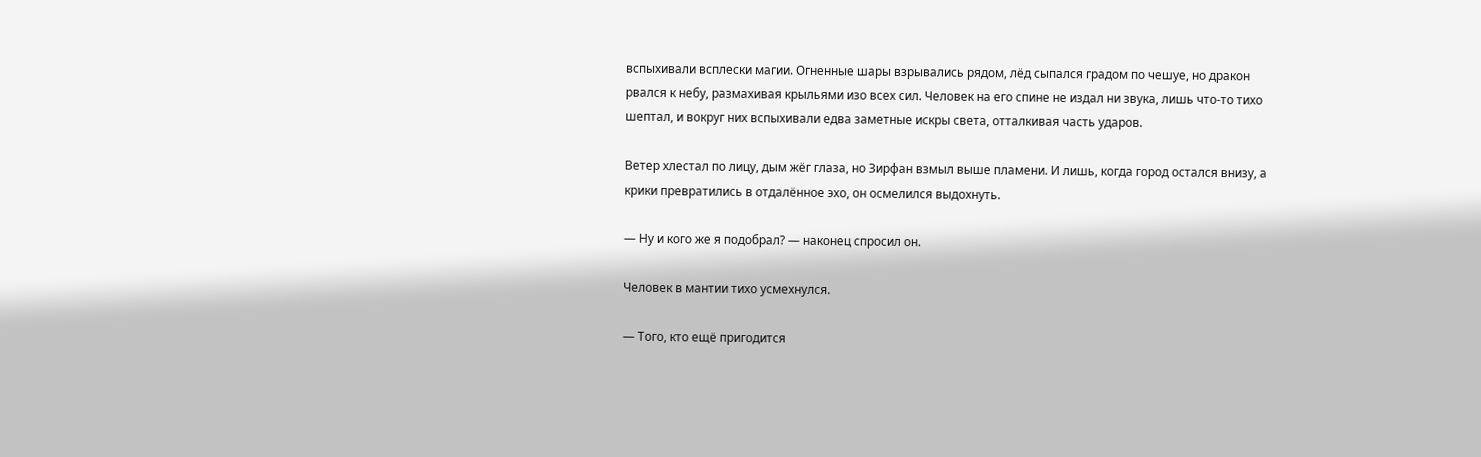вспыхивали всплески магии. Огненные шары взрывались рядом, лёд сыпался градом по чешуе, но дракон рвался к небу, размахивая крыльями изо всех сил. Человек на его спине не издал ни звука, лишь что-то тихо шептал, и вокруг них вспыхивали едва заметные искры света, отталкивая часть ударов.

Ветер хлестал по лицу, дым жёг глаза, но Зирфан взмыл выше пламени. И лишь, когда город остался внизу, а крики превратились в отдалённое эхо, он осмелился выдохнуть.

— Ну и кого же я подобрал? — наконец спросил он.

Человек в мантии тихо усмехнулся.

— Того, кто ещё пригодится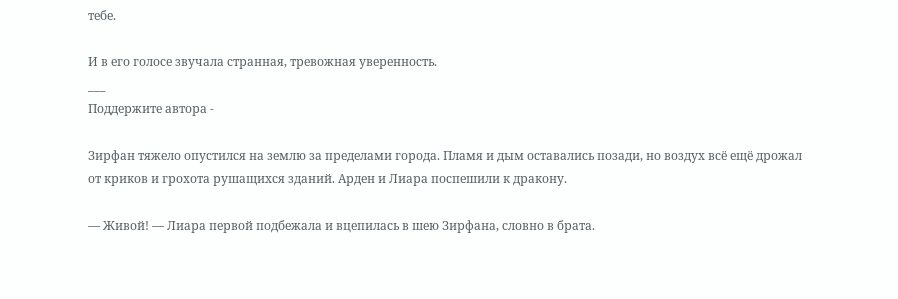тебе.

И в его голосе звучала странная, тревожная уверенность.
___
Поддержите автора -

Зирфан тяжело опустился на землю за пределами города. Пламя и дым оставались позади, но воздух всё ещё дрожал от криков и грохота рушащихся зданий. Арден и Лиара поспешили к дракону.

— Живой! — Лиара первой подбежала и вцепилась в шею Зирфана, словно в брата.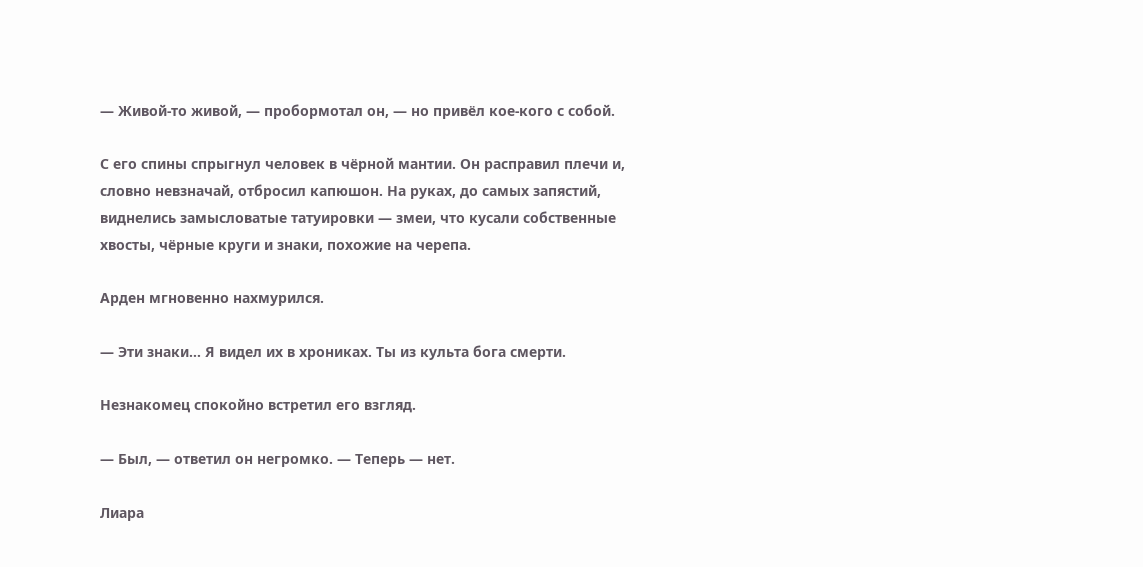— Живой-то живой, — пробормотал он, — но привёл кое-кого с собой.

С его спины спрыгнул человек в чёрной мантии. Он расправил плечи и, словно невзначай, отбросил капюшон. На руках, до самых запястий, виднелись замысловатые татуировки — змеи, что кусали собственные хвосты, чёрные круги и знаки, похожие на черепа.

Арден мгновенно нахмурился.

— Эти знаки… Я видел их в хрониках. Ты из культа бога смерти.

Незнакомец спокойно встретил его взгляд.

— Был, — ответил он негромко. — Теперь — нет.

Лиара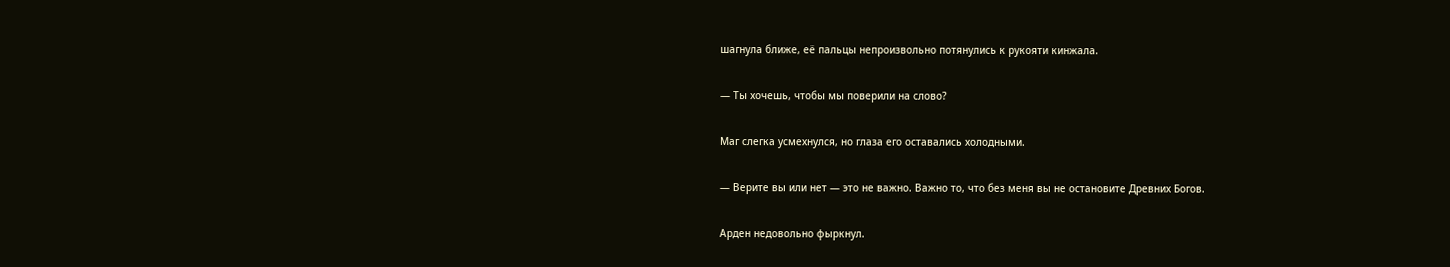шагнула ближе, её пальцы непроизвольно потянулись к рукояти кинжала.

— Ты хочешь, чтобы мы поверили на слово?

Маг слегка усмехнулся, но глаза его оставались холодными.

— Верите вы или нет — это не важно. Важно то, что без меня вы не остановите Древних Богов.

Арден недовольно фыркнул.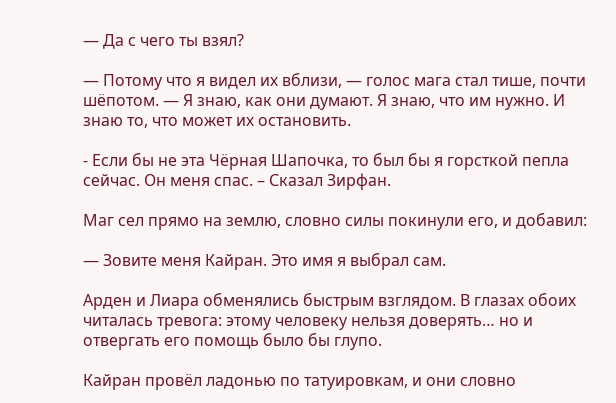— Да с чего ты взял?

— Потому что я видел их вблизи, — голос мага стал тише, почти шёпотом. — Я знаю, как они думают. Я знаю, что им нужно. И знаю то, что может их остановить.

- Если бы не эта Чёрная Шапочка, то был бы я горсткой пепла сейчас. Он меня спас. – Сказал Зирфан.

Маг сел прямо на землю, словно силы покинули его, и добавил:

— Зовите меня Кайран. Это имя я выбрал сам.

Арден и Лиара обменялись быстрым взглядом. В глазах обоих читалась тревога: этому человеку нельзя доверять… но и отвергать его помощь было бы глупо.

Кайран провёл ладонью по татуировкам, и они словно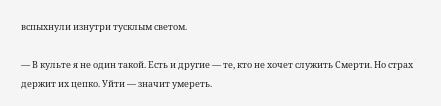вспыхнули изнутри тусклым светом.

— В культе я не один такой. Есть и другие — те, кто не хочет служить Смерти. Но страх держит их цепко. Уйти — значит умереть.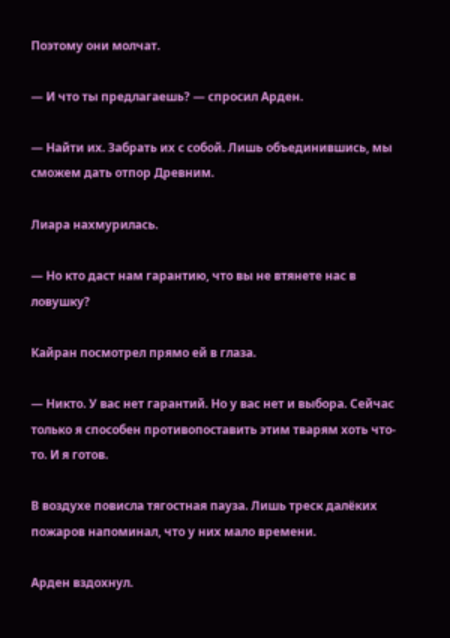Поэтому они молчат.

— И что ты предлагаешь? — спросил Арден.

— Найти их. Забрать их с собой. Лишь объединившись, мы сможем дать отпор Древним.

Лиара нахмурилась.

— Но кто даст нам гарантию, что вы не втянете нас в ловушку?

Кайран посмотрел прямо ей в глаза.

— Никто. У вас нет гарантий. Но у вас нет и выбора. Сейчас только я способен противопоставить этим тварям хоть что-то. И я готов.

В воздухе повисла тягостная пауза. Лишь треск далёких пожаров напоминал, что у них мало времени.

Арден вздохнул.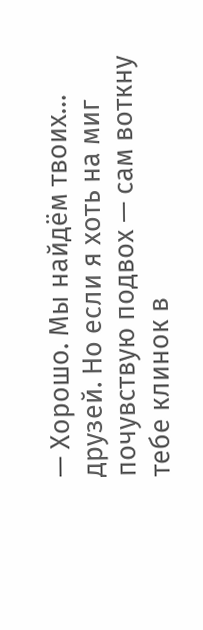— Хорошо. Мы найдём твоих… друзей. Но если я хоть на миг почувствую подвох — сам воткну тебе клинок в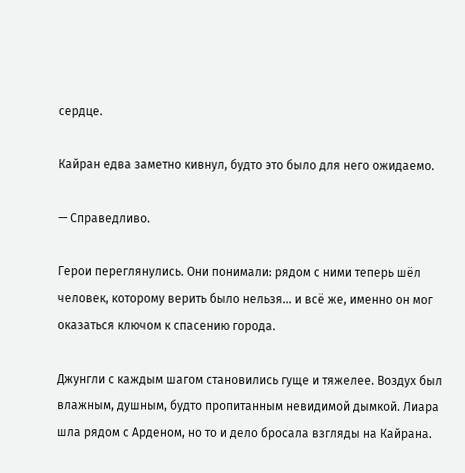сердце.

Кайран едва заметно кивнул, будто это было для него ожидаемо.

— Справедливо.

Герои переглянулись. Они понимали: рядом с ними теперь шёл человек, которому верить было нельзя… и всё же, именно он мог оказаться ключом к спасению города.

Джунгли с каждым шагом становились гуще и тяжелее. Воздух был влажным, душным, будто пропитанным невидимой дымкой. Лиара шла рядом с Арденом, но то и дело бросала взгляды на Кайрана.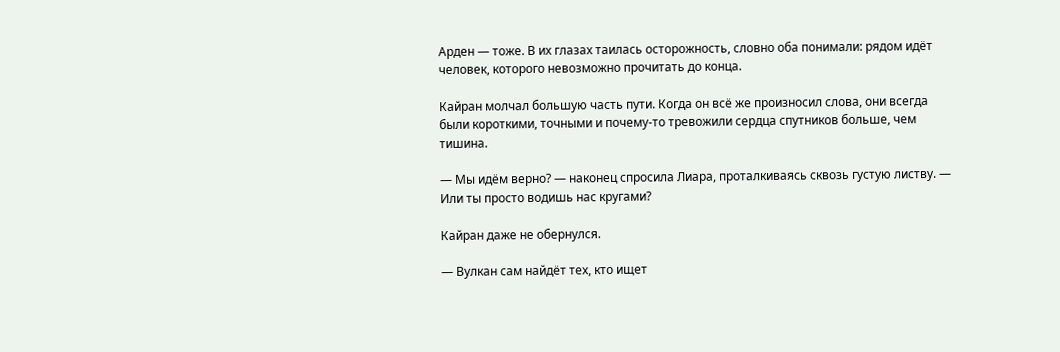Арден — тоже. В их глазах таилась осторожность, словно оба понимали: рядом идёт человек, которого невозможно прочитать до конца.

Кайран молчал большую часть пути. Когда он всё же произносил слова, они всегда были короткими, точными и почему-то тревожили сердца спутников больше, чем тишина.

— Мы идём верно? — наконец спросила Лиара, проталкиваясь сквозь густую листву. — Или ты просто водишь нас кругами?

Кайран даже не обернулся.

— Вулкан сам найдёт тех, кто ищет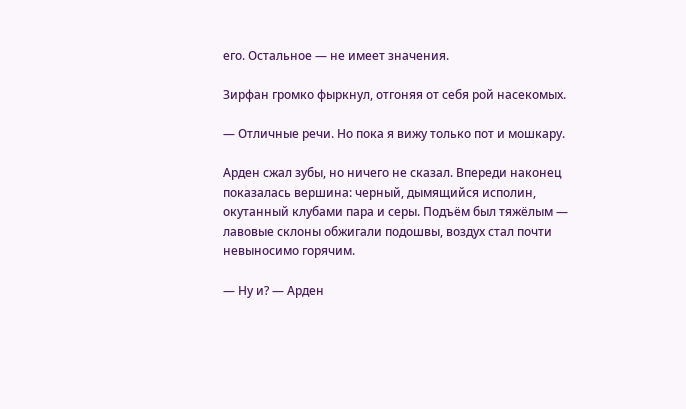его. Остальное — не имеет значения.

Зирфан громко фыркнул, отгоняя от себя рой насекомых.

— Отличные речи. Но пока я вижу только пот и мошкару.

Арден сжал зубы, но ничего не сказал. Впереди наконец показалась вершина: черный, дымящийся исполин, окутанный клубами пара и серы. Подъём был тяжёлым — лавовые склоны обжигали подошвы, воздух стал почти невыносимо горячим.

— Ну и? — Арден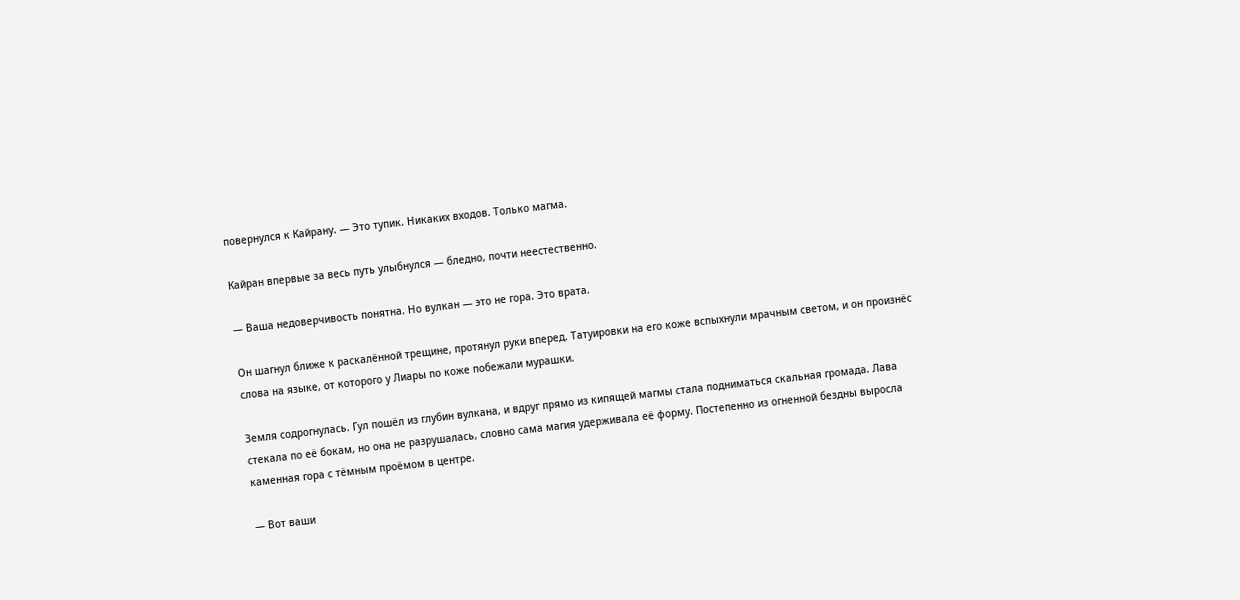повернулся к Кайрану. — Это тупик. Никаких входов. Только магма.

Кайран впервые за весь путь улыбнулся — бледно, почти неестественно.

— Ваша недоверчивость понятна. Но вулкан — это не гора. Это врата.

Он шагнул ближе к раскалённой трещине, протянул руки вперед. Татуировки на его коже вспыхнули мрачным светом, и он произнёс слова на языке, от которого у Лиары по коже побежали мурашки.

Земля содрогнулась. Гул пошёл из глубин вулкана, и вдруг прямо из кипящей магмы стала подниматься скальная громада. Лава стекала по её бокам, но она не разрушалась, словно сама магия удерживала её форму. Постепенно из огненной бездны выросла каменная гора с тёмным проёмом в центре.

— Вот ваши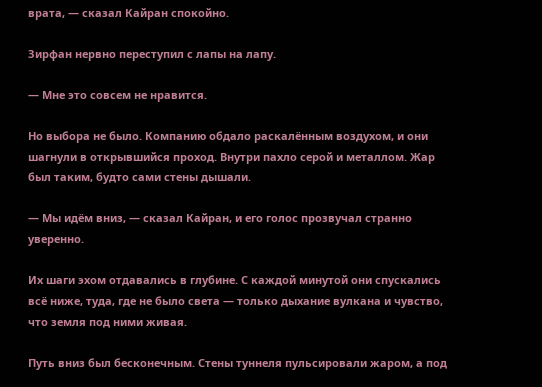врата, — сказал Кайран спокойно.

Зирфан нервно переступил с лапы на лапу.

— Мне это совсем не нравится.

Но выбора не было. Компанию обдало раскалённым воздухом, и они шагнули в открывшийся проход. Внутри пахло серой и металлом. Жар был таким, будто сами стены дышали.

— Мы идём вниз, — сказал Кайран, и его голос прозвучал странно уверенно.

Их шаги эхом отдавались в глубине. С каждой минутой они спускались всё ниже, туда, где не было света — только дыхание вулкана и чувство, что земля под ними живая.

Путь вниз был бесконечным. Стены туннеля пульсировали жаром, а под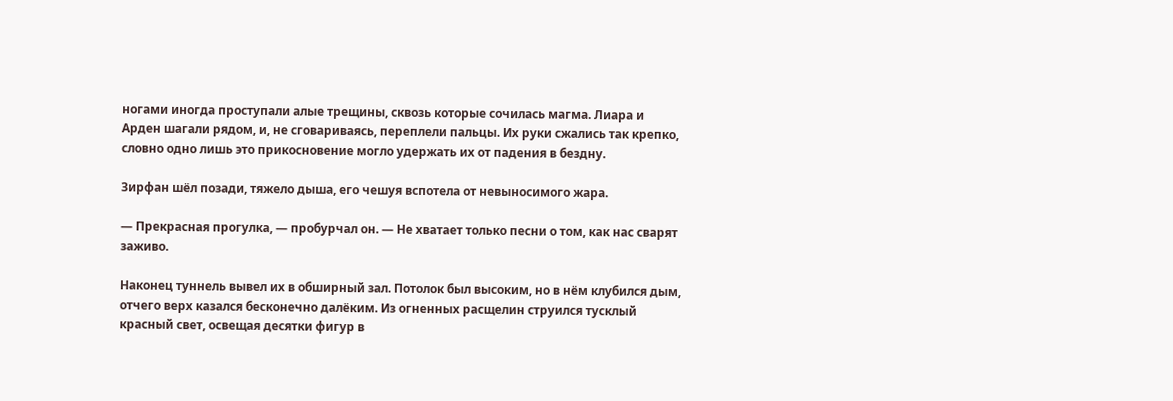ногами иногда проступали алые трещины, сквозь которые сочилась магма. Лиара и Арден шагали рядом, и, не сговариваясь, переплели пальцы. Их руки сжались так крепко, словно одно лишь это прикосновение могло удержать их от падения в бездну.

Зирфан шёл позади, тяжело дыша, его чешуя вспотела от невыносимого жара.

— Прекрасная прогулка, — пробурчал он. — Не хватает только песни о том, как нас сварят заживо.

Наконец туннель вывел их в обширный зал. Потолок был высоким, но в нём клубился дым, отчего верх казался бесконечно далёким. Из огненных расщелин струился тусклый красный свет, освещая десятки фигур в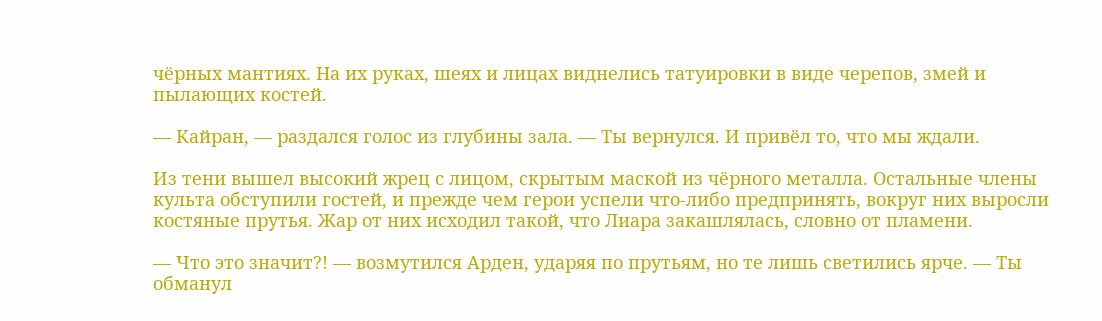чёрных мантиях. На их руках, шеях и лицах виднелись татуировки в виде черепов, змей и пылающих костей.

— Кайран, — раздался голос из глубины зала. — Ты вернулся. И привёл то, что мы ждали.

Из тени вышел высокий жрец с лицом, скрытым маской из чёрного металла. Остальные члены культа обступили гостей, и прежде чем герои успели что-либо предпринять, вокруг них выросли костяные прутья. Жар от них исходил такой, что Лиара закашлялась, словно от пламени.

— Что это значит?! — возмутился Арден, ударяя по прутьям, но те лишь светились ярче. — Ты обманул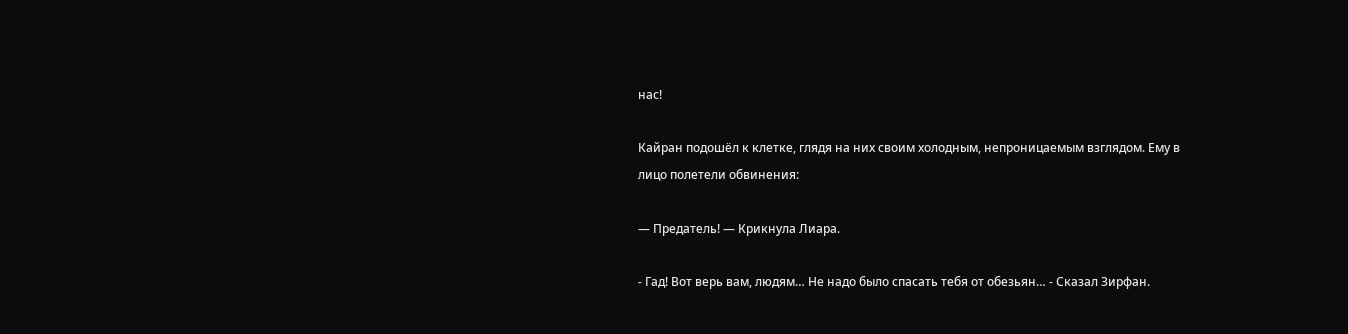нас!

Кайран подошёл к клетке, глядя на них своим холодным, непроницаемым взглядом. Ему в лицо полетели обвинения:

— Предатель! — Крикнула Лиара.

- Гад! Вот верь вам, людям… Не надо было спасать тебя от обезьян… - Сказал Зирфан.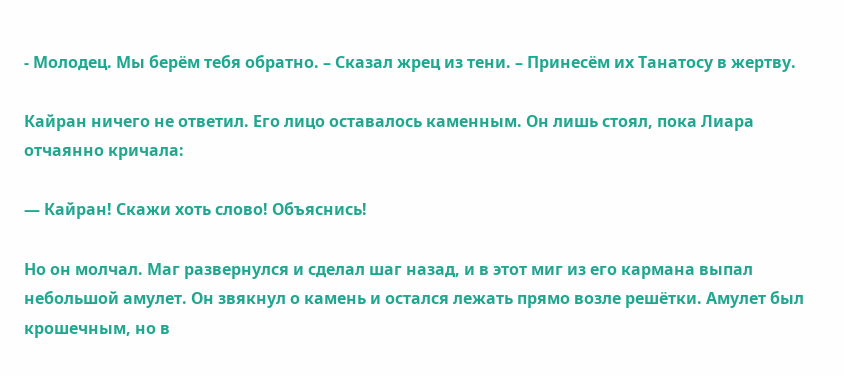- Молодец. Мы берём тебя обратно. – Сказал жрец из тени. – Принесём их Танатосу в жертву.

Кайран ничего не ответил. Его лицо оставалось каменным. Он лишь стоял, пока Лиара отчаянно кричала:

— Кайран! Скажи хоть слово! Объяснись!

Но он молчал. Маг развернулся и сделал шаг назад, и в этот миг из его кармана выпал небольшой амулет. Он звякнул о камень и остался лежать прямо возле решётки. Амулет был крошечным, но в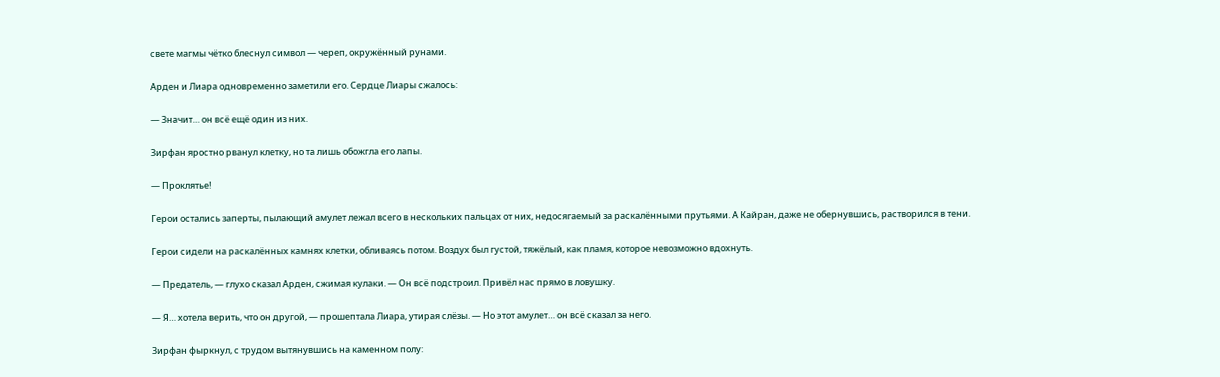свете магмы чётко блеснул символ — череп, окружённый рунами.

Арден и Лиара одновременно заметили его. Сердце Лиары сжалось:

— Значит… он всё ещё один из них.

Зирфан яростно рванул клетку, но та лишь обожгла его лапы.

— Проклятье!

Герои остались заперты, пылающий амулет лежал всего в нескольких пальцах от них, недосягаемый за раскалёнными прутьями. А Кайран, даже не обернувшись, растворился в тени.

Герои сидели на раскалённых камнях клетки, обливаясь потом. Воздух был густой, тяжёлый, как пламя, которое невозможно вдохнуть.

— Предатель, — глухо сказал Арден, сжимая кулаки. — Он всё подстроил. Привёл нас прямо в ловушку.

— Я… хотела верить, что он другой, — прошептала Лиара, утирая слёзы. — Но этот амулет… он всё сказал за него.

Зирфан фыркнул, с трудом вытянувшись на каменном полу: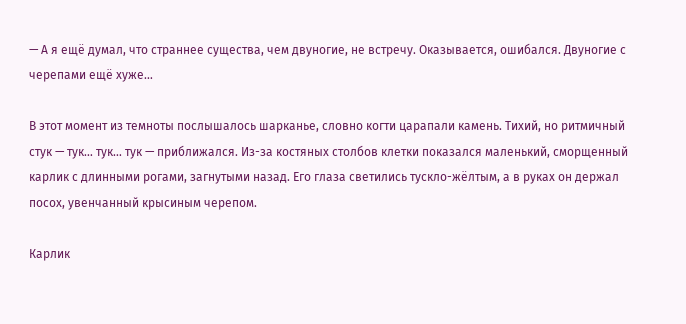— А я ещё думал, что страннее существа, чем двуногие, не встречу. Оказывается, ошибался. Двуногие с черепами ещё хуже…

В этот момент из темноты послышалось шарканье, словно когти царапали камень. Тихий, но ритмичный стук — тук… тук… тук — приближался. Из-за костяных столбов клетки показался маленький, сморщенный карлик с длинными рогами, загнутыми назад. Его глаза светились тускло-жёлтым, а в руках он держал посох, увенчанный крысиным черепом.

Карлик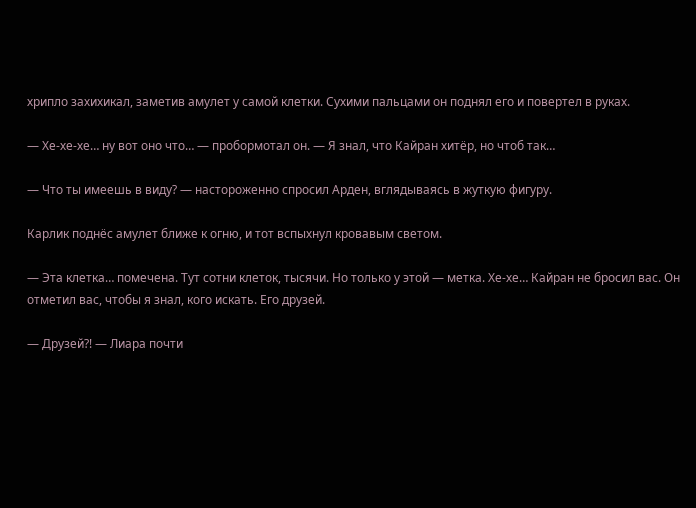хрипло захихикал, заметив амулет у самой клетки. Сухими пальцами он поднял его и повертел в руках.

— Хе-хе-хе… ну вот оно что… — пробормотал он. — Я знал, что Кайран хитёр, но чтоб так…

— Что ты имеешь в виду? — настороженно спросил Арден, вглядываясь в жуткую фигуру.

Карлик поднёс амулет ближе к огню, и тот вспыхнул кровавым светом.

— Эта клетка… помечена. Тут сотни клеток, тысячи. Но только у этой — метка. Хе-хе… Кайран не бросил вас. Он отметил вас, чтобы я знал, кого искать. Его друзей.

— Друзей?! — Лиара почти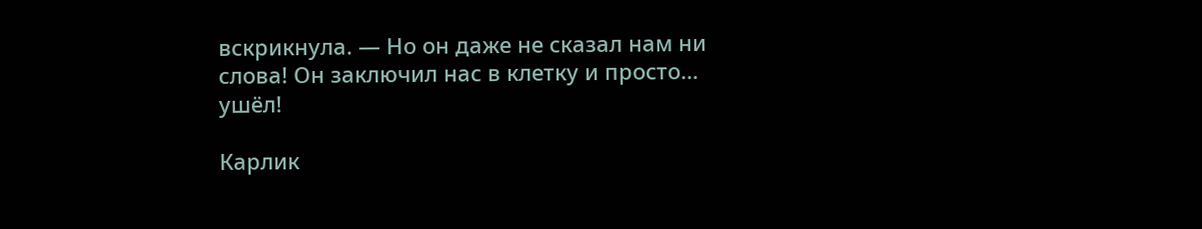вскрикнула. — Но он даже не сказал нам ни слова! Он заключил нас в клетку и просто… ушёл!

Карлик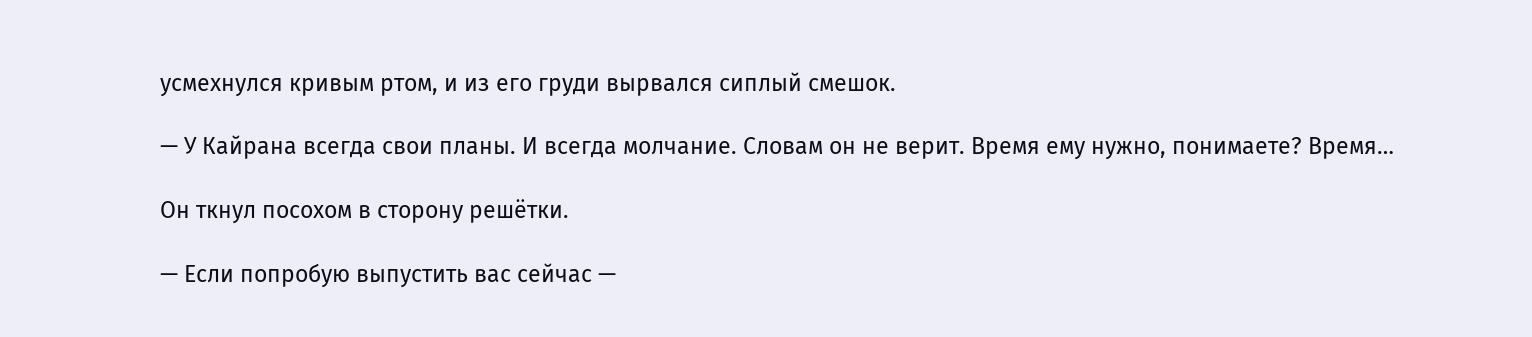усмехнулся кривым ртом, и из его груди вырвался сиплый смешок.

— У Кайрана всегда свои планы. И всегда молчание. Словам он не верит. Время ему нужно, понимаете? Время…

Он ткнул посохом в сторону решётки.

— Если попробую выпустить вас сейчас —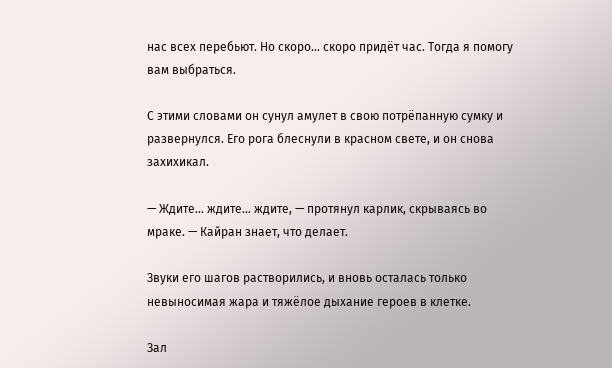нас всех перебьют. Но скоро… скоро придёт час. Тогда я помогу вам выбраться.

С этими словами он сунул амулет в свою потрёпанную сумку и развернулся. Его рога блеснули в красном свете, и он снова захихикал.

— Ждите… ждите… ждите, — протянул карлик, скрываясь во мраке. — Кайран знает, что делает.

Звуки его шагов растворились, и вновь осталась только невыносимая жара и тяжёлое дыхание героев в клетке.

Зал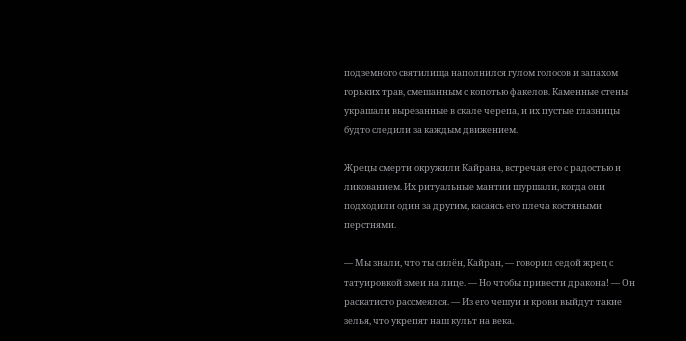подземного святилища наполнился гулом голосов и запахом горьких трав, смешанным с копотью факелов. Каменные стены украшали вырезанные в скале черепа, и их пустые глазницы будто следили за каждым движением.

Жрецы смерти окружили Кайрана, встречая его с радостью и ликованием. Их ритуальные мантии шуршали, когда они подходили один за другим, касаясь его плеча костяными перстнями.

— Мы знали, что ты силён, Кайран, — говорил седой жрец с татуировкой змеи на лице. — Но чтобы привести дракона! — Он раскатисто рассмеялся. — Из его чешуи и крови выйдут такие зелья, что укрепят наш культ на века.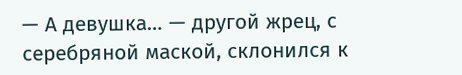— А девушка… — другой жрец, с серебряной маской, склонился к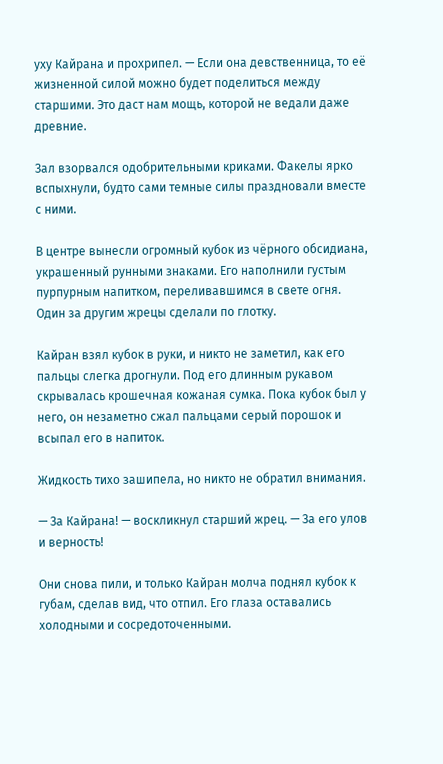уху Кайрана и прохрипел. — Если она девственница, то её жизненной силой можно будет поделиться между старшими. Это даст нам мощь, которой не ведали даже древние.

Зал взорвался одобрительными криками. Факелы ярко вспыхнули, будто сами темные силы праздновали вместе с ними.

В центре вынесли огромный кубок из чёрного обсидиана, украшенный рунными знаками. Его наполнили густым пурпурным напитком, переливавшимся в свете огня. Один за другим жрецы сделали по глотку.

Кайран взял кубок в руки, и никто не заметил, как его пальцы слегка дрогнули. Под его длинным рукавом скрывалась крошечная кожаная сумка. Пока кубок был у него, он незаметно сжал пальцами серый порошок и всыпал его в напиток.

Жидкость тихо зашипела, но никто не обратил внимания.

— За Кайрана! — воскликнул старший жрец. — За его улов и верность!

Они снова пили, и только Кайран молча поднял кубок к губам, сделав вид, что отпил. Его глаза оставались холодными и сосредоточенными.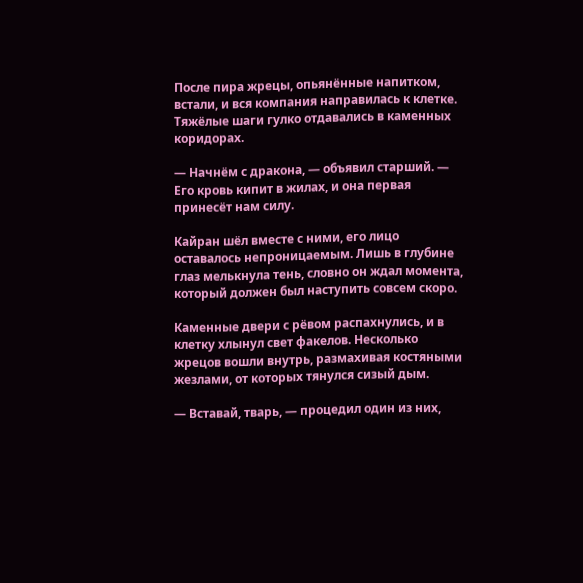После пира жрецы, опьянённые напитком, встали, и вся компания направилась к клетке. Тяжёлые шаги гулко отдавались в каменных коридорах.

— Начнём с дракона, — объявил старший. — Его кровь кипит в жилах, и она первая принесёт нам силу.

Кайран шёл вместе с ними, его лицо оставалось непроницаемым. Лишь в глубине глаз мелькнула тень, словно он ждал момента, который должен был наступить совсем скоро.

Каменные двери с рёвом распахнулись, и в клетку хлынул свет факелов. Несколько жрецов вошли внутрь, размахивая костяными жезлами, от которых тянулся сизый дым.

— Вставай, тварь, — процедил один из них,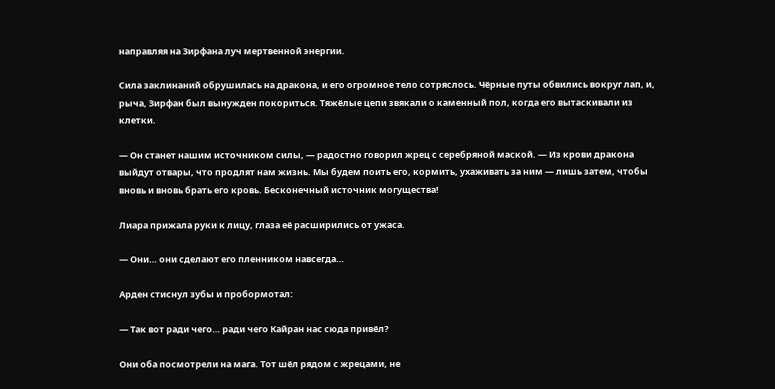направляя на Зирфана луч мертвенной энергии.

Сила заклинаний обрушилась на дракона, и его огромное тело сотряслось. Чёрные путы обвились вокруг лап, и, рыча, Зирфан был вынужден покориться. Тяжёлые цепи звякали о каменный пол, когда его вытаскивали из клетки.

— Он станет нашим источником силы, — радостно говорил жрец с серебряной маской. — Из крови дракона выйдут отвары, что продлят нам жизнь. Мы будем поить его, кормить, ухаживать за ним — лишь затем, чтобы вновь и вновь брать его кровь. Бесконечный источник могущества!

Лиара прижала руки к лицу, глаза её расширились от ужаса.

— Они… они сделают его пленником навсегда…

Арден стиснул зубы и пробормотал:

— Так вот ради чего… ради чего Кайран нас сюда привёл?

Они оба посмотрели на мага. Тот шёл рядом с жрецами, не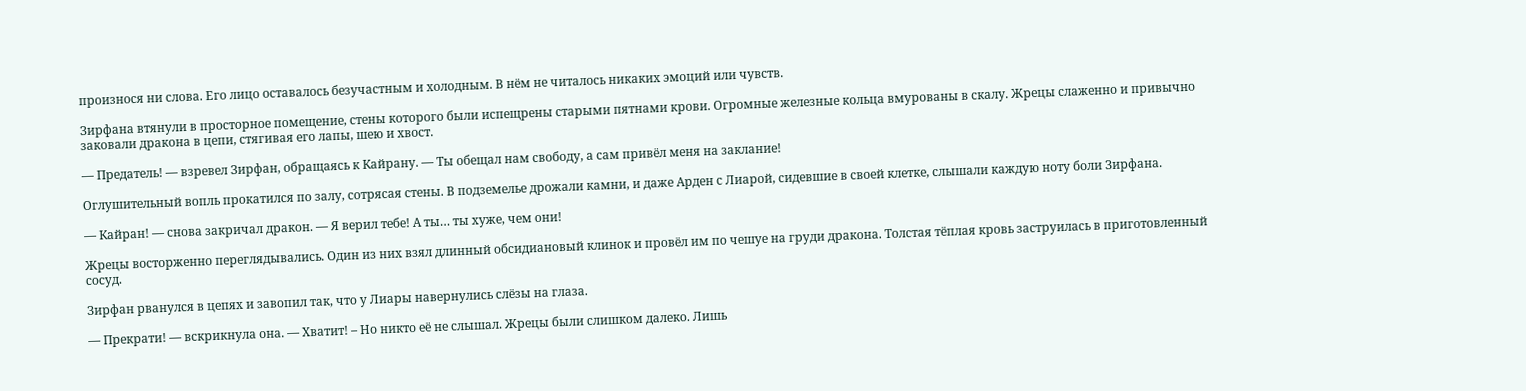произнося ни слова. Его лицо оставалось безучастным и холодным. В нём не читалось никаких эмоций или чувств.

Зирфана втянули в просторное помещение, стены которого были испещрены старыми пятнами крови. Огромные железные кольца вмурованы в скалу. Жрецы слаженно и привычно заковали дракона в цепи, стягивая его лапы, шею и хвост.

— Предатель! — взревел Зирфан, обращаясь к Кайрану. — Ты обещал нам свободу, а сам привёл меня на заклание!

Оглушительный вопль прокатился по залу, сотрясая стены. В подземелье дрожали камни, и даже Арден с Лиарой, сидевшие в своей клетке, слышали каждую ноту боли Зирфана.

— Кайран! — снова закричал дракон. — Я верил тебе! А ты… ты хуже, чем они!

Жрецы восторженно переглядывались. Один из них взял длинный обсидиановый клинок и провёл им по чешуе на груди дракона. Толстая тёплая кровь заструилась в приготовленный сосуд.

Зирфан рванулся в цепях и завопил так, что у Лиары навернулись слёзы на глаза.

— Прекрати! — вскрикнула она. — Хватит! – Но никто её не слышал. Жрецы были слишком далеко. Лишь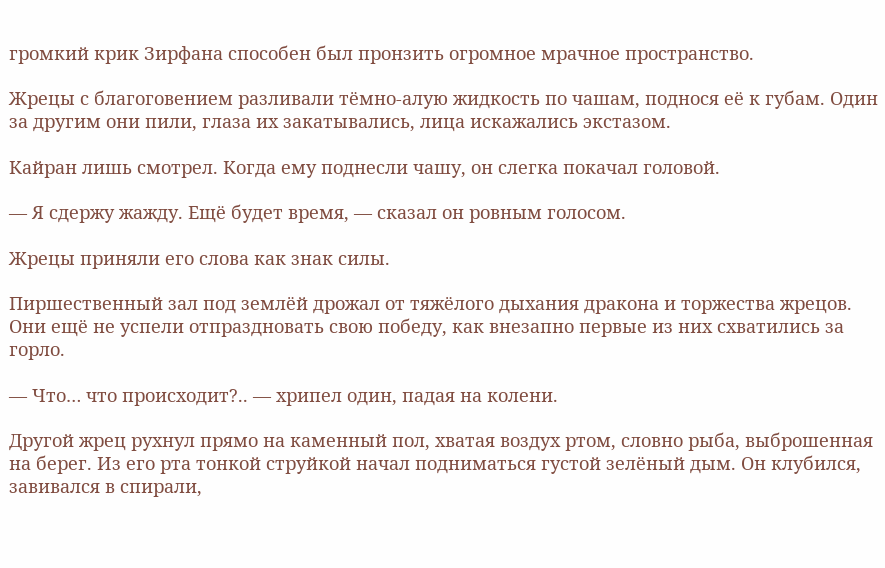громкий крик Зирфана способен был пронзить огромное мрачное пространство.

Жрецы с благоговением разливали тёмно-алую жидкость по чашам, поднося её к губам. Один за другим они пили, глаза их закатывались, лица искажались экстазом.

Кайран лишь смотрел. Когда ему поднесли чашу, он слегка покачал головой.

— Я сдержу жажду. Ещё будет время, — сказал он ровным голосом.

Жрецы приняли его слова как знак силы.

Пиршественный зал под землёй дрожал от тяжёлого дыхания дракона и торжества жрецов. Они ещё не успели отпраздновать свою победу, как внезапно первые из них схватились за горло.

— Что… что происходит?.. — хрипел один, падая на колени.

Другой жрец рухнул прямо на каменный пол, хватая воздух ртом, словно рыба, выброшенная на берег. Из его рта тонкой струйкой начал подниматься густой зелёный дым. Он клубился, завивался в спирали,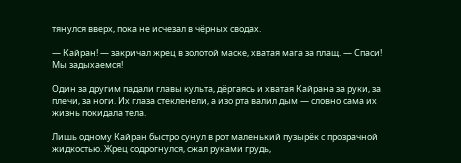тянулся вверх, пока не исчезал в чёрных сводах.

— Кайран! — закричал жрец в золотой маске, хватая мага за плащ. — Спаси! Мы задыхаемся!

Один за другим падали главы культа, дёргаясь и хватая Кайрана за руки, за плечи, за ноги. Их глаза стекленели, а изо рта валил дым — словно сама их жизнь покидала тела.

Лишь одному Кайран быстро сунул в рот маленький пузырёк с прозрачной жидкостью. Жрец содрогнулся, сжал руками грудь,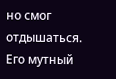но смог отдышаться. Его мутный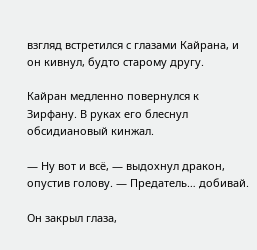взгляд встретился с глазами Кайрана, и он кивнул, будто старому другу.

Кайран медленно повернулся к Зирфану. В руках его блеснул обсидиановый кинжал.

— Ну вот и всё, — выдохнул дракон, опустив голову. — Предатель… добивай.

Он закрыл глаза,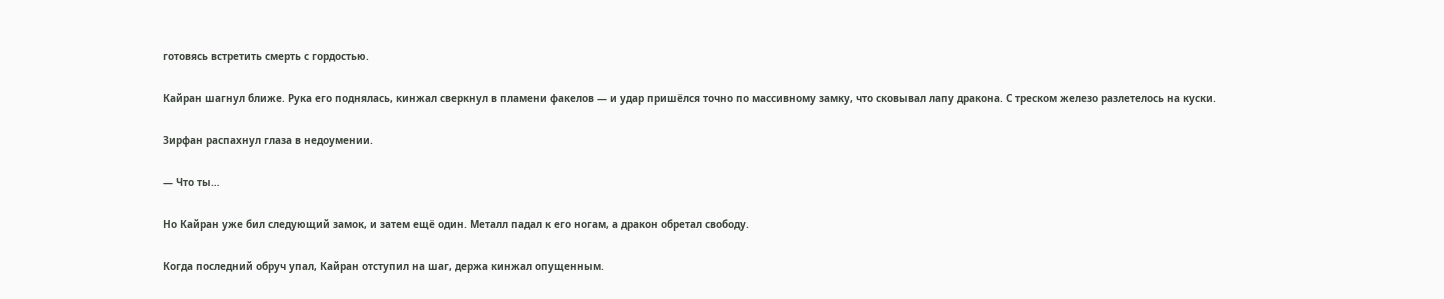готовясь встретить смерть с гордостью.

Кайран шагнул ближе. Рука его поднялась, кинжал сверкнул в пламени факелов — и удар пришёлся точно по массивному замку, что сковывал лапу дракона. С треском железо разлетелось на куски.

Зирфан распахнул глаза в недоумении.

— Что ты…

Но Кайран уже бил следующий замок, и затем ещё один. Металл падал к его ногам, а дракон обретал свободу.

Когда последний обруч упал, Кайран отступил на шаг, держа кинжал опущенным.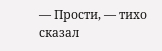— Прости, — тихо сказал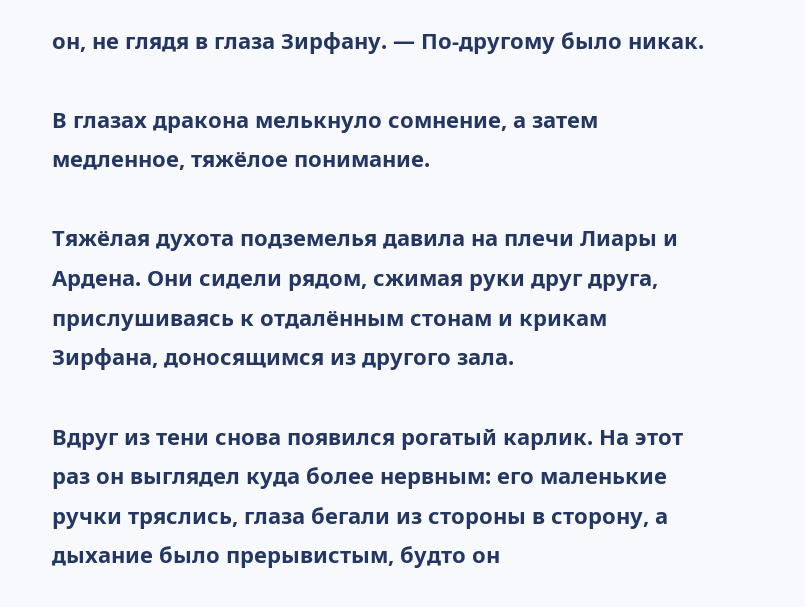он, не глядя в глаза Зирфану. — По-другому было никак.

В глазах дракона мелькнуло сомнение, а затем медленное, тяжёлое понимание.

Тяжёлая духота подземелья давила на плечи Лиары и Ардена. Они сидели рядом, сжимая руки друг друга, прислушиваясь к отдалённым стонам и крикам Зирфана, доносящимся из другого зала.

Вдруг из тени снова появился рогатый карлик. На этот раз он выглядел куда более нервным: его маленькие ручки тряслись, глаза бегали из стороны в сторону, а дыхание было прерывистым, будто он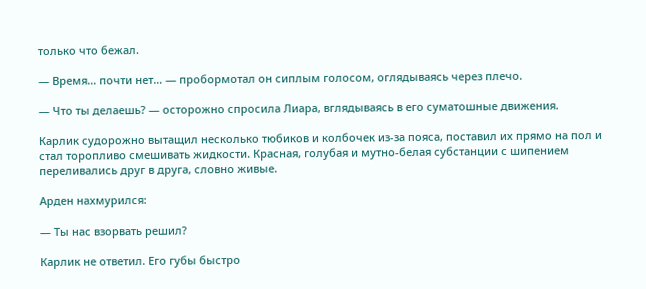только что бежал.

— Время… почти нет… — пробормотал он сиплым голосом, оглядываясь через плечо.

— Что ты делаешь? — осторожно спросила Лиара, вглядываясь в его суматошные движения.

Карлик судорожно вытащил несколько тюбиков и колбочек из-за пояса, поставил их прямо на пол и стал торопливо смешивать жидкости. Красная, голубая и мутно-белая субстанции с шипением переливались друг в друга, словно живые.

Арден нахмурился:

— Ты нас взорвать решил?

Карлик не ответил. Его губы быстро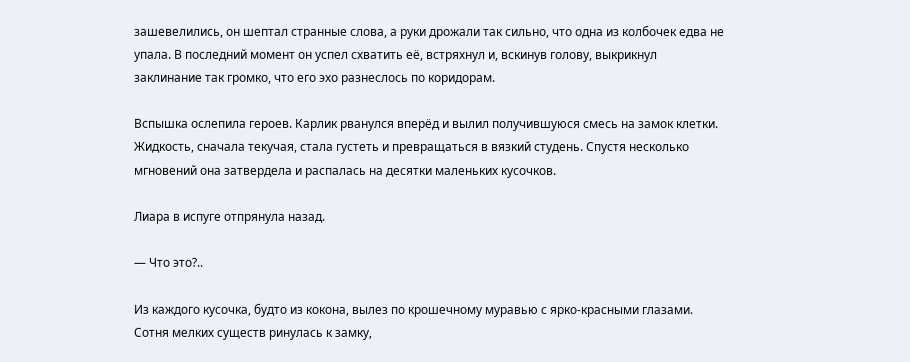зашевелились, он шептал странные слова, а руки дрожали так сильно, что одна из колбочек едва не упала. В последний момент он успел схватить её, встряхнул и, вскинув голову, выкрикнул заклинание так громко, что его эхо разнеслось по коридорам.

Вспышка ослепила героев. Карлик рванулся вперёд и вылил получившуюся смесь на замок клетки. Жидкость, сначала текучая, стала густеть и превращаться в вязкий студень. Спустя несколько мгновений она затвердела и распалась на десятки маленьких кусочков.

Лиара в испуге отпрянула назад.

— Что это?..

Из каждого кусочка, будто из кокона, вылез по крошечному муравью с ярко-красными глазами. Сотня мелких существ ринулась к замку,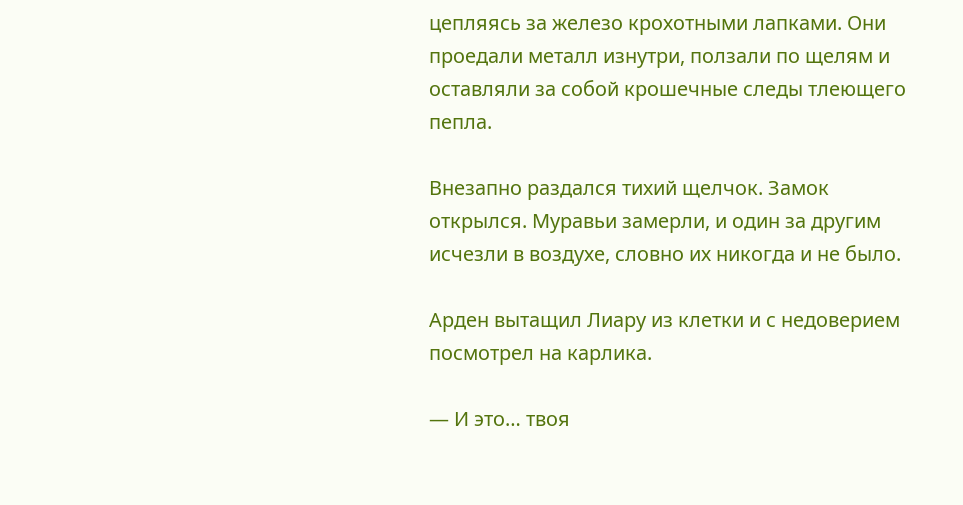цепляясь за железо крохотными лапками. Они проедали металл изнутри, ползали по щелям и оставляли за собой крошечные следы тлеющего пепла.

Внезапно раздался тихий щелчок. Замок открылся. Муравьи замерли, и один за другим исчезли в воздухе, словно их никогда и не было.

Арден вытащил Лиару из клетки и с недоверием посмотрел на карлика.

— И это… твоя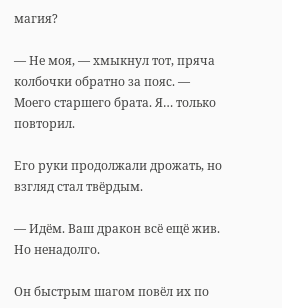магия?

— Не моя, — хмыкнул тот, пряча колбочки обратно за пояс. — Моего старшего брата. Я… только повторил.

Его руки продолжали дрожать, но взгляд стал твёрдым.

— Идём. Ваш дракон всё ещё жив. Но ненадолго.

Он быстрым шагом повёл их по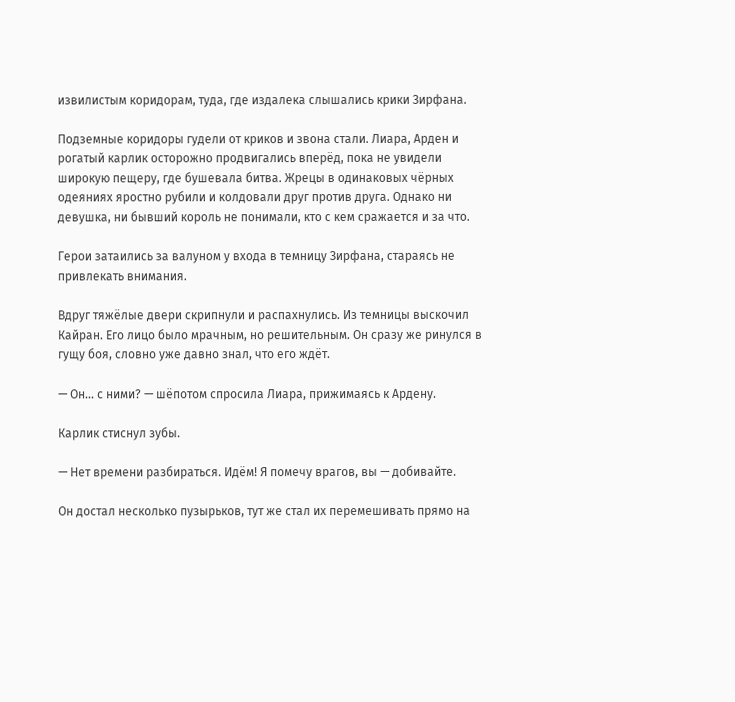извилистым коридорам, туда, где издалека слышались крики Зирфана.

Подземные коридоры гудели от криков и звона стали. Лиара, Арден и рогатый карлик осторожно продвигались вперёд, пока не увидели широкую пещеру, где бушевала битва. Жрецы в одинаковых чёрных одеяниях яростно рубили и колдовали друг против друга. Однако ни девушка, ни бывший король не понимали, кто с кем сражается и за что.

Герои затаились за валуном у входа в темницу Зирфана, стараясь не привлекать внимания.

Вдруг тяжёлые двери скрипнули и распахнулись. Из темницы выскочил Кайран. Его лицо было мрачным, но решительным. Он сразу же ринулся в гущу боя, словно уже давно знал, что его ждёт.

— Он… с ними? — шёпотом спросила Лиара, прижимаясь к Ардену.

Карлик стиснул зубы.

— Нет времени разбираться. Идём! Я помечу врагов, вы — добивайте.

Он достал несколько пузырьков, тут же стал их перемешивать прямо на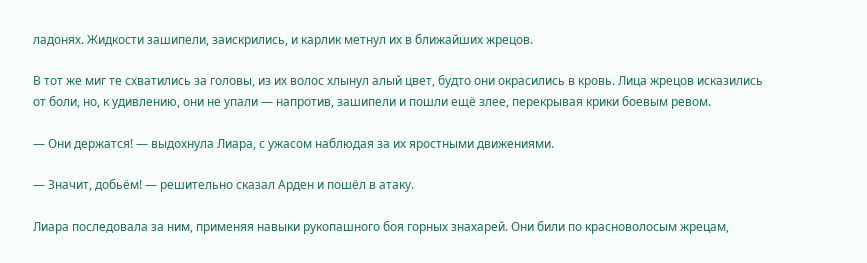ладонях. Жидкости зашипели, заискрились, и карлик метнул их в ближайших жрецов.

В тот же миг те схватились за головы, из их волос хлынул алый цвет, будто они окрасились в кровь. Лица жрецов исказились от боли, но, к удивлению, они не упали — напротив, зашипели и пошли ещё злее, перекрывая крики боевым ревом.

— Они держатся! — выдохнула Лиара, с ужасом наблюдая за их яростными движениями.

— Значит, добьём! — решительно сказал Арден и пошёл в атаку.

Лиара последовала за ним, применяя навыки рукопашного боя горных знахарей. Они били по красноволосым жрецам,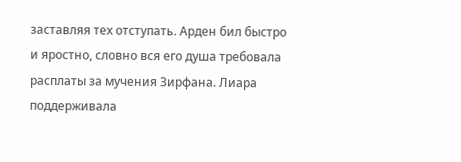заставляя тех отступать. Арден бил быстро и яростно, словно вся его душа требовала расплаты за мучения Зирфана. Лиара поддерживала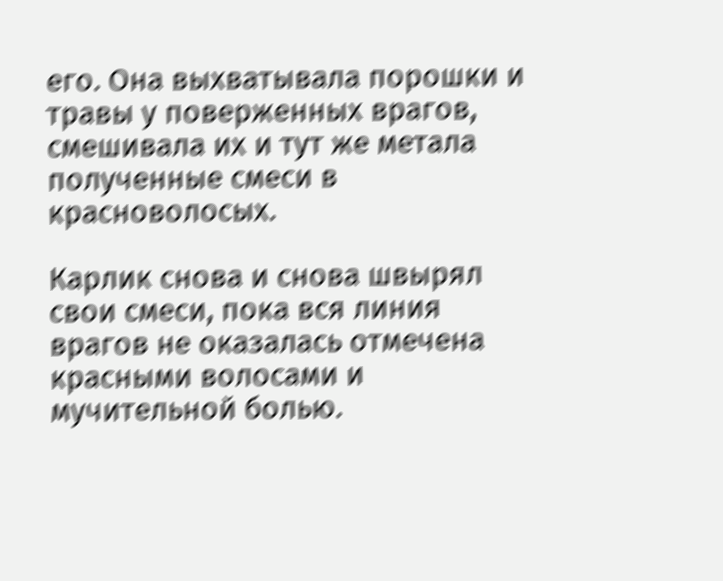его. Она выхватывала порошки и травы у поверженных врагов, смешивала их и тут же метала полученные смеси в красноволосых.

Карлик снова и снова швырял свои смеси, пока вся линия врагов не оказалась отмечена красными волосами и мучительной болью.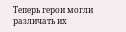Теперь герои могли различать их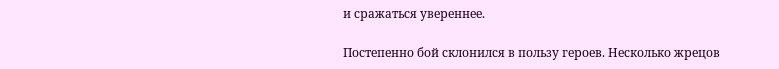и сражаться увереннее.

Постепенно бой склонился в пользу героев. Несколько жрецов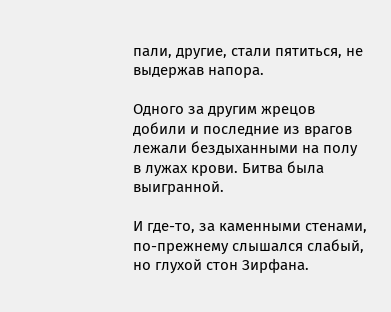пали, другие, стали пятиться, не выдержав напора.

Одного за другим жрецов добили и последние из врагов лежали бездыханными на полу в лужах крови. Битва была выигранной.

И где-то, за каменными стенами, по-прежнему слышался слабый, но глухой стон Зирфана.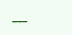___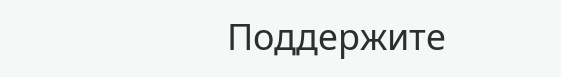Поддержите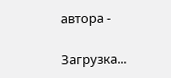автора -

Загрузка...